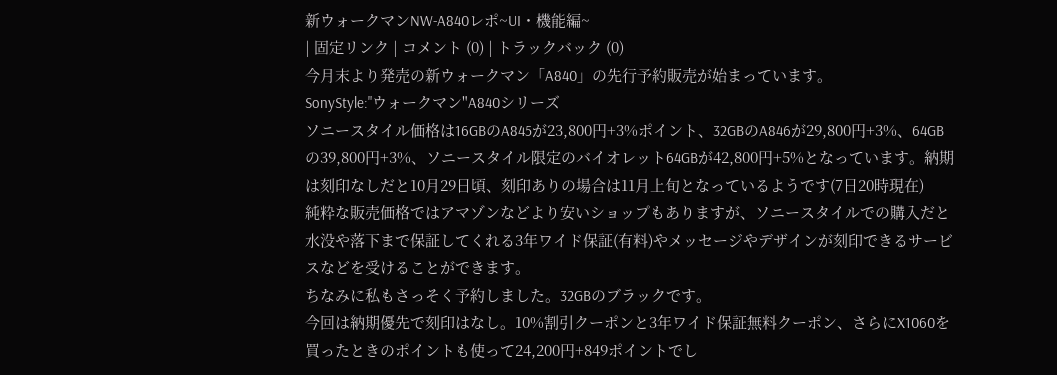新ウォークマンNW-A840レポ~UI・機能編~
| 固定リンク | コメント (0) | トラックバック (0)
今月末より発売の新ウォークマン「A840」の先行予約販売が始まっています。
SonyStyle:"ウォークマン"A840シリーズ
ソニースタイル価格は16GBのA845が23,800円+3%ポイント、32GBのA846が29,800円+3%、64GBの39,800円+3%、ソニースタイル限定のバイオレット64GBが42,800円+5%となっています。納期は刻印なしだと10月29日頃、刻印ありの場合は11月上旬となっているようです(7日20時現在)
純粋な販売価格ではアマゾンなどより安いショップもありますが、ソニースタイルでの購入だと水没や落下まで保証してくれる3年ワイド保証(有料)やメッセージやデザインが刻印できるサービスなどを受けることができます。
ちなみに私もさっそく予約しました。32GBのブラックです。
今回は納期優先で刻印はなし。10%割引クーポンと3年ワイド保証無料クーポン、さらにX1060を買ったときのポイントも使って24,200円+849ポイントでし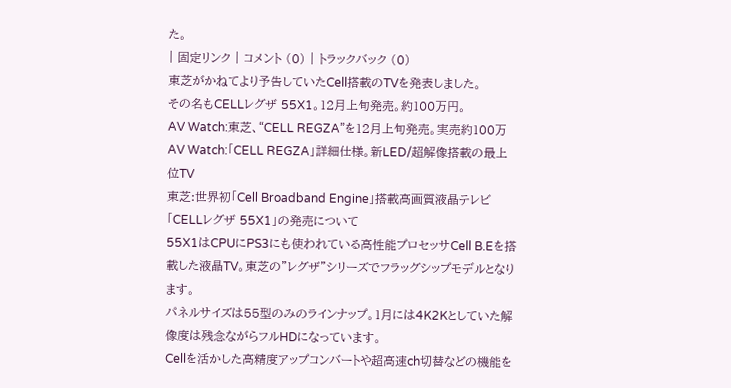た。
| 固定リンク | コメント (0) | トラックバック (0)
東芝がかねてより予告していたCell搭載のTVを発表しました。
その名もCELLレグザ 55X1。12月上旬発売。約100万円。
AV Watch:東芝、“CELL REGZA”を12月上旬発売。実売約100万
AV Watch:「CELL REGZA」詳細仕様。新LED/超解像搭載の最上位TV
東芝:世界初「Cell Broadband Engine」搭載高画質液晶テレビ「CELLレグザ 55X1」の発売について
55X1はCPUにPS3にも使われている高性能プロセッサCell B.Eを搭載した液晶TV。東芝の”レグザ”シリーズでフラッグシップモデルとなります。
パネルサイズは55型のみのラインナップ。1月には4K2Kとしていた解像度は残念ながらフルHDになっています。
Cellを活かした高精度アップコンバートや超高速ch切替などの機能を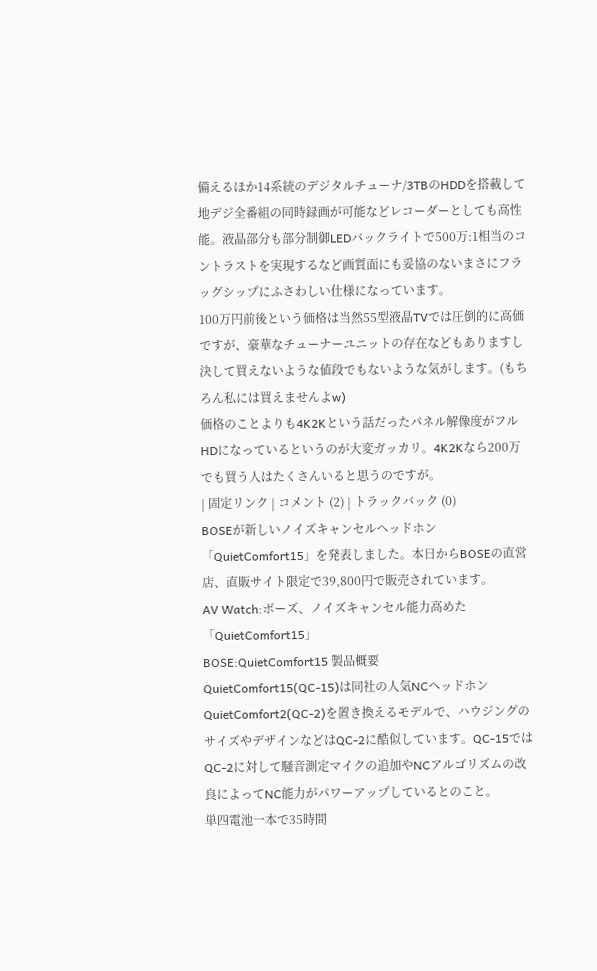備えるほか14系統のデジタルチューナ/3TBのHDDを搭載して地デジ全番組の同時録画が可能などレコーダーとしても高性能。液晶部分も部分制御LEDバックライトで500万:1相当のコントラストを実現するなど画質面にも妥協のないまさにフラッグシップにふさわしい仕様になっています。
100万円前後という価格は当然55型液晶TVでは圧倒的に高価ですが、豪華なチューナーユニットの存在などもありますし決して買えないような値段でもないような気がします。(もちろん私には買えませんよw)
価格のことよりも4K2Kという話だったパネル解像度がフルHDになっているというのが大変ガッカリ。4K2Kなら200万でも買う人はたくさんいると思うのですが。
| 固定リンク | コメント (2) | トラックバック (0)
BOSEが新しいノイズキャンセルヘッドホン「QuietComfort15」を発表しました。本日からBOSEの直営店、直販サイト限定で39,800円で販売されています。
AV Watch:ボーズ、ノイズキャンセル能力高めた「QuietComfort15」
BOSE:QuietComfort15 製品概要
QuietComfort15(QC-15)は同社の人気NCヘッドホンQuietComfort2(QC-2)を置き換えるモデルで、ハウジングのサイズやデザインなどはQC-2に酷似しています。QC-15ではQC-2に対して騒音測定マイクの追加やNCアルゴリズムの改良によってNC能力がパワーアップしているとのこと。
単四電池一本で35時間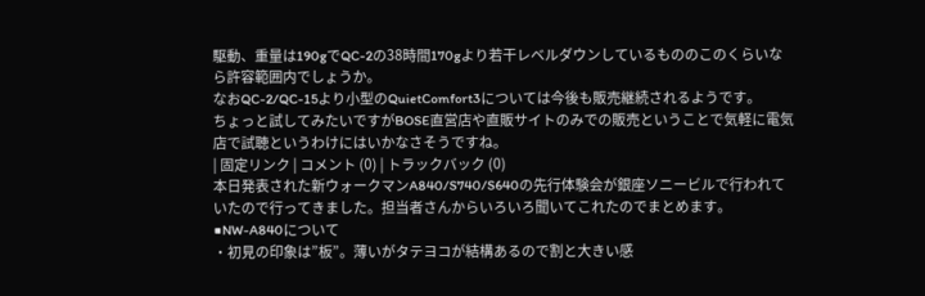駆動、重量は190gでQC-2の38時間170gより若干レベルダウンしているもののこのくらいなら許容範囲内でしょうか。
なおQC-2/QC-15より小型のQuietComfort3については今後も販売継続されるようです。
ちょっと試してみたいですがBOSE直営店や直販サイトのみでの販売ということで気軽に電気店で試聴というわけにはいかなさそうですね。
| 固定リンク | コメント (0) | トラックバック (0)
本日発表された新ウォークマンA840/S740/S640の先行体験会が銀座ソニービルで行われていたので行ってきました。担当者さんからいろいろ聞いてこれたのでまとめます。
■NW-A840について
・初見の印象は”板”。薄いがタテヨコが結構あるので割と大きい感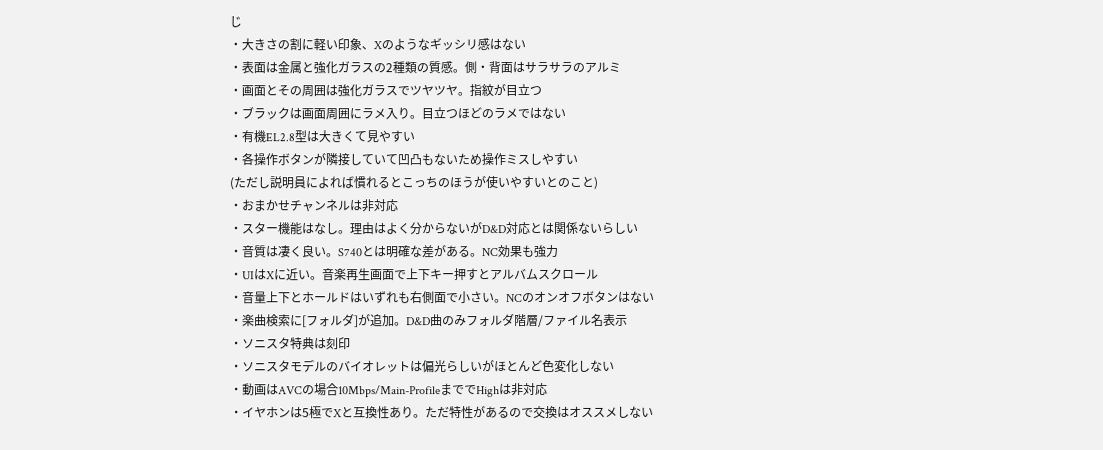じ
・大きさの割に軽い印象、Xのようなギッシリ感はない
・表面は金属と強化ガラスの2種類の質感。側・背面はサラサラのアルミ
・画面とその周囲は強化ガラスでツヤツヤ。指紋が目立つ
・ブラックは画面周囲にラメ入り。目立つほどのラメではない
・有機EL2.8型は大きくて見やすい
・各操作ボタンが隣接していて凹凸もないため操作ミスしやすい
(ただし説明員によれば慣れるとこっちのほうが使いやすいとのこと)
・おまかせチャンネルは非対応
・スター機能はなし。理由はよく分からないがD&D対応とは関係ないらしい
・音質は凄く良い。S740とは明確な差がある。NC効果も強力
・UIはXに近い。音楽再生画面で上下キー押すとアルバムスクロール
・音量上下とホールドはいずれも右側面で小さい。NCのオンオフボタンはない
・楽曲検索に[フォルダ]が追加。D&D曲のみフォルダ階層/ファイル名表示
・ソニスタ特典は刻印
・ソニスタモデルのバイオレットは偏光らしいがほとんど色変化しない
・動画はAVCの場合10Mbps/Main-ProfileまででHighは非対応
・イヤホンは5極でXと互換性あり。ただ特性があるので交換はオススメしない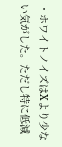・ホワイトノイズはXより少ない気がした。ただし特に低減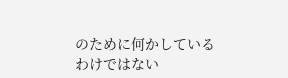のために何かしているわけではない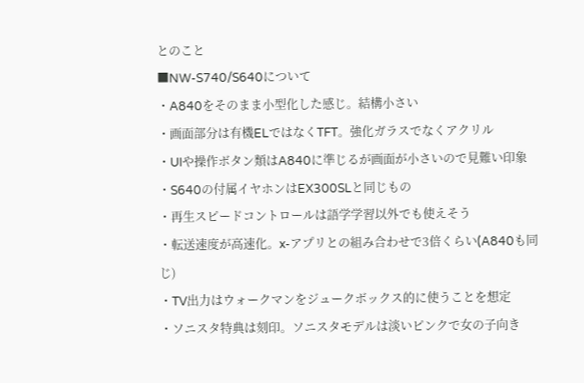とのこと
■NW-S740/S640について
・A840をそのまま小型化した感じ。結構小さい
・画面部分は有機ELではなくTFT。強化ガラスでなくアクリル
・UIや操作ボタン類はA840に準じるが画面が小さいので見難い印象
・S640の付属イヤホンはEX300SLと同じもの
・再生スピードコントロールは語学学習以外でも使えそう
・転送速度が高速化。x-アプリとの組み合わせで3倍くらい(A840も同じ)
・TV出力はウォークマンをジュークボックス的に使うことを想定
・ソニスタ特典は刻印。ソニスタモデルは淡いピンクで女の子向き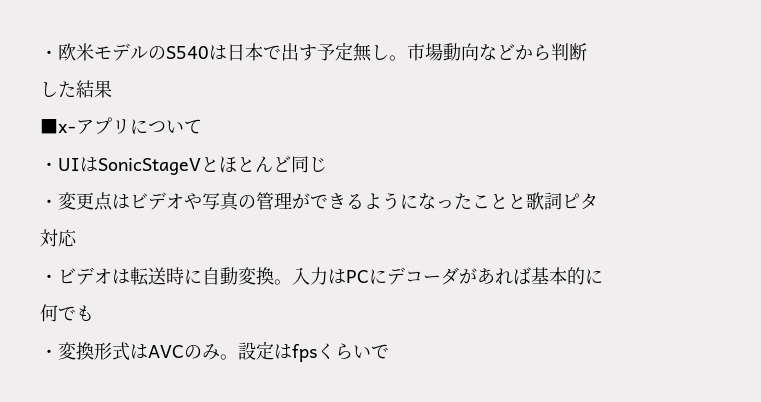・欧米モデルのS540は日本で出す予定無し。市場動向などから判断した結果
■x-アプリについて
・UIはSonicStageVとほとんど同じ
・変更点はビデオや写真の管理ができるようになったことと歌詞ピタ対応
・ビデオは転送時に自動変換。入力はPCにデコーダがあれば基本的に何でも
・変換形式はAVCのみ。設定はfpsくらいで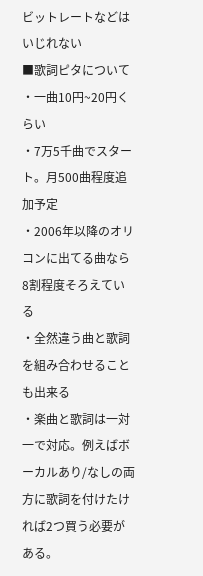ビットレートなどはいじれない
■歌詞ピタについて
・一曲10円~20円くらい
・7万5千曲でスタート。月500曲程度追加予定
・2006年以降のオリコンに出てる曲なら8割程度そろえている
・全然違う曲と歌詞を組み合わせることも出来る
・楽曲と歌詞は一対一で対応。例えばボーカルあり/なしの両方に歌詞を付けたければ2つ買う必要がある。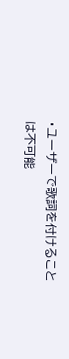・ユーザーで歌詞を付けることは不可能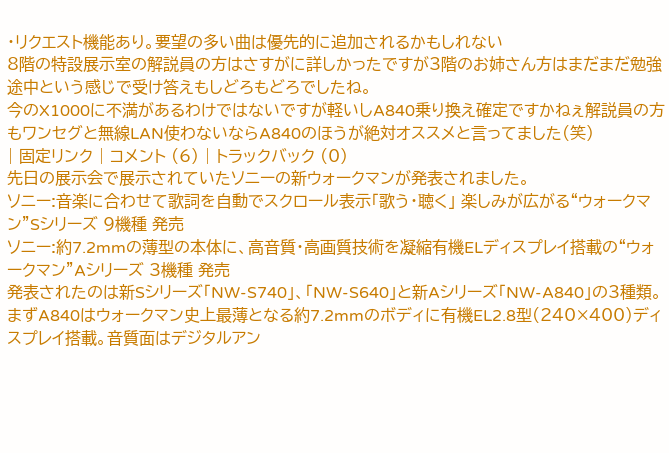・リクエスト機能あり。要望の多い曲は優先的に追加されるかもしれない
8階の特設展示室の解説員の方はさすがに詳しかったですが3階のお姉さん方はまだまだ勉強途中という感じで受け答えもしどろもどろでしたね。
今のX1000に不満があるわけではないですが軽いしA840乗り換え確定ですかねぇ解説員の方もワンセグと無線LAN使わないならA840のほうが絶対オススメと言ってました(笑)
| 固定リンク | コメント (6) | トラックバック (0)
先日の展示会で展示されていたソニーの新ウォークマンが発表されました。
ソニー:音楽に合わせて歌詞を自動でスクロール表示「歌う・聴く」 楽しみが広がる“ウォークマン”Sシリーズ 9機種 発売
ソニー:約7.2mmの薄型の本体に、高音質・高画質技術を凝縮有機ELディスプレイ搭載の“ウォークマン”Aシリーズ 3機種 発売
発表されたのは新Sシリーズ「NW-S740」、「NW-S640」と新Aシリーズ「NW-A840」の3種類。
まずA840はウォークマン史上最薄となる約7.2mmのボディに有機EL2.8型(240×400)ディスプレイ搭載。音質面はデジタルアン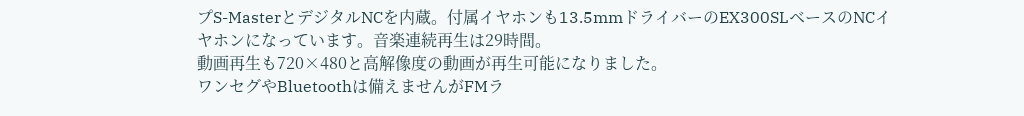プS-MasterとデジタルNCを内蔵。付属イヤホンも13.5mmドライバーのEX300SLベースのNCイヤホンになっています。音楽連続再生は29時間。
動画再生も720×480と高解像度の動画が再生可能になりました。
ワンセグやBluetoothは備えませんがFMラ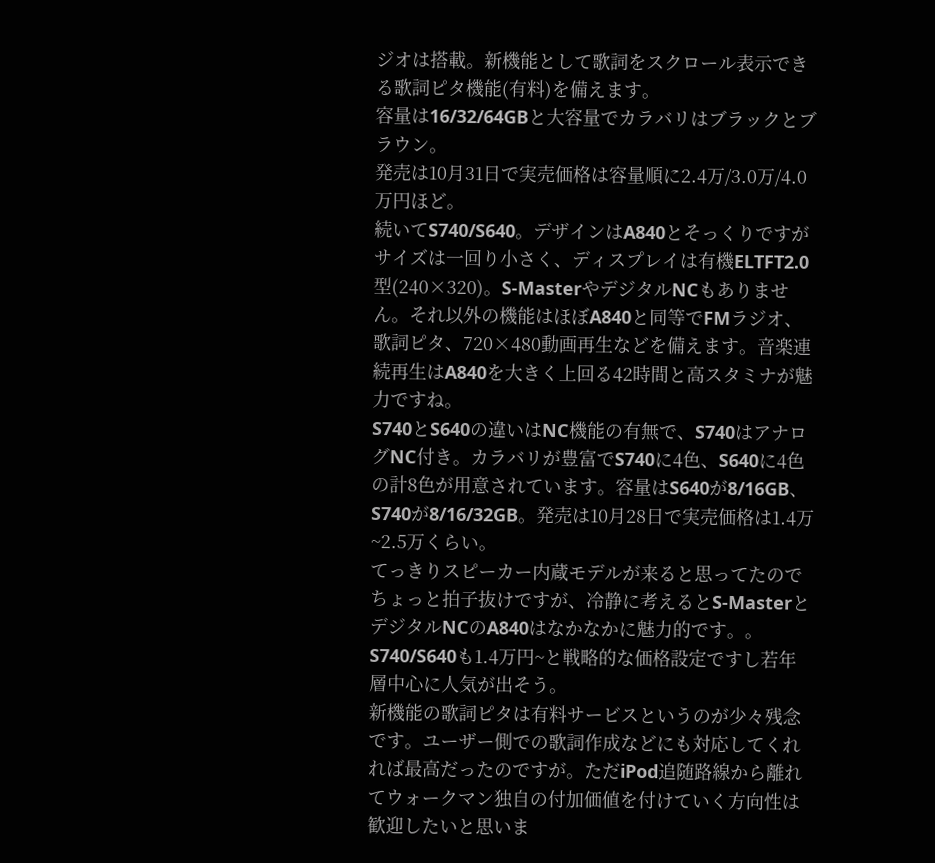ジオは搭載。新機能として歌詞をスクロール表示できる歌詞ピタ機能(有料)を備えます。
容量は16/32/64GBと大容量でカラバリはブラックとブラウン。
発売は10月31日で実売価格は容量順に2.4万/3.0万/4.0万円ほど。
続いてS740/S640。デザインはA840とそっくりですがサイズは一回り小さく、ディスプレイは有機ELTFT2.0型(240×320)。S-MasterやデジタルNCもありません。それ以外の機能はほぼA840と同等でFMラジオ、歌詞ピタ、720×480動画再生などを備えます。音楽連続再生はA840を大きく上回る42時間と高スタミナが魅力ですね。
S740とS640の違いはNC機能の有無で、S740はアナログNC付き。カラバリが豊富でS740に4色、S640に4色の計8色が用意されています。容量はS640が8/16GB、S740が8/16/32GB。発売は10月28日で実売価格は1.4万~2.5万くらい。
てっきりスピーカー内蔵モデルが来ると思ってたのでちょっと拍子抜けですが、冷静に考えるとS-MasterとデジタルNCのA840はなかなかに魅力的です。。
S740/S640も1.4万円~と戦略的な価格設定ですし若年層中心に人気が出そう。
新機能の歌詞ピタは有料サービスというのが少々残念です。ユーザー側での歌詞作成などにも対応してくれれば最高だったのですが。ただiPod追随路線から離れてウォークマン独自の付加価値を付けていく方向性は歓迎したいと思いま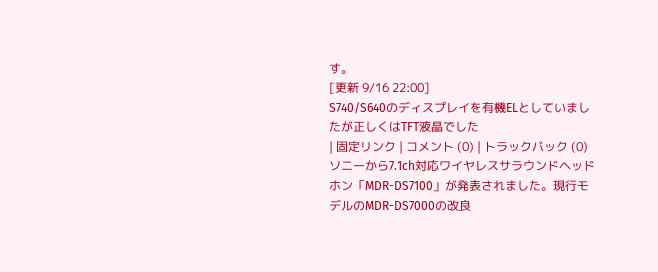す。
[更新 9/16 22:00]
S740/S640のディスプレイを有機ELとしていましたが正しくはTFT液晶でした
| 固定リンク | コメント (0) | トラックバック (0)
ソニーから7.1ch対応ワイヤレスサラウンドヘッドホン「MDR-DS7100」が発表されました。現行モデルのMDR-DS7000の改良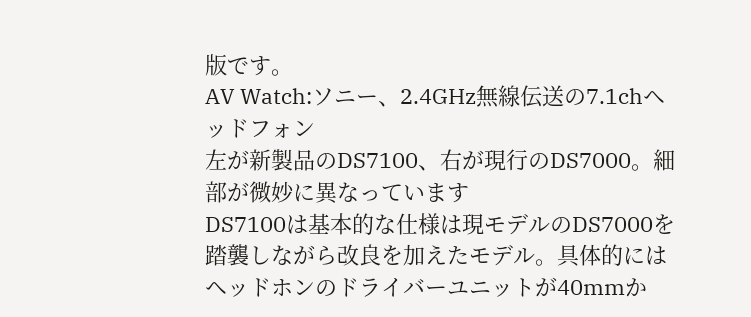版です。
AV Watch:ソニー、2.4GHz無線伝送の7.1chヘッドフォン
左が新製品のDS7100、右が現行のDS7000。細部が微妙に異なっています
DS7100は基本的な仕様は現モデルのDS7000を踏襲しながら改良を加えたモデル。具体的にはヘッドホンのドライバーユニットが40mmか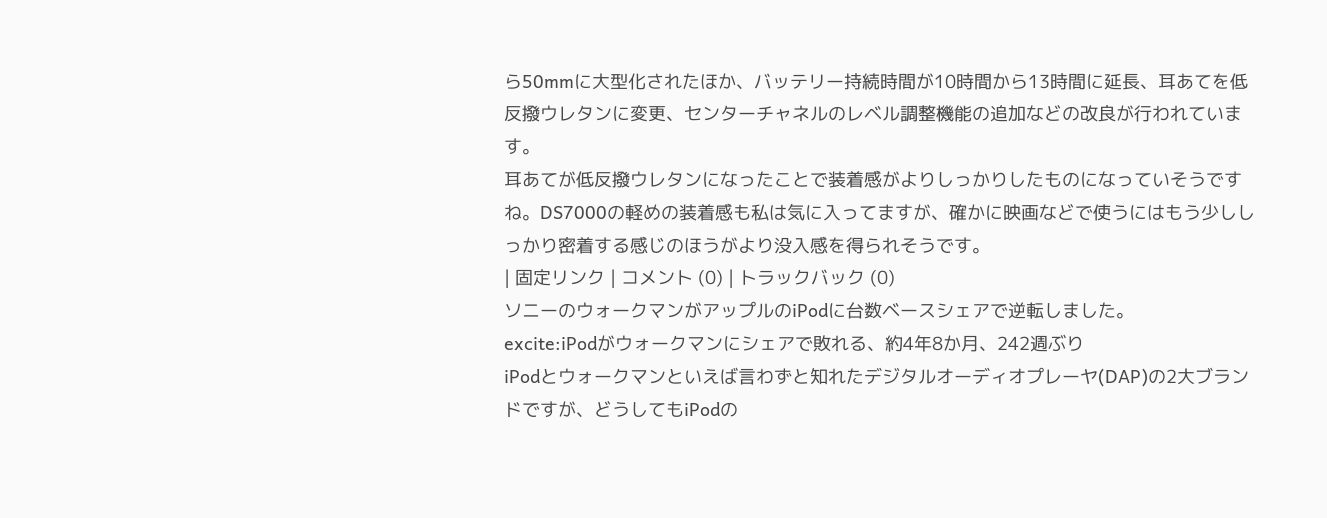ら50mmに大型化されたほか、バッテリー持続時間が10時間から13時間に延長、耳あてを低反撥ウレタンに変更、センターチャネルのレベル調整機能の追加などの改良が行われています。
耳あてが低反撥ウレタンになったことで装着感がよりしっかりしたものになっていそうですね。DS7000の軽めの装着感も私は気に入ってますが、確かに映画などで使うにはもう少ししっかり密着する感じのほうがより没入感を得られそうです。
| 固定リンク | コメント (0) | トラックバック (0)
ソニーのウォークマンがアップルのiPodに台数ベースシェアで逆転しました。
excite:iPodがウォークマンにシェアで敗れる、約4年8か月、242週ぶり
iPodとウォークマンといえば言わずと知れたデジタルオーディオプレーヤ(DAP)の2大ブランドですが、どうしてもiPodの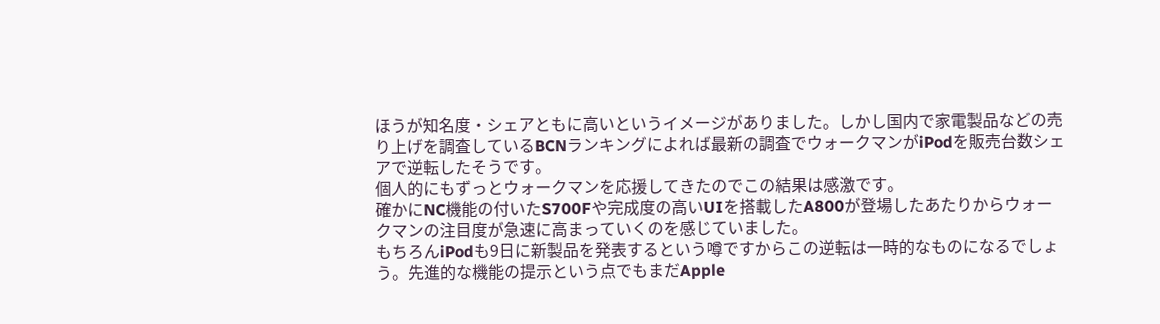ほうが知名度・シェアともに高いというイメージがありました。しかし国内で家電製品などの売り上げを調査しているBCNランキングによれば最新の調査でウォークマンがiPodを販売台数シェアで逆転したそうです。
個人的にもずっとウォークマンを応援してきたのでこの結果は感激です。
確かにNC機能の付いたS700Fや完成度の高いUIを搭載したA800が登場したあたりからウォークマンの注目度が急速に高まっていくのを感じていました。
もちろんiPodも9日に新製品を発表するという噂ですからこの逆転は一時的なものになるでしょう。先進的な機能の提示という点でもまだApple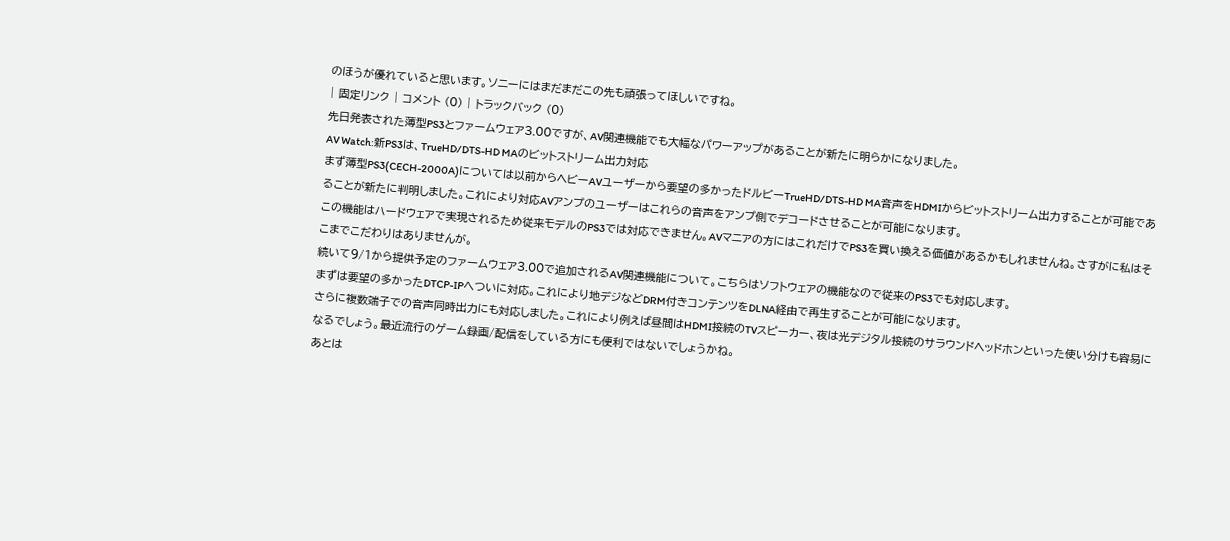のほうが優れていると思います。ソニーにはまだまだこの先も頑張ってほしいですね。
| 固定リンク | コメント (0) | トラックバック (0)
先日発表された薄型PS3とファームウェア3.00ですが、AV関連機能でも大幅なパワーアップがあることが新たに明らかになりました。
AV Watch:新PS3は、TrueHD/DTS-HD MAのビットストリーム出力対応
まず薄型PS3(CECH-2000A)については以前からヘビーAVユーザーから要望の多かったドルビーTrueHD/DTS-HD MA音声をHDMIからビットストリーム出力することが可能であることが新たに判明しました。これにより対応AVアンプのユーザーはこれらの音声をアンプ側でデコードさせることが可能になります。
この機能はハードウェアで実現されるため従来モデルのPS3では対応できません。AVマニアの方にはこれだけでPS3を買い換える価値があるかもしれませんね。さすがに私はそこまでこだわりはありませんが。
続いて9/1から提供予定のファームウェア3.00で追加されるAV関連機能について。こちらはソフトウェアの機能なので従来のPS3でも対応します。
まずは要望の多かったDTCP-IPへついに対応。これにより地デジなどDRM付きコンテンツをDLNA経由で再生することが可能になります。
さらに複数端子での音声同時出力にも対応しました。これにより例えば昼間はHDMI接続のTVスピーカー、夜は光デジタル接続のサラウンドヘッドホンといった使い分けも容易になるでしょう。最近流行のゲーム録画/配信をしている方にも便利ではないでしょうかね。
あとは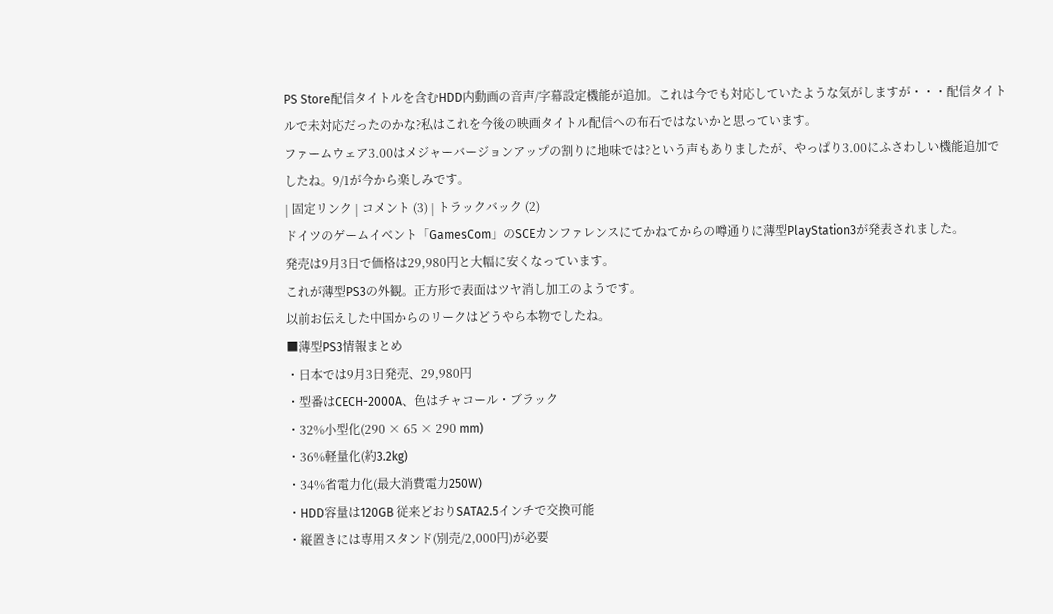PS Store配信タイトルを含むHDD内動画の音声/字幕設定機能が追加。これは今でも対応していたような気がしますが・・・配信タイトルで未対応だったのかな?私はこれを今後の映画タイトル配信への布石ではないかと思っています。
ファームウェア3.00はメジャーバージョンアップの割りに地味では?という声もありましたが、やっぱり3.00にふさわしい機能追加でしたね。9/1が今から楽しみです。
| 固定リンク | コメント (3) | トラックバック (2)
ドイツのゲームイベント「GamesCom」のSCEカンファレンスにてかねてからの噂通りに薄型PlayStation3が発表されました。
発売は9月3日で価格は29,980円と大幅に安くなっています。
これが薄型PS3の外観。正方形で表面はツヤ消し加工のようです。
以前お伝えした中国からのリークはどうやら本物でしたね。
■薄型PS3情報まとめ
・日本では9月3日発売、29,980円
・型番はCECH-2000A、色はチャコール・ブラック
・32%小型化(290 × 65 × 290 mm)
・36%軽量化(約3.2kg)
・34%省電力化(最大消費電力250W)
・HDD容量は120GB 従来どおりSATA2.5インチで交換可能
・縦置きには専用スタンド(別売/2,000円)が必要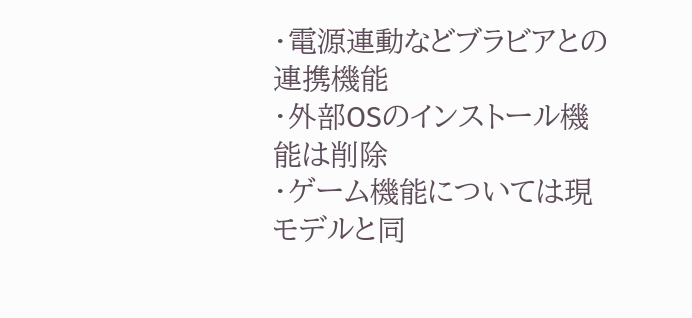・電源連動などブラビアとの連携機能
・外部OSのインストール機能は削除
・ゲーム機能については現モデルと同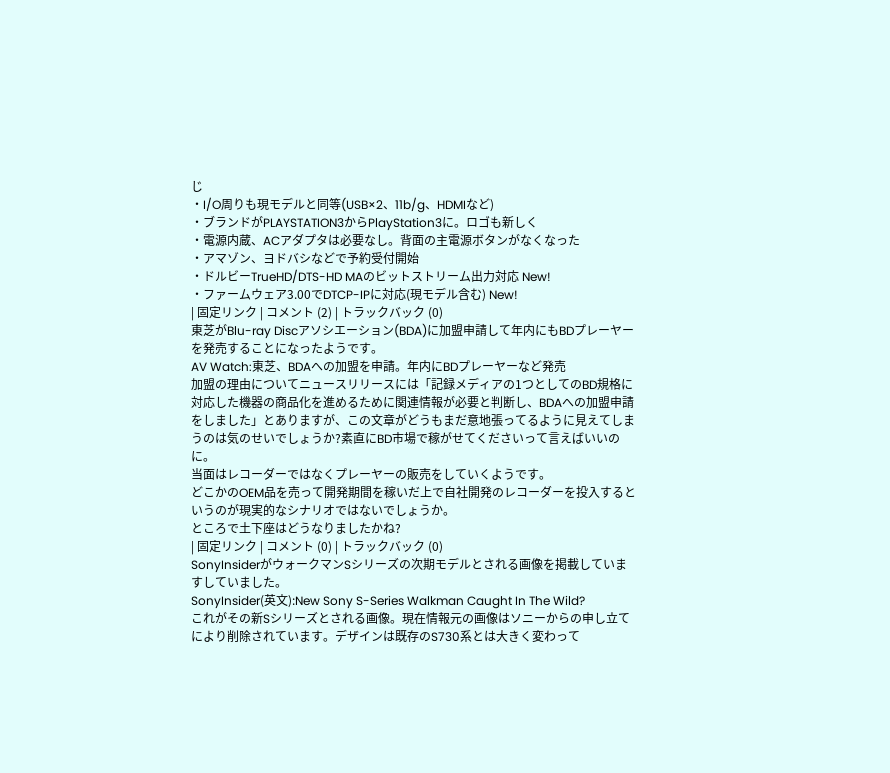じ
・I/O周りも現モデルと同等(USB×2、11b/g、HDMIなど)
・ブランドがPLAYSTATION3からPlayStation3に。ロゴも新しく
・電源内蔵、ACアダプタは必要なし。背面の主電源ボタンがなくなった
・アマゾン、ヨドバシなどで予約受付開始
・ドルビーTrueHD/DTS-HD MAのビットストリーム出力対応 New!
・ファームウェア3.00でDTCP-IPに対応(現モデル含む) New!
| 固定リンク | コメント (2) | トラックバック (0)
東芝がBlu-ray Discアソシエーション(BDA)に加盟申請して年内にもBDプレーヤーを発売することになったようです。
AV Watch:東芝、BDAへの加盟を申請。年内にBDプレーヤーなど発売
加盟の理由についてニュースリリースには「記録メディアの1つとしてのBD規格に対応した機器の商品化を進めるために関連情報が必要と判断し、BDAへの加盟申請をしました」とありますが、この文章がどうもまだ意地張ってるように見えてしまうのは気のせいでしょうか?素直にBD市場で稼がせてくださいって言えばいいのに。
当面はレコーダーではなくプレーヤーの販売をしていくようです。
どこかのOEM品を売って開発期間を稼いだ上で自社開発のレコーダーを投入するというのが現実的なシナリオではないでしょうか。
ところで土下座はどうなりましたかね?
| 固定リンク | コメント (0) | トラックバック (0)
SonyInsiderがウォークマンSシリーズの次期モデルとされる画像を掲載していますしていました。
SonyInsider(英文):New Sony S-Series Walkman Caught In The Wild?
これがその新Sシリーズとされる画像。現在情報元の画像はソニーからの申し立てにより削除されています。デザインは既存のS730系とは大きく変わって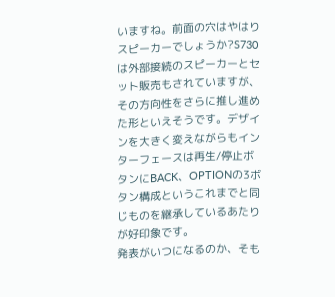いますね。前面の穴はやはりスピーカーでしょうか?S730は外部接続のスピーカーとセット販売もされていますが、その方向性をさらに推し進めた形といえそうです。デザインを大きく変えながらもインターフェースは再生/停止ボタンにBACK、OPTIONの3ボタン構成というこれまでと同じものを継承しているあたりが好印象です。
発表がいつになるのか、そも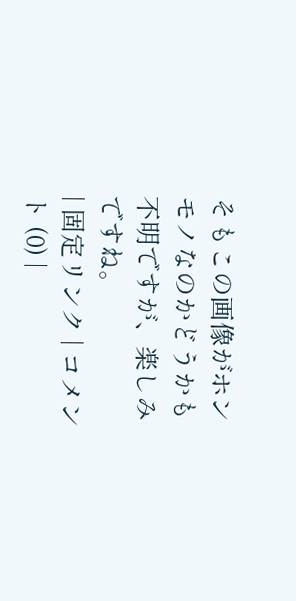そもこの画像がホンモノなのかどうかも不明ですが、楽しみですね。
| 固定リンク | コメント (0) |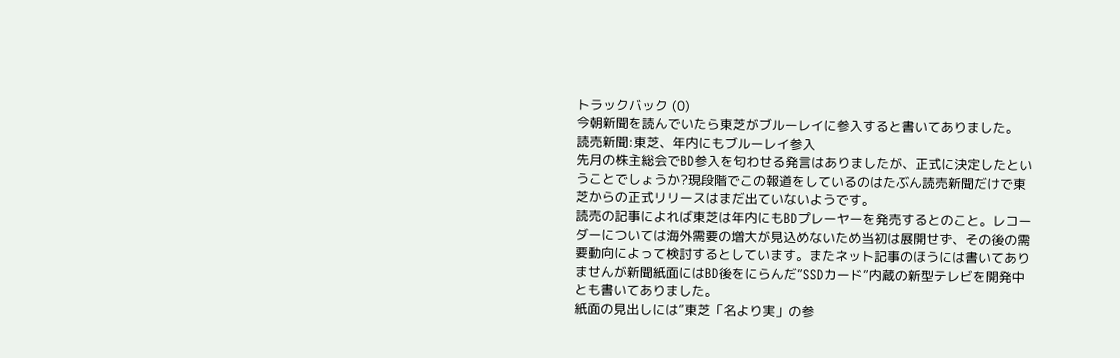トラックバック (0)
今朝新聞を読んでいたら東芝がブルーレイに参入すると書いてありました。
読売新聞:東芝、年内にもブルーレイ参入
先月の株主総会でBD参入を匂わせる発言はありましたが、正式に決定したということでしょうか?現段階でこの報道をしているのはたぶん読売新聞だけで東芝からの正式リリースはまだ出ていないようです。
読売の記事によれば東芝は年内にもBDプレーヤーを発売するとのこと。レコーダーについては海外需要の増大が見込めないため当初は展開せず、その後の需要動向によって検討するとしています。またネット記事のほうには書いてありませんが新聞紙面にはBD後をにらんだ”SSDカード”内蔵の新型テレビを開発中とも書いてありました。
紙面の見出しには”東芝「名より実」の参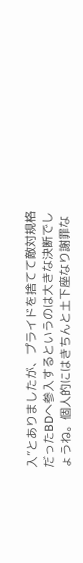入”とありましたが、プライドを捨てて敵対規格だったBDへ参入するというのは大きな決断でしょうね。個人的にはきちんと土下座なり謝罪な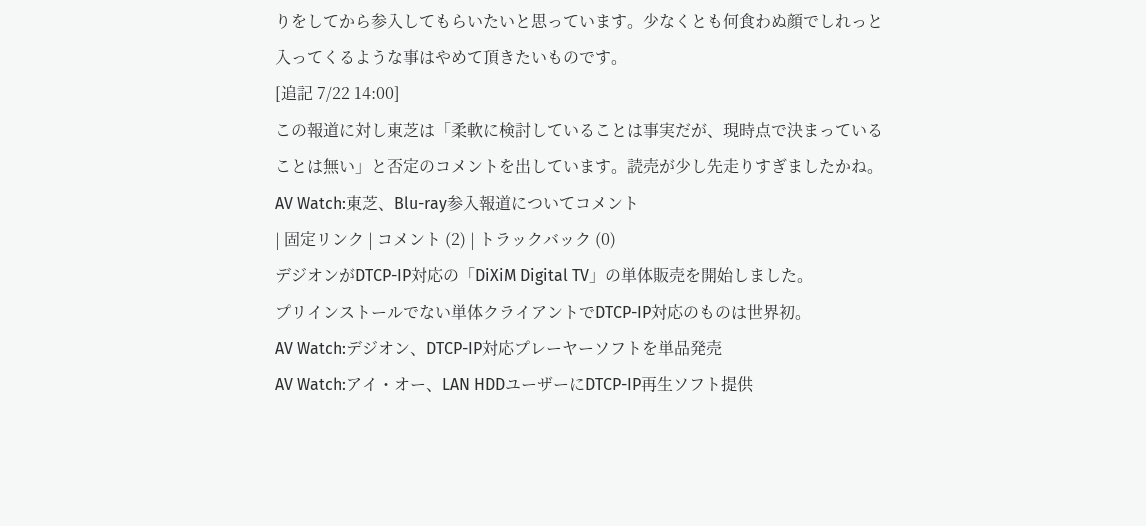りをしてから参入してもらいたいと思っています。少なくとも何食わぬ顔でしれっと入ってくるような事はやめて頂きたいものです。
[追記 7/22 14:00]
この報道に対し東芝は「柔軟に検討していることは事実だが、現時点で決まっていることは無い」と否定のコメントを出しています。読売が少し先走りすぎましたかね。
AV Watch:東芝、Blu-ray参入報道についてコメント
| 固定リンク | コメント (2) | トラックバック (0)
デジオンがDTCP-IP対応の「DiXiM Digital TV」の単体販売を開始しました。
プリインストールでない単体クライアントでDTCP-IP対応のものは世界初。
AV Watch:デジオン、DTCP-IP対応プレーヤーソフトを単品発売
AV Watch:アイ・オー、LAN HDDユーザーにDTCP-IP再生ソフト提供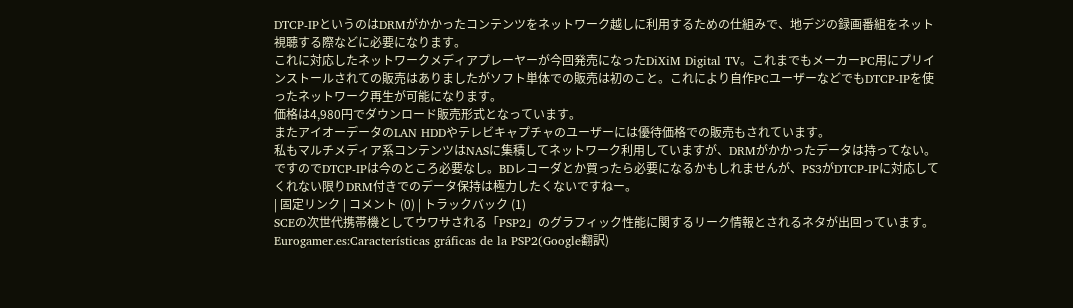DTCP-IPというのはDRMがかかったコンテンツをネットワーク越しに利用するための仕組みで、地デジの録画番組をネット視聴する際などに必要になります。
これに対応したネットワークメディアプレーヤーが今回発売になったDiXiM Digital TV。これまでもメーカーPC用にプリインストールされての販売はありましたがソフト単体での販売は初のこと。これにより自作PCユーザーなどでもDTCP-IPを使ったネットワーク再生が可能になります。
価格は4,980円でダウンロード販売形式となっています。
またアイオーデータのLAN HDDやテレビキャプチャのユーザーには優待価格での販売もされています。
私もマルチメディア系コンテンツはNASに集積してネットワーク利用していますが、DRMがかかったデータは持ってない。ですのでDTCP-IPは今のところ必要なし。BDレコーダとか買ったら必要になるかもしれませんが、PS3がDTCP-IPに対応してくれない限りDRM付きでのデータ保持は極力したくないですねー。
| 固定リンク | コメント (0) | トラックバック (1)
SCEの次世代携帯機としてウワサされる「PSP2」のグラフィック性能に関するリーク情報とされるネタが出回っています。
Eurogamer.es:Características gráficas de la PSP2(Google翻訳)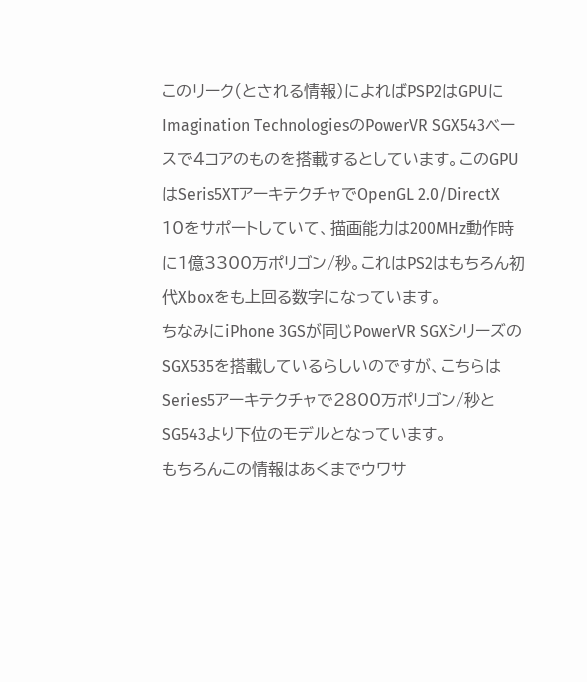このリーク(とされる情報)によればPSP2はGPUにImagination TechnologiesのPowerVR SGX543ベースで4コアのものを搭載するとしています。このGPUはSeris5XTアーキテクチャでOpenGL 2.0/DirectX 10をサポートしていて、描画能力は200MHz動作時に1億3300万ポリゴン/秒。これはPS2はもちろん初代Xboxをも上回る数字になっています。
ちなみにiPhone 3GSが同じPowerVR SGXシリーズのSGX535を搭載しているらしいのですが、こちらはSeries5アーキテクチャで2800万ポリゴン/秒とSG543より下位のモデルとなっています。
もちろんこの情報はあくまでウワサ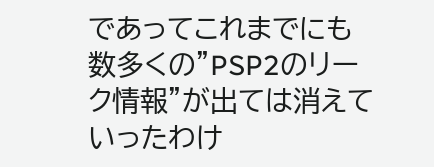であってこれまでにも数多くの”PSP2のリーク情報”が出ては消えていったわけ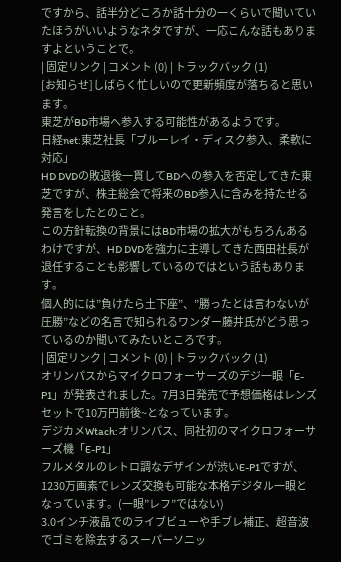ですから、話半分どころか話十分の一くらいで聞いていたほうがいいようなネタですが、一応こんな話もありますよということで。
| 固定リンク | コメント (0) | トラックバック (1)
[お知らせ]しばらく忙しいので更新頻度が落ちると思います。
東芝がBD市場へ参入する可能性があるようです。
日経net:東芝社長「ブルーレイ・ディスク参入、柔軟に対応」
HD DVDの敗退後一貫してBDへの参入を否定してきた東芝ですが、株主総会で将来のBD参入に含みを持たせる発言をしたとのこと。
この方針転換の背景にはBD市場の拡大がもちろんあるわけですが、HD DVDを強力に主導してきた西田社長が退任することも影響しているのではという話もあります。
個人的には”負けたら土下座”、”勝ったとは言わないが圧勝”などの名言で知られるワンダー藤井氏がどう思っているのか聞いてみたいところです。
| 固定リンク | コメント (0) | トラックバック (1)
オリンパスからマイクロフォーサーズのデジ一眼「E-P1」が発表されました。7月3日発売で予想価格はレンズセットで10万円前後~となっています。
デジカメWtach:オリンパス、同社初のマイクロフォーサーズ機「E-P1」
フルメタルのレトロ調なデザインが渋いE-P1ですが、1230万画素でレンズ交換も可能な本格デジタル一眼となっています。(一眼”レフ”ではない)
3.0インチ液晶でのライブビューや手ブレ補正、超音波でゴミを除去するスーパーソニッ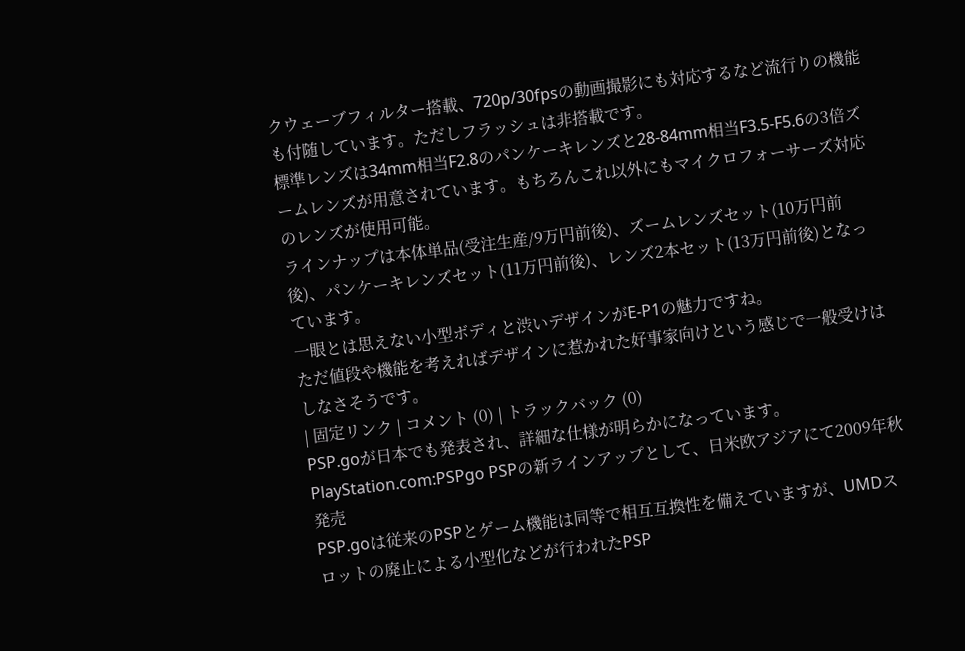クウェーブフィルター搭載、720p/30fpsの動画撮影にも対応するなど流行りの機能も付随しています。ただしフラッシュは非搭載です。
標準レンズは34mm相当F2.8のパンケーキレンズと28-84mm相当F3.5-F5.6の3倍ズームレンズが用意されています。もちろんこれ以外にもマイクロフォーサーズ対応のレンズが使用可能。
ラインナップは本体単品(受注生産/9万円前後)、ズームレンズセット(10万円前後)、パンケーキレンズセット(11万円前後)、レンズ2本セット(13万円前後)となっています。
一眼とは思えない小型ボディと渋いデザインがE-P1の魅力ですね。
ただ値段や機能を考えればデザインに惹かれた好事家向けという感じで一般受けはしなさそうです。
| 固定リンク | コメント (0) | トラックバック (0)
PSP.goが日本でも発表され、詳細な仕様が明らかになっています。
PlayStation.com:PSPgo PSPの新ラインアップとして、日米欧アジアにて2009年秋発売
PSP.goは従来のPSPとゲーム機能は同等で相互互換性を備えていますが、UMDスロットの廃止による小型化などが行われたPSP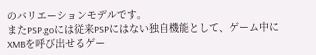のバリエーションモデルです。
またPSP.goには従来PSPにはない独自機能として、ゲーム中にXMBを呼び出せるゲー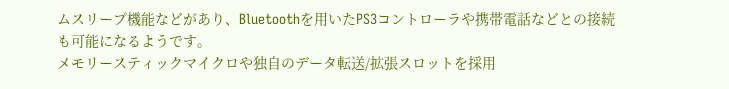ムスリープ機能などがあり、Bluetoothを用いたPS3コントローラや携帯電話などとの接続も可能になるようです。
メモリースティックマイクロや独自のデータ転送/拡張スロットを採用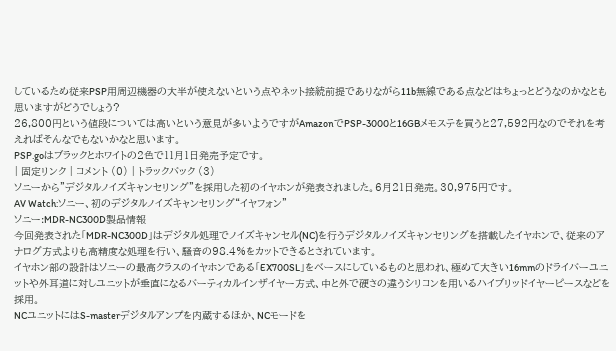しているため従来PSP用周辺機器の大半が使えないという点やネット接続前提でありながら11b無線である点などはちょっとどうなのかなとも思いますがどうでしょう?
26,800円という値段については高いという意見が多いようですがAmazonでPSP-3000と16GBメモステを買うと27,592円なのでそれを考えればそんなでもないかなと思います。
PSP.goはブラックとホワイトの2色で11月1日発売予定です。
| 固定リンク | コメント (0) | トラックバック (3)
ソニーから”デジタルノイズキャンセリング”を採用した初のイヤホンが発表されました。6月21日発売。30,975円です。
AV Watch:ソニー、初のデジタルノイズキャンセリング“イヤフォン”
ソニー:MDR-NC300D製品情報
今回発表された「MDR-NC300D」はデジタル処理でノイズキャンセル(NC)を行うデジタルノイズキャンセリングを搭載したイヤホンで、従来のアナログ方式よりも高精度な処理を行い、騒音の98.4%をカットできるとされています。
イヤホン部の設計はソニーの最高クラスのイヤホンである「EX700SL」をベースにしているものと思われ、極めて大きい16mmのドライバーユニットや外耳道に対しユニットが垂直になるバーティカルインザイヤー方式、中と外で硬さの違うシリコンを用いるハイブリッドイヤーピースなどを採用。
NCユニットにはS-masterデジタルアンプを内蔵するほか、NCモードを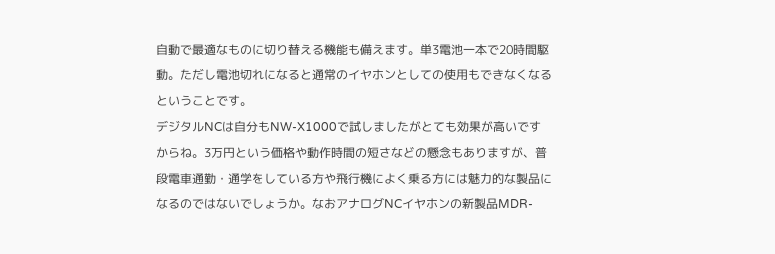自動で最適なものに切り替える機能も備えます。単3電池一本で20時間駆動。ただし電池切れになると通常のイヤホンとしての使用もできなくなるということです。
デジタルNCは自分もNW-X1000で試しましたがとても効果が高いですからね。3万円という価格や動作時間の短さなどの懸念もありますが、普段電車通勤・通学をしている方や飛行機によく乗る方には魅力的な製品になるのではないでしょうか。なおアナログNCイヤホンの新製品MDR-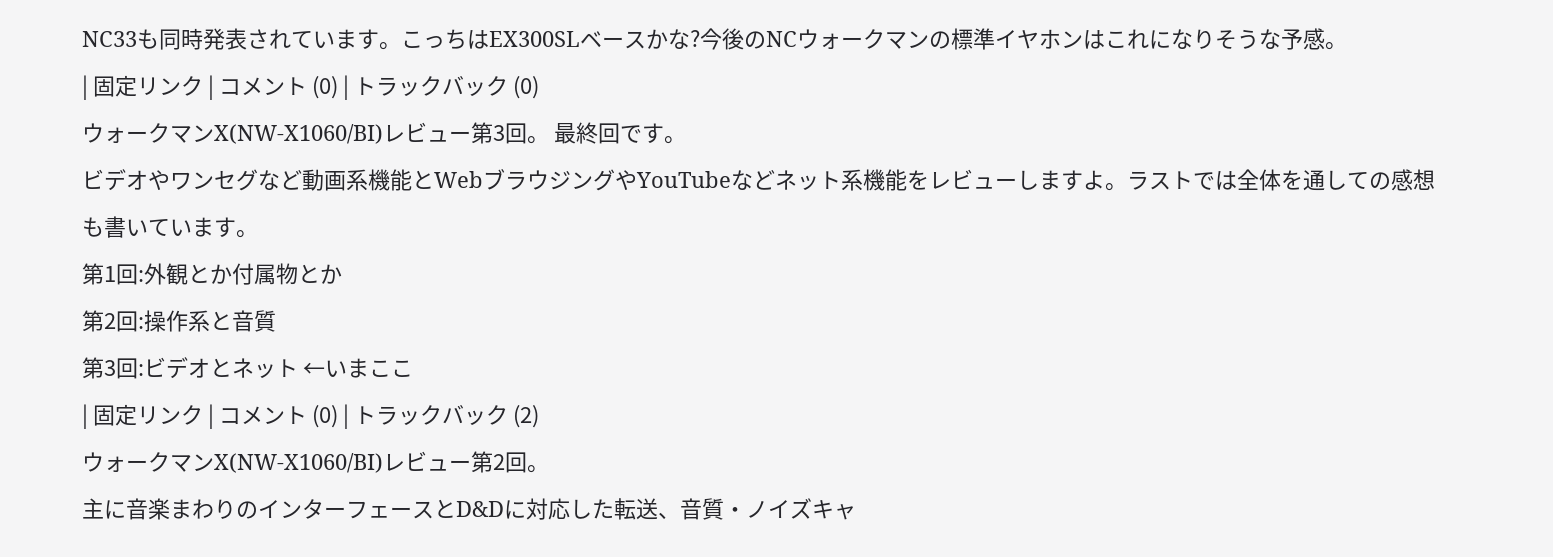NC33も同時発表されています。こっちはEX300SLベースかな?今後のNCウォークマンの標準イヤホンはこれになりそうな予感。
| 固定リンク | コメント (0) | トラックバック (0)
ウォークマンX(NW-X1060/BI)レビュー第3回。 最終回です。
ビデオやワンセグなど動画系機能とWebブラウジングやYouTubeなどネット系機能をレビューしますよ。ラストでは全体を通しての感想も書いています。
第1回:外観とか付属物とか
第2回:操作系と音質
第3回:ビデオとネット ←いまここ
| 固定リンク | コメント (0) | トラックバック (2)
ウォークマンX(NW-X1060/BI)レビュー第2回。
主に音楽まわりのインターフェースとD&Dに対応した転送、音質・ノイズキャ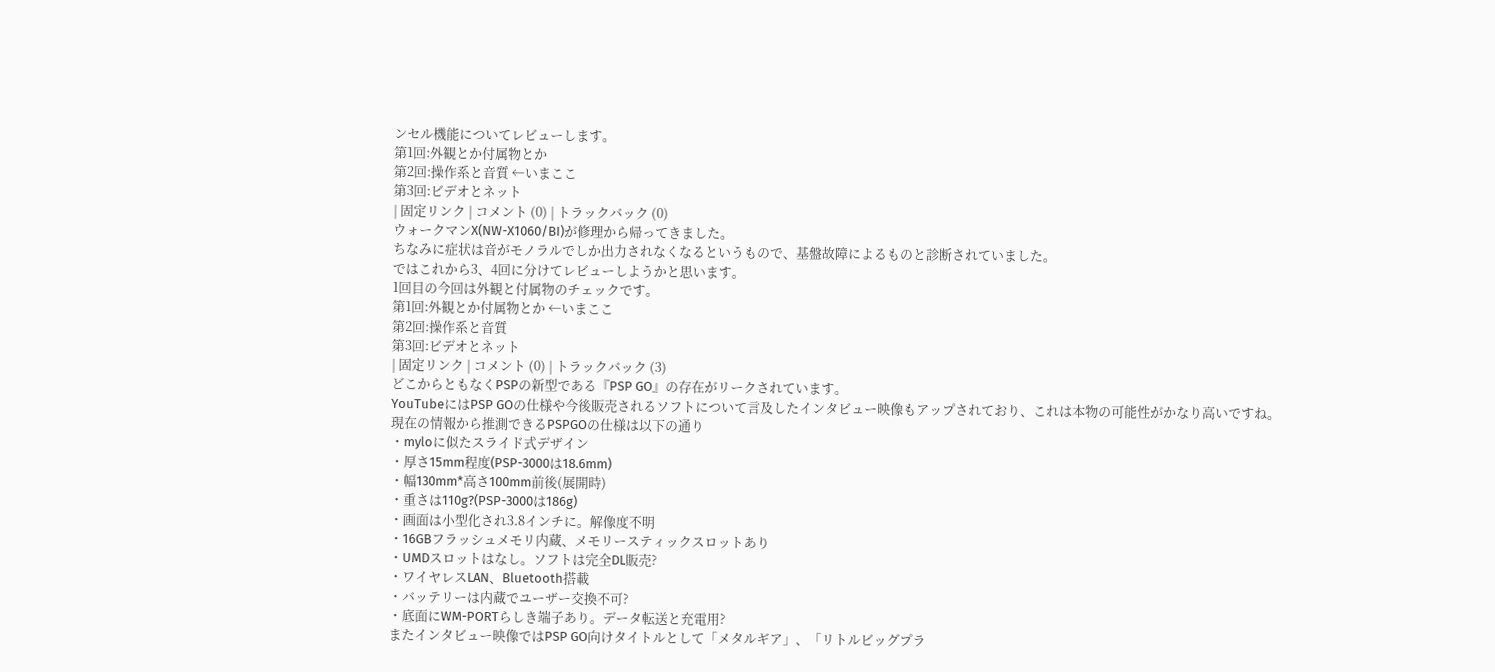ンセル機能についてレビューします。
第1回:外観とか付属物とか
第2回:操作系と音質 ←いまここ
第3回:ビデオとネット
| 固定リンク | コメント (0) | トラックバック (0)
ウォークマンX(NW-X1060/BI)が修理から帰ってきました。
ちなみに症状は音がモノラルでしか出力されなくなるというもので、基盤故障によるものと診断されていました。
ではこれから3、4回に分けてレビューしようかと思います。
1回目の今回は外観と付属物のチェックです。
第1回:外観とか付属物とか ←いまここ
第2回:操作系と音質
第3回:ビデオとネット
| 固定リンク | コメント (0) | トラックバック (3)
どこからともなくPSPの新型である『PSP GO』の存在がリークされています。
YouTubeにはPSP GOの仕様や今後販売されるソフトについて言及したインタビュー映像もアップされており、これは本物の可能性がかなり高いですね。
現在の情報から推測できるPSPGOの仕様は以下の通り
・myloに似たスライド式デザイン
・厚さ15mm程度(PSP-3000は18.6mm)
・幅130mm*高さ100mm前後(展開時)
・重さは110g?(PSP-3000は186g)
・画面は小型化され3.8インチに。解像度不明
・16GBフラッシュメモリ内蔵、メモリースティックスロットあり
・UMDスロットはなし。ソフトは完全DL販売?
・ワイヤレスLAN、Bluetooth搭載
・バッテリーは内蔵でユーザー交換不可?
・底面にWM-PORTらしき端子あり。データ転送と充電用?
またインタビュー映像ではPSP GO向けタイトルとして「メタルギア」、「リトルビッグプラ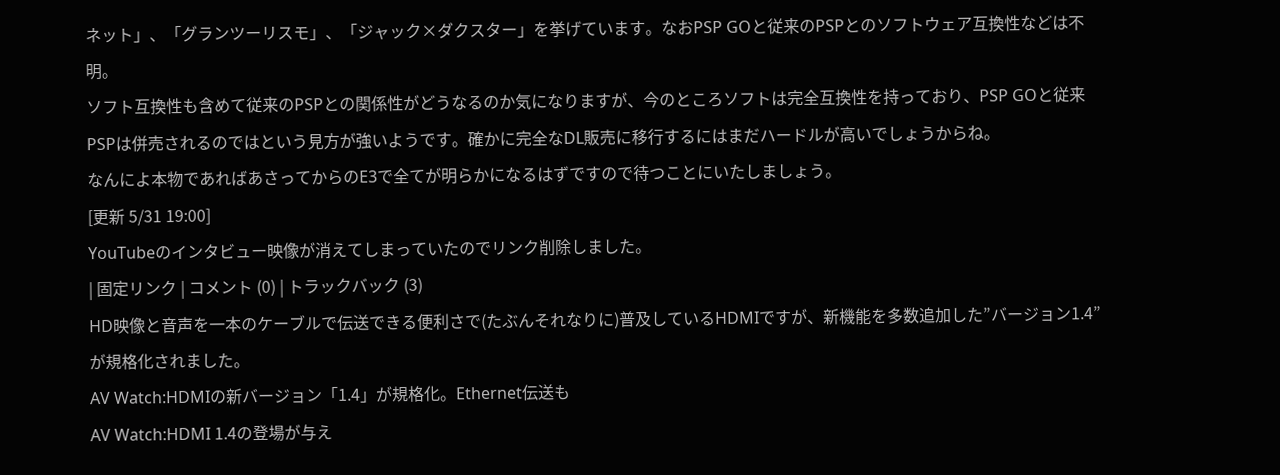ネット」、「グランツーリスモ」、「ジャック×ダクスター」を挙げています。なおPSP GOと従来のPSPとのソフトウェア互換性などは不明。
ソフト互換性も含めて従来のPSPとの関係性がどうなるのか気になりますが、今のところソフトは完全互換性を持っており、PSP GOと従来PSPは併売されるのではという見方が強いようです。確かに完全なDL販売に移行するにはまだハードルが高いでしょうからね。
なんによ本物であればあさってからのE3で全てが明らかになるはずですので待つことにいたしましょう。
[更新 5/31 19:00]
YouTubeのインタビュー映像が消えてしまっていたのでリンク削除しました。
| 固定リンク | コメント (0) | トラックバック (3)
HD映像と音声を一本のケーブルで伝送できる便利さで(たぶんそれなりに)普及しているHDMIですが、新機能を多数追加した”バージョン1.4”が規格化されました。
AV Watch:HDMIの新バージョン「1.4」が規格化。Ethernet伝送も
AV Watch:HDMI 1.4の登場が与え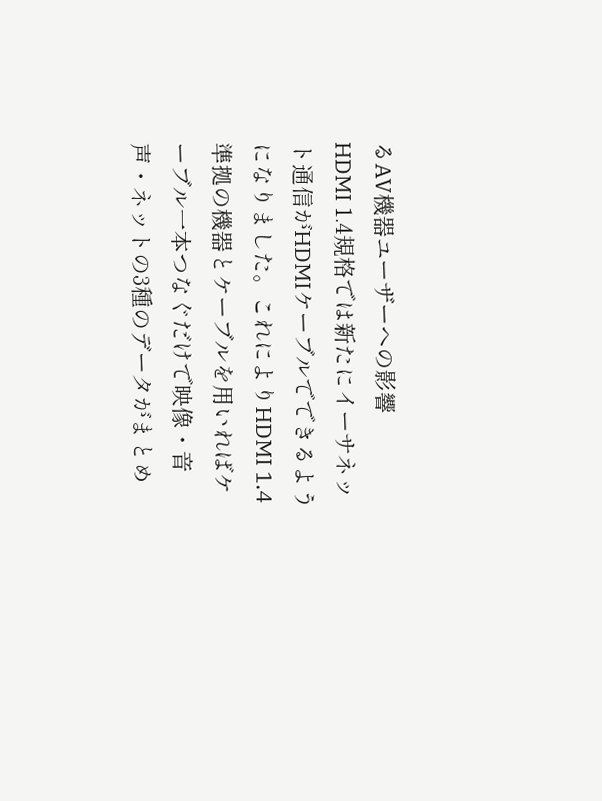るAV機器ユーザーへの影響
HDMI 1.4規格では新たにイーサネット通信がHDMIケーブルでできるようになりました。これによりHDMI 1.4準拠の機器とケーブルを用いればケーブル一本つなぐだけで映像・音声・ネットの3種のデータがまとめ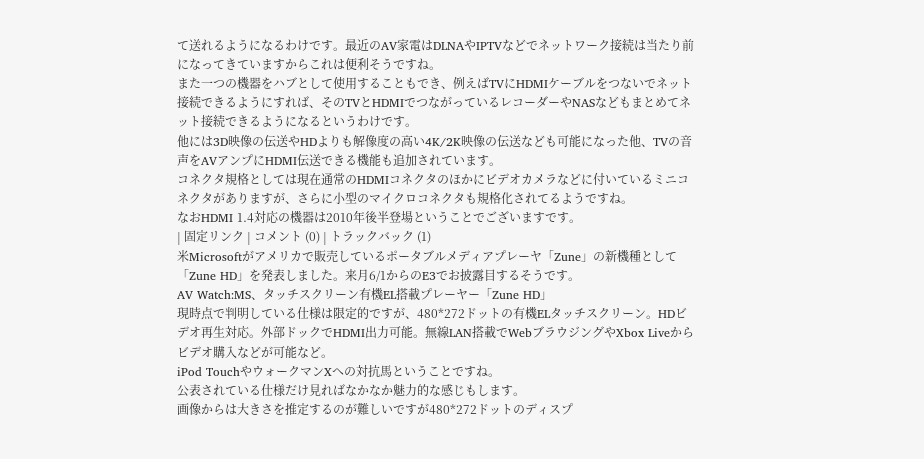て送れるようになるわけです。最近のAV家電はDLNAやIPTVなどでネットワーク接続は当たり前になってきていますからこれは便利そうですね。
また一つの機器をハブとして使用することもでき、例えばTVにHDMIケーブルをつないでネット接続できるようにすれば、そのTVとHDMIでつながっているレコーダーやNASなどもまとめてネット接続できるようになるというわけです。
他には3D映像の伝送やHDよりも解像度の高い4K/2K映像の伝送なども可能になった他、TVの音声をAVアンプにHDMI伝送できる機能も追加されています。
コネクタ規格としては現在通常のHDMIコネクタのほかにビデオカメラなどに付いているミニコネクタがありますが、さらに小型のマイクロコネクタも規格化されてるようですね。
なおHDMI 1.4対応の機器は2010年後半登場ということでございますです。
| 固定リンク | コメント (0) | トラックバック (1)
米Microsoftがアメリカで販売しているポータブルメディアプレーヤ「Zune」の新機種として「Zune HD」を発表しました。来月6/1からのE3でお披露目するそうです。
AV Watch:MS、タッチスクリーン有機EL搭載プレーヤー「Zune HD」
現時点で判明している仕様は限定的ですが、480*272ドットの有機ELタッチスクリーン。HDビデオ再生対応。外部ドックでHDMI出力可能。無線LAN搭載でWebブラウジングやXbox Liveからビデオ購入などが可能など。
iPod TouchやウォークマンXへの対抗馬ということですね。
公表されている仕様だけ見ればなかなか魅力的な感じもします。
画像からは大きさを推定するのが難しいですが480*272ドットのディスプ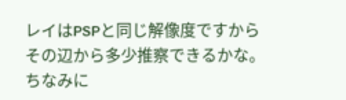レイはPSPと同じ解像度ですからその辺から多少推察できるかな。
ちなみに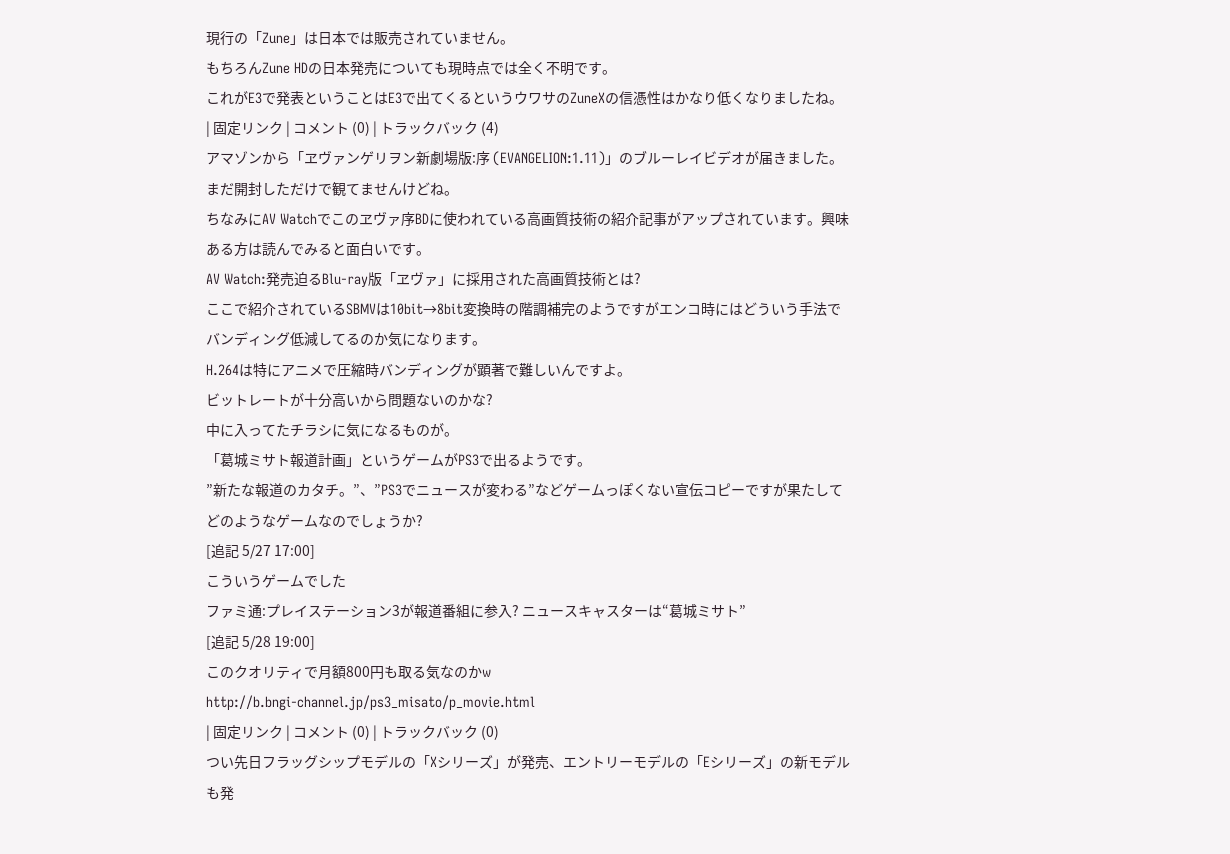現行の「Zune」は日本では販売されていません。
もちろんZune HDの日本発売についても現時点では全く不明です。
これがE3で発表ということはE3で出てくるというウワサのZuneXの信憑性はかなり低くなりましたね。
| 固定リンク | コメント (0) | トラックバック (4)
アマゾンから「ヱヴァンゲリヲン新劇場版:序 (EVANGELION:1.11)」のブルーレイビデオが届きました。
まだ開封しただけで観てませんけどね。
ちなみにAV Watchでこのヱヴァ序BDに使われている高画質技術の紹介記事がアップされています。興味ある方は読んでみると面白いです。
AV Watch:発売迫るBlu-ray版「ヱヴァ」に採用された高画質技術とは?
ここで紹介されているSBMVは10bit→8bit変換時の階調補完のようですがエンコ時にはどういう手法でバンディング低減してるのか気になります。
H.264は特にアニメで圧縮時バンディングが顕著で難しいんですよ。
ビットレートが十分高いから問題ないのかな?
中に入ってたチラシに気になるものが。
「葛城ミサト報道計画」というゲームがPS3で出るようです。
”新たな報道のカタチ。”、”PS3でニュースが変わる”などゲームっぽくない宣伝コピーですが果たしてどのようなゲームなのでしょうか?
[追記 5/27 17:00]
こういうゲームでした
ファミ通:プレイステーション3が報道番組に参入? ニュースキャスターは“葛城ミサト”
[追記 5/28 19:00]
このクオリティで月額800円も取る気なのかw
http://b.bngi-channel.jp/ps3_misato/p_movie.html
| 固定リンク | コメント (0) | トラックバック (0)
つい先日フラッグシップモデルの「Xシリーズ」が発売、エントリーモデルの「Eシリーズ」の新モデルも発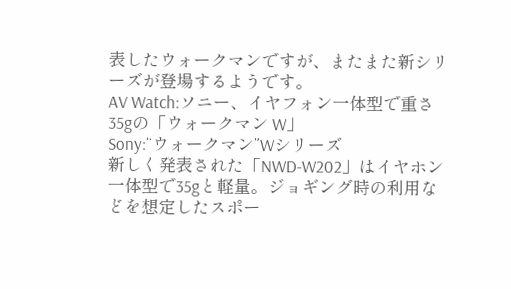表したウォークマンですが、またまた新シリーズが登場するようです。
AV Watch:ソニー、イヤフォン一体型で重さ35gの「ウォークマン W」
Sony:“ウォークマン”Wシリーズ
新しく発表された「NWD-W202」はイヤホン一体型で35gと軽量。ジョギング時の利用などを想定したスポー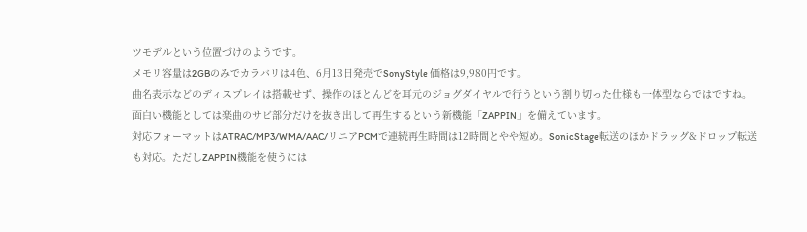ツモデルという位置づけのようです。
メモリ容量は2GBのみでカラバリは4色、6月13日発売でSonyStyle 価格は9,980円です。
曲名表示などのディスプレイは搭載せず、操作のほとんどを耳元のジョグダイヤルで行うという割り切った仕様も一体型ならではですね。
面白い機能としては楽曲のサビ部分だけを抜き出して再生するという新機能「ZAPPIN」を備えています。
対応フォーマットはATRAC/MP3/WMA/AAC/リニアPCMで連続再生時間は12時間とやや短め。SonicStage転送のほかドラッグ&ドロップ転送も対応。ただしZAPPIN機能を使うには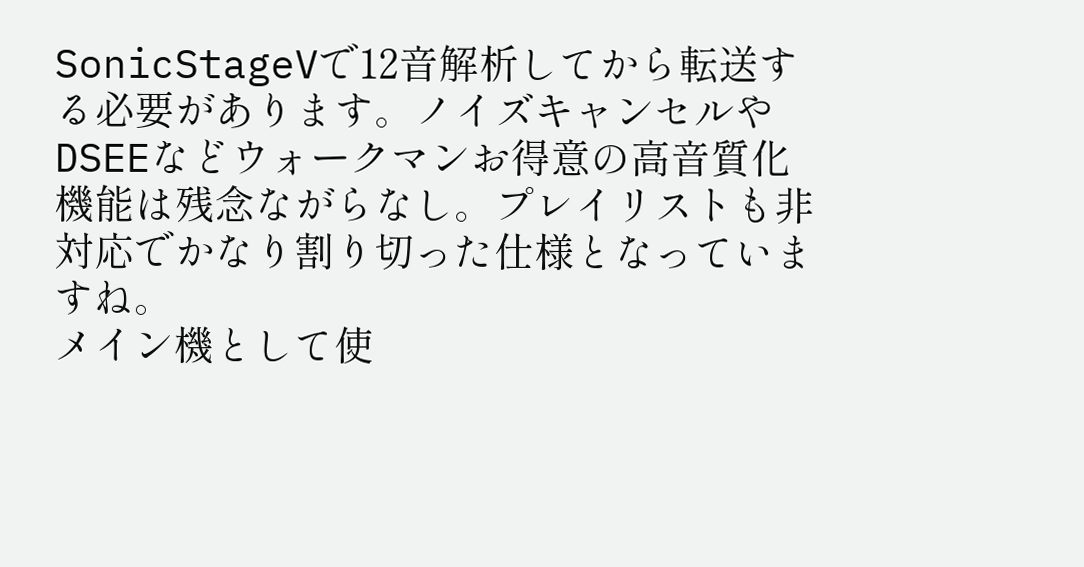SonicStageVで12音解析してから転送する必要があります。ノイズキャンセルやDSEEなどウォークマンお得意の高音質化機能は残念ながらなし。プレイリストも非対応でかなり割り切った仕様となっていますね。
メイン機として使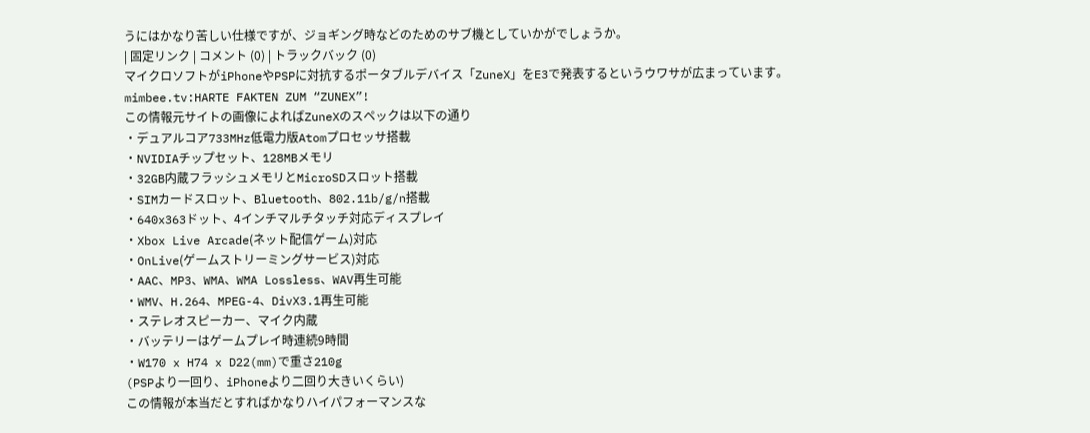うにはかなり苦しい仕様ですが、ジョギング時などのためのサブ機としていかがでしょうか。
| 固定リンク | コメント (0) | トラックバック (0)
マイクロソフトがiPhoneやPSPに対抗するポータブルデバイス「ZuneX」をE3で発表するというウワサが広まっています。
mimbee.tv:HARTE FAKTEN ZUM “ZUNEX”!
この情報元サイトの画像によればZuneXのスペックは以下の通り
・デュアルコア733MHz低電力版Atomプロセッサ搭載
・NVIDIAチップセット、128MBメモリ
・32GB内蔵フラッシュメモリとMicroSDスロット搭載
・SIMカードスロット、Bluetooth、802.11b/g/n搭載
・640x363ドット、4インチマルチタッチ対応ディスプレイ
・Xbox Live Arcade(ネット配信ゲーム)対応
・OnLive(ゲームストリーミングサービス)対応
・AAC、MP3、WMA、WMA Lossless、WAV再生可能
・WMV、H.264、MPEG-4、DivX3.1再生可能
・ステレオスピーカー、マイク内蔵
・バッテリーはゲームプレイ時連続9時間
・W170 x H74 x D22(mm)で重さ210g
(PSPより一回り、iPhoneより二回り大きいくらい)
この情報が本当だとすればかなりハイパフォーマンスな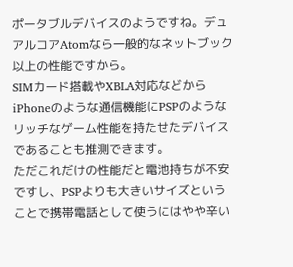ポータブルデバイスのようですね。デュアルコアAtomなら一般的なネットブック以上の性能ですから。
SIMカード搭載やXBLA対応などからiPhoneのような通信機能にPSPのようなリッチなゲーム性能を持たせたデバイスであることも推測できます。
ただこれだけの性能だと電池持ちが不安ですし、PSPよりも大きいサイズということで携帯電話として使うにはやや辛い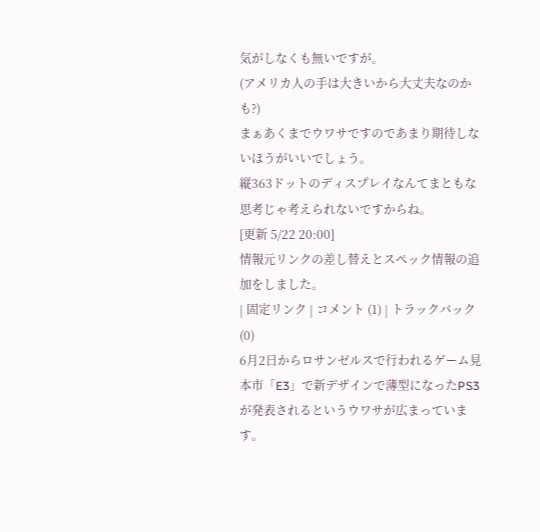気がしなくも無いですが。
(アメリカ人の手は大きいから大丈夫なのかも?)
まぁあくまでウワサですのであまり期待しないほうがいいでしょう。
縦363ドットのディスプレイなんてまともな思考じゃ考えられないですからね。
[更新 5/22 20:00]
情報元リンクの差し替えとスペック情報の追加をしました。
| 固定リンク | コメント (1) | トラックバック (0)
6月2日からロサンゼルスで行われるゲーム見本市「E3」で新デザインで薄型になったPS3が発表されるというウワサが広まっています。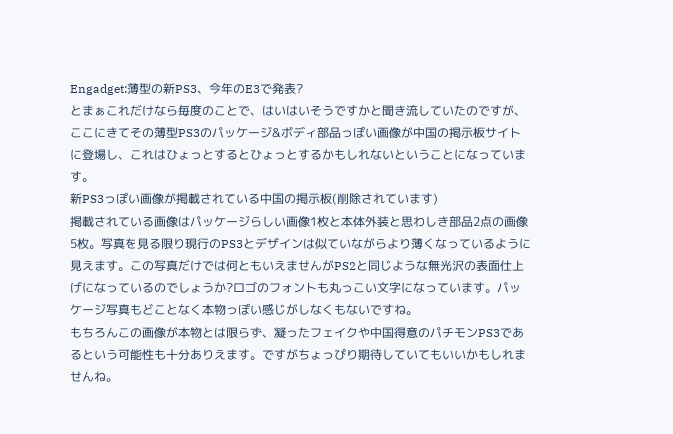Engadget:薄型の新PS3、今年のE3で発表?
とまぁこれだけなら毎度のことで、はいはいそうですかと聞き流していたのですが、ここにきてその薄型PS3のパッケージ&ボディ部品っぽい画像が中国の掲示板サイトに登場し、これはひょっとするとひょっとするかもしれないということになっています。
新PS3っぽい画像が掲載されている中国の掲示板(削除されています)
掲載されている画像はパッケージらしい画像1枚と本体外装と思わしき部品2点の画像5枚。写真を見る限り現行のPS3とデザインは似ていながらより薄くなっているように見えます。この写真だけでは何ともいえませんがPS2と同じような無光沢の表面仕上げになっているのでしょうか?ロゴのフォントも丸っこい文字になっています。パッケージ写真もどことなく本物っぽい感じがしなくもないですね。
もちろんこの画像が本物とは限らず、凝ったフェイクや中国得意のパチモンPS3であるという可能性も十分ありえます。ですがちょっぴり期待していてもいいかもしれませんね。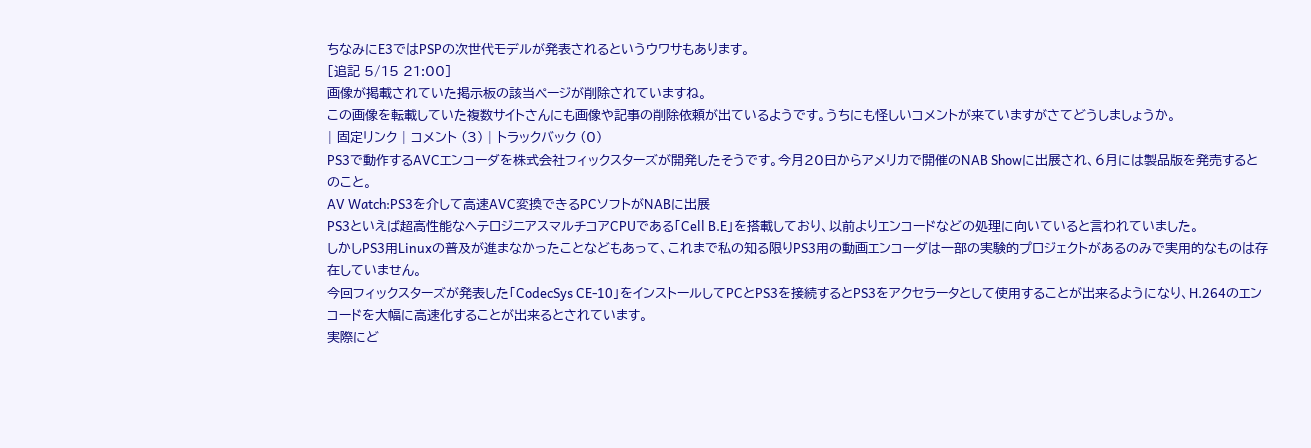ちなみにE3ではPSPの次世代モデルが発表されるというウワサもあります。
[追記 5/15 21:00]
画像が掲載されていた掲示板の該当ページが削除されていますね。
この画像を転載していた複数サイトさんにも画像や記事の削除依頼が出ているようです。うちにも怪しいコメントが来ていますがさてどうしましょうか。
| 固定リンク | コメント (3) | トラックバック (0)
PS3で動作するAVCエンコーダを株式会社フィックスターズが開発したそうです。今月20日からアメリカで開催のNAB Showに出展され、6月には製品版を発売するとのこと。
AV Watch:PS3を介して高速AVC変換できるPCソフトがNABに出展
PS3といえば超高性能なヘテロジニアスマルチコアCPUである「Cell B.E」を搭載しており、以前よりエンコードなどの処理に向いていると言われていました。
しかしPS3用Linuxの普及が進まなかったことなどもあって、これまで私の知る限りPS3用の動画エンコーダは一部の実験的プロジェクトがあるのみで実用的なものは存在していません。
今回フィックスターズが発表した「CodecSys CE-10」をインストールしてPCとPS3を接続するとPS3をアクセラータとして使用することが出来るようになり、H.264のエンコードを大幅に高速化することが出来るとされています。
実際にど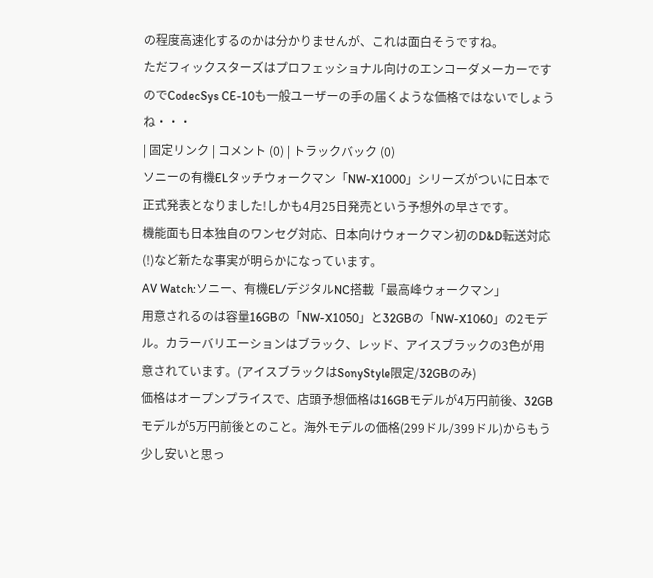の程度高速化するのかは分かりませんが、これは面白そうですね。
ただフィックスターズはプロフェッショナル向けのエンコーダメーカーですのでCodecSys CE-10も一般ユーザーの手の届くような価格ではないでしょうね・・・
| 固定リンク | コメント (0) | トラックバック (0)
ソニーの有機ELタッチウォークマン「NW-X1000」シリーズがついに日本で正式発表となりました!しかも4月25日発売という予想外の早さです。
機能面も日本独自のワンセグ対応、日本向けウォークマン初のD&D転送対応(!)など新たな事実が明らかになっています。
AV Watch:ソニー、有機EL/デジタルNC搭載「最高峰ウォークマン」
用意されるのは容量16GBの「NW-X1050」と32GBの「NW-X1060」の2モデル。カラーバリエーションはブラック、レッド、アイスブラックの3色が用意されています。(アイスブラックはSonyStyle限定/32GBのみ)
価格はオープンプライスで、店頭予想価格は16GBモデルが4万円前後、32GBモデルが5万円前後とのこと。海外モデルの価格(299ドル/399ドル)からもう少し安いと思っ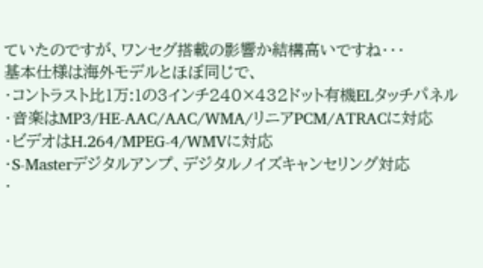ていたのですが、ワンセグ搭載の影響か結構高いですね・・・
基本仕様は海外モデルとほぼ同じで、
・コントラスト比1万:1の3インチ240×432ドット有機ELタッチパネル
・音楽はMP3/HE-AAC/AAC/WMA/リニアPCM/ATRACに対応
・ビデオはH.264/MPEG-4/WMVに対応
・S-Masterデジタルアンプ、デジタルノイズキャンセリング対応
・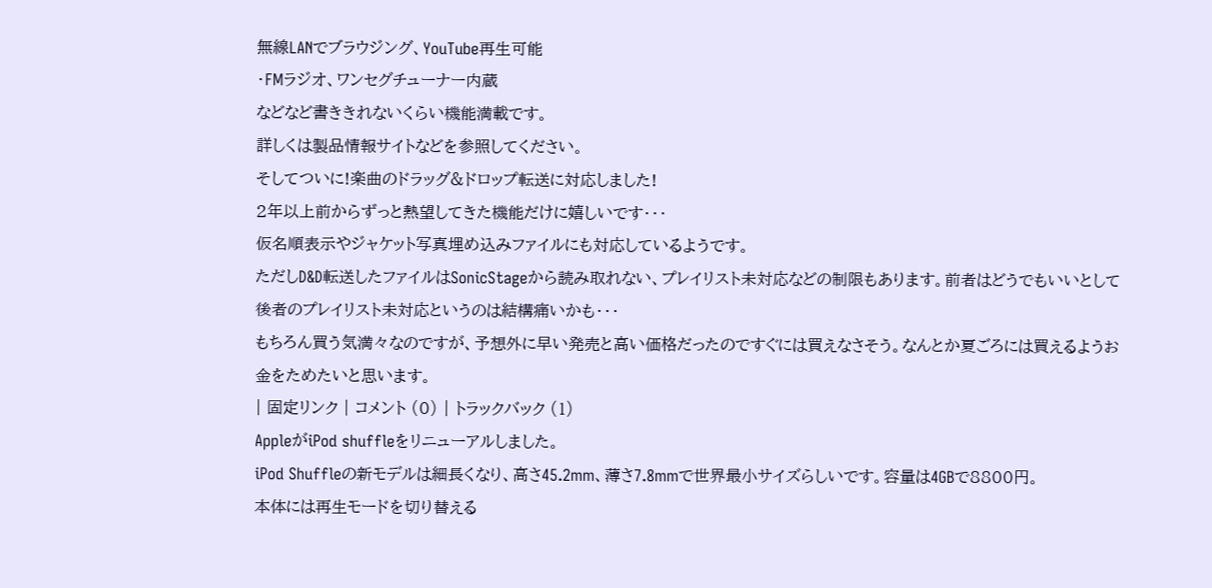無線LANでブラウジング、YouTube再生可能
・FMラジオ、ワンセグチューナー内蔵
などなど書ききれないくらい機能満載です。
詳しくは製品情報サイトなどを参照してください。
そしてついに!楽曲のドラッグ&ドロップ転送に対応しました!
2年以上前からずっと熱望してきた機能だけに嬉しいです・・・
仮名順表示やジャケット写真埋め込みファイルにも対応しているようです。
ただしD&D転送したファイルはSonicStageから読み取れない、プレイリスト未対応などの制限もあります。前者はどうでもいいとして後者のプレイリスト未対応というのは結構痛いかも・・・
もちろん買う気満々なのですが、予想外に早い発売と高い価格だったのですぐには買えなさそう。なんとか夏ごろには買えるようお金をためたいと思います。
| 固定リンク | コメント (0) | トラックバック (1)
AppleがiPod shuffleをリニューアルしました。
iPod Shuffleの新モデルは細長くなり、高さ45.2mm、薄さ7.8mmで世界最小サイズらしいです。容量は4GBで8800円。
本体には再生モードを切り替える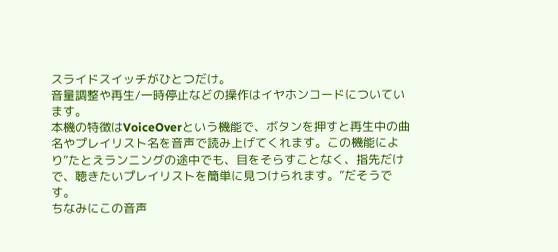スライドスイッチがひとつだけ。
音量調整や再生/一時停止などの操作はイヤホンコードについています。
本機の特徴はVoiceOverという機能で、ボタンを押すと再生中の曲名やプレイリスト名を音声で読み上げてくれます。この機能により”たとえランニングの途中でも、目をそらすことなく、指先だけで、聴きたいプレイリストを簡単に見つけられます。”だそうです。
ちなみにこの音声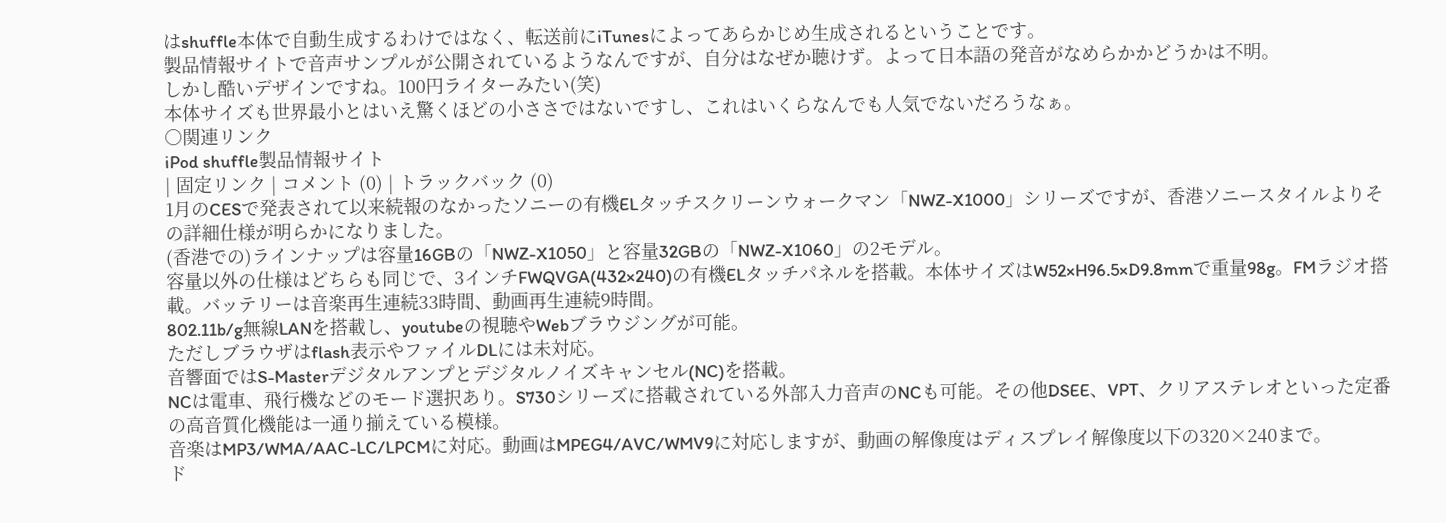はshuffle本体で自動生成するわけではなく、転送前にiTunesによってあらかじめ生成されるということです。
製品情報サイトで音声サンプルが公開されているようなんですが、自分はなぜか聴けず。よって日本語の発音がなめらかかどうかは不明。
しかし酷いデザインですね。100円ライターみたい(笑)
本体サイズも世界最小とはいえ驚くほどの小ささではないですし、これはいくらなんでも人気でないだろうなぁ。
○関連リンク
iPod shuffle製品情報サイト
| 固定リンク | コメント (0) | トラックバック (0)
1月のCESで発表されて以来続報のなかったソニーの有機ELタッチスクリーンウォークマン「NWZ-X1000」シリーズですが、香港ソニースタイルよりその詳細仕様が明らかになりました。
(香港での)ラインナップは容量16GBの「NWZ-X1050」と容量32GBの「NWZ-X1060」の2モデル。
容量以外の仕様はどちらも同じで、3インチFWQVGA(432×240)の有機ELタッチパネルを搭載。本体サイズはW52×H96.5×D9.8mmで重量98g。FMラジオ搭載。バッテリーは音楽再生連続33時間、動画再生連続9時間。
802.11b/g無線LANを搭載し、youtubeの視聴やWebブラウジングが可能。
ただしブラウザはflash表示やファイルDLには未対応。
音響面ではS-Masterデジタルアンプとデジタルノイズキャンセル(NC)を搭載。
NCは電車、飛行機などのモード選択あり。S730シリーズに搭載されている外部入力音声のNCも可能。その他DSEE、VPT、クリアステレオといった定番の高音質化機能は一通り揃えている模様。
音楽はMP3/WMA/AAC-LC/LPCMに対応。動画はMPEG4/AVC/WMV9に対応しますが、動画の解像度はディスプレイ解像度以下の320×240まで。
ド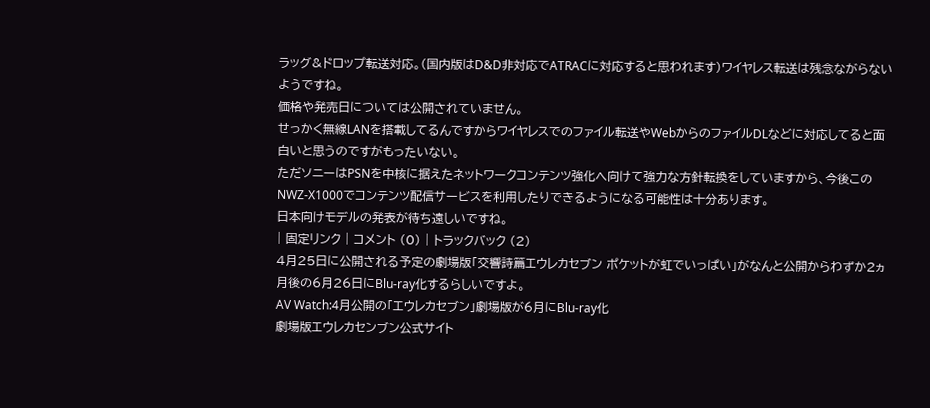ラッグ&ドロップ転送対応。(国内版はD&D非対応でATRACに対応すると思われます)ワイヤレス転送は残念ながらないようですね。
価格や発売日については公開されていません。
せっかく無線LANを搭載してるんですからワイヤレスでのファイル転送やWebからのファイルDLなどに対応してると面白いと思うのですがもったいない。
ただソニーはPSNを中核に据えたネットワークコンテンツ強化へ向けて強力な方針転換をしていますから、今後このNWZ-X1000でコンテンツ配信サービスを利用したりできるようになる可能性は十分あります。
日本向けモデルの発表が待ち遠しいですね。
| 固定リンク | コメント (0) | トラックバック (2)
4月25日に公開される予定の劇場版「交響詩篇エウレカセブン ポケットが虹でいっぱい」がなんと公開からわずか2ヵ月後の6月26日にBlu-ray化するらしいですよ。
AV Watch:4月公開の「エウレカセブン」劇場版が6月にBlu-ray化
劇場版エウレカセンブン公式サイト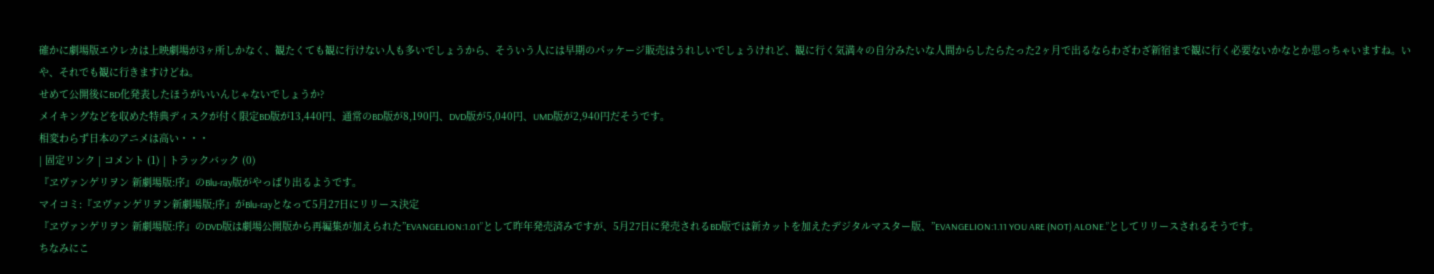確かに劇場版エウレカは上映劇場が3ヶ所しかなく、観たくても観に行けない人も多いでしょうから、そういう人には早期のパッケージ販売はうれしいでしょうけれど、観に行く気満々の自分みたいな人間からしたらたった2ヶ月で出るならわざわざ新宿まで観に行く必要ないかなとか思っちゃいますね。いや、それでも観に行きますけどね。
せめて公開後にBD化発表したほうがいいんじゃないでしょうか?
メイキングなどを収めた特典ディスクが付く限定BD版が13,440円、通常のBD版が8,190円、DVD版が5,040円、UMD版が2,940円だそうです。
相変わらず日本のアニメは高い・・・
| 固定リンク | コメント (1) | トラックバック (0)
『ヱヴァンゲリヲン 新劇場版:序』のBlu-ray版がやっぱり出るようです。
マイコミ:『ヱヴァンゲリヲン新劇場版;序』がBlu-rayとなって5月27日にリリース決定
『ヱヴァンゲリヲン 新劇場版:序』のDVD版は劇場公開版から再編集が加えられた”EVANGELION:1.01”として昨年発売済みですが、5月27日に発売されるBD版では新カットを加えたデジタルマスター版、”EVANGELION:1.11 YOU ARE (NOT) ALONE.”としてリリースされるそうです。
ちなみにこ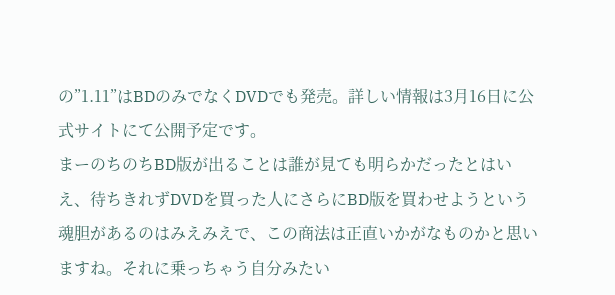の”1.11”はBDのみでなくDVDでも発売。詳しい情報は3月16日に公式サイトにて公開予定です。
まーのちのちBD版が出ることは誰が見ても明らかだったとはいえ、待ちきれずDVDを買った人にさらにBD版を買わせようという魂胆があるのはみえみえで、この商法は正直いかがなものかと思いますね。それに乗っちゃう自分みたい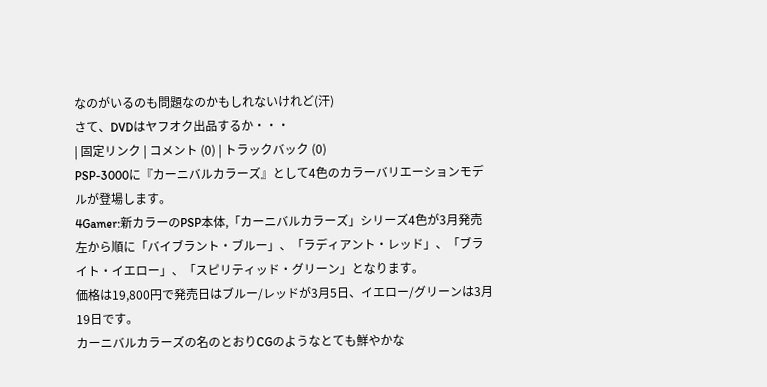なのがいるのも問題なのかもしれないけれど(汗)
さて、DVDはヤフオク出品するか・・・
| 固定リンク | コメント (0) | トラックバック (0)
PSP-3000に『カーニバルカラーズ』として4色のカラーバリエーションモデルが登場します。
4Gamer:新カラーのPSP本体,「カーニバルカラーズ」シリーズ4色が3月発売
左から順に「バイブラント・ブルー」、「ラディアント・レッド」、「ブライト・イエロー」、「スピリティッド・グリーン」となります。
価格は19,800円で発売日はブルー/レッドが3月5日、イエロー/グリーンは3月19日です。
カーニバルカラーズの名のとおりCGのようなとても鮮やかな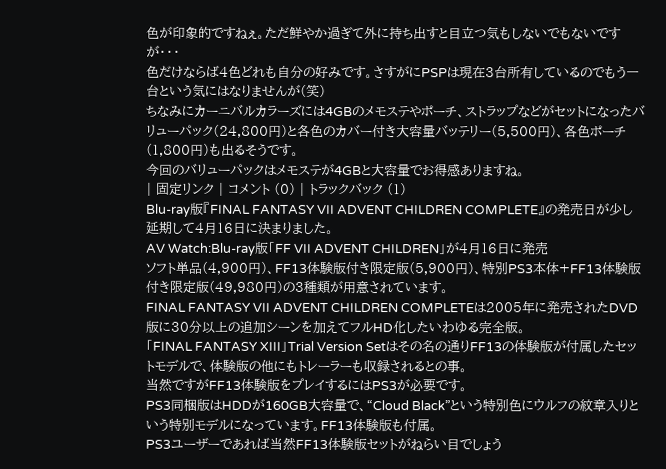色が印象的ですねぇ。ただ鮮やか過ぎて外に持ち出すと目立つ気もしないでもないですが・・・
色だけならば4色どれも自分の好みです。さすがにPSPは現在3台所有しているのでもう一台という気にはなりませんが(笑)
ちなみにカーニバルカラーズには4GBのメモステやポーチ、ストラップなどがセットになったバリューパック(24,800円)と各色のカバー付き大容量バッテリー(5,500円)、各色ポーチ(1,800円)も出るそうです。
今回のバリューパックはメモステが4GBと大容量でお得感ありますね。
| 固定リンク | コメント (0) | トラックバック (1)
Blu-ray版『FINAL FANTASY VII ADVENT CHILDREN COMPLETE』の発売日が少し延期して4月16日に決まりました。
AV Watch:Blu-ray版「FF VII ADVENT CHILDREN」が4月16日に発売
ソフト単品(4,900円)、FF13体験版付き限定版(5,900円)、特別PS3本体+FF13体験版付き限定版(49,980円)の3種類が用意されています。
FINAL FANTASY VII ADVENT CHILDREN COMPLETEは2005年に発売されたDVD版に30分以上の追加シーンを加えてフルHD化したいわゆる完全版。
「FINAL FANTASY XIII」Trial Version Setはその名の通りFF13の体験版が付属したセットモデルで、体験版の他にもトレーラーも収録されるとの事。
当然ですがFF13体験版をプレイするにはPS3が必要です。
PS3同梱版はHDDが160GB大容量で、“Cloud Black”という特別色にウルフの紋章入りという特別モデルになっています。FF13体験版も付属。
PS3ユーザーであれば当然FF13体験版セットがねらい目でしょう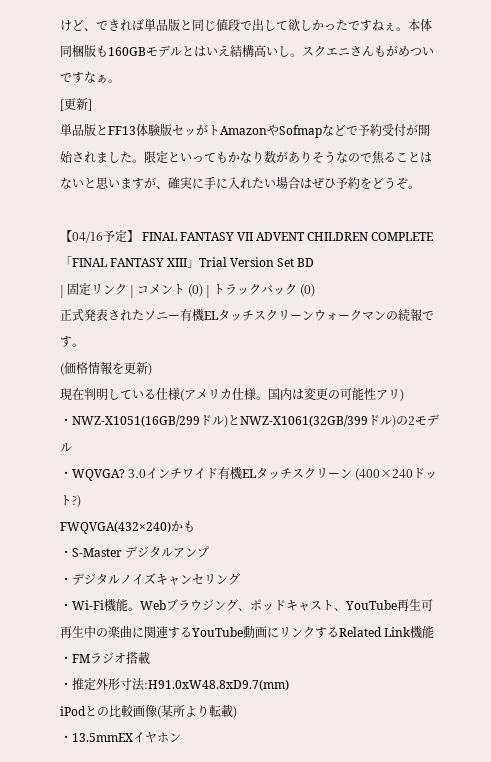けど、できれば単品版と同じ値段で出して欲しかったですねぇ。本体同梱版も160GBモデルとはいえ結構高いし。スクエニさんもがめついですなぁ。
[更新]
単品版とFF13体験版セッがトAmazonやSofmapなどで予約受付が開始されました。限定といってもかなり数がありそうなので焦ることはないと思いますが、確実に手に入れたい場合はぜひ予約をどうぞ。

【04/16予定】 FINAL FANTASY VII ADVENT CHILDREN COMPLETE 「FINAL FANTASY XIII」Trial Version Set BD
| 固定リンク | コメント (0) | トラックバック (0)
正式発表されたソニー有機ELタッチスクリーンウォークマンの続報です。
(価格情報を更新)
現在判明している仕様(アメリカ仕様。国内は変更の可能性アリ)
・NWZ-X1051(16GB/299ドル)とNWZ-X1061(32GB/399ドル)の2モデル
・WQVGA? 3.0インチワイド有機ELタッチスクリーン (400×240ドット?)
FWQVGA(432×240)かも
・S-Master デジタルアンプ
・デジタルノイズキャンセリング
・Wi-Fi機能。Webブラウジング、ポッドキャスト、YouTube再生可
再生中の楽曲に関連するYouTube動画にリンクするRelated Link機能
・FMラジオ搭載
・推定外形寸法:H91.0xW48.8xD9.7(mm)
iPodとの比較画像(某所より転載)
・13.5mmEXイヤホン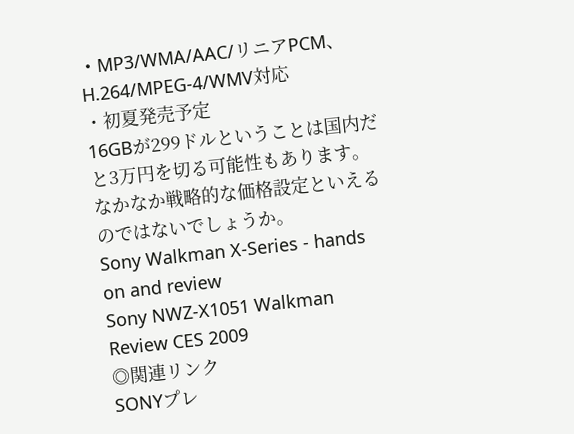・MP3/WMA/AAC/リニアPCM、H.264/MPEG-4/WMV対応
・初夏発売予定
16GBが299ドルということは国内だと3万円を切る可能性もあります。
なかなか戦略的な価格設定といえるのではないでしょうか。
Sony Walkman X-Series - hands on and review
Sony NWZ-X1051 Walkman Review CES 2009
◎関連リンク
SONYプレ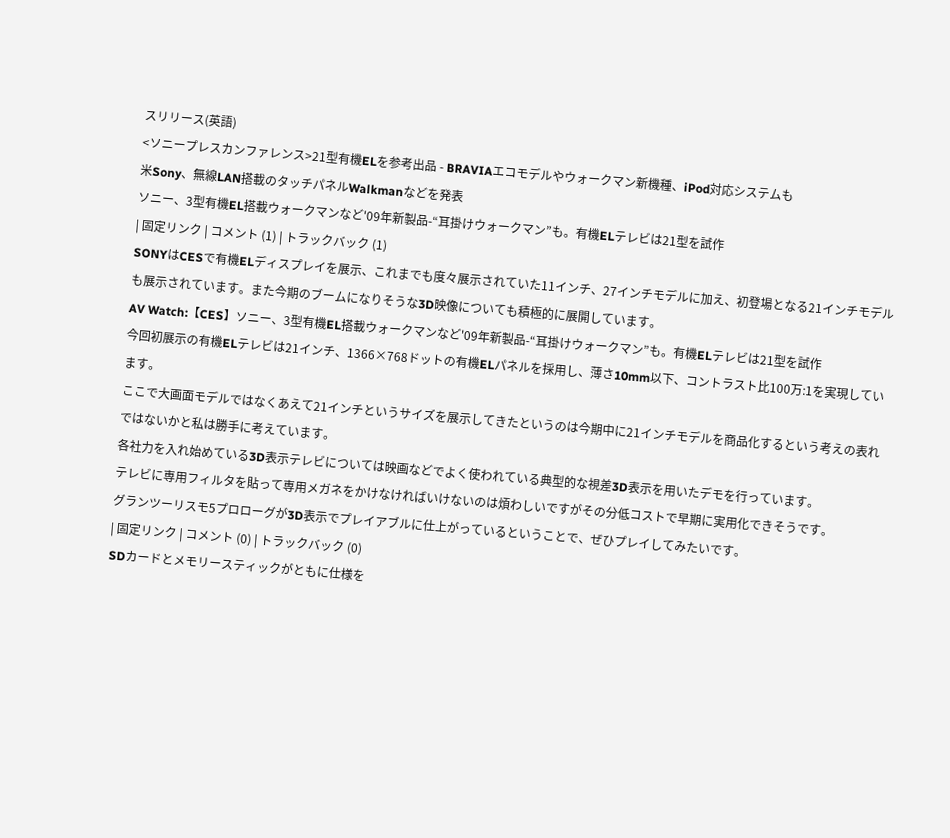スリリース(英語)
<ソニープレスカンファレンス>21型有機ELを参考出品 - BRAVIAエコモデルやウォークマン新機種、iPod対応システムも
米Sony、無線LAN搭載のタッチパネルWalkmanなどを発表
ソニー、3型有機EL搭載ウォークマンなど'09年新製品-“耳掛けウォークマン”も。有機ELテレビは21型を試作
| 固定リンク | コメント (1) | トラックバック (1)
SONYはCESで有機ELディスプレイを展示、これまでも度々展示されていた11インチ、27インチモデルに加え、初登場となる21インチモデルも展示されています。また今期のブームになりそうな3D映像についても積極的に展開しています。
AV Watch:【CES】ソニー、3型有機EL搭載ウォークマンなど'09年新製品-“耳掛けウォークマン”も。有機ELテレビは21型を試作
今回初展示の有機ELテレビは21インチ、1366×768ドットの有機ELパネルを採用し、薄さ10mm以下、コントラスト比100万:1を実現しています。
ここで大画面モデルではなくあえて21インチというサイズを展示してきたというのは今期中に21インチモデルを商品化するという考えの表れではないかと私は勝手に考えています。
各社力を入れ始めている3D表示テレビについては映画などでよく使われている典型的な視差3D表示を用いたデモを行っています。
テレビに専用フィルタを貼って専用メガネをかけなければいけないのは煩わしいですがその分低コストで早期に実用化できそうです。
グランツーリスモ5プロローグが3D表示でプレイアブルに仕上がっているということで、ぜひプレイしてみたいです。
| 固定リンク | コメント (0) | トラックバック (0)
SDカードとメモリースティックがともに仕様を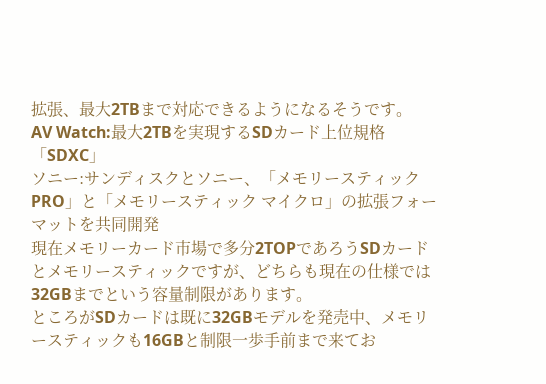拡張、最大2TBまで対応できるようになるそうです。
AV Watch:最大2TBを実現するSDカード上位規格「SDXC」
ソニー:サンディスクとソニー、「メモリースティックPRO」と「メモリースティック マイクロ」の拡張フォーマットを共同開発
現在メモリーカード市場で多分2TOPであろうSDカードとメモリースティックですが、どちらも現在の仕様では32GBまでという容量制限があります。
ところがSDカードは既に32GBモデルを発売中、メモリースティックも16GBと制限一歩手前まで来てお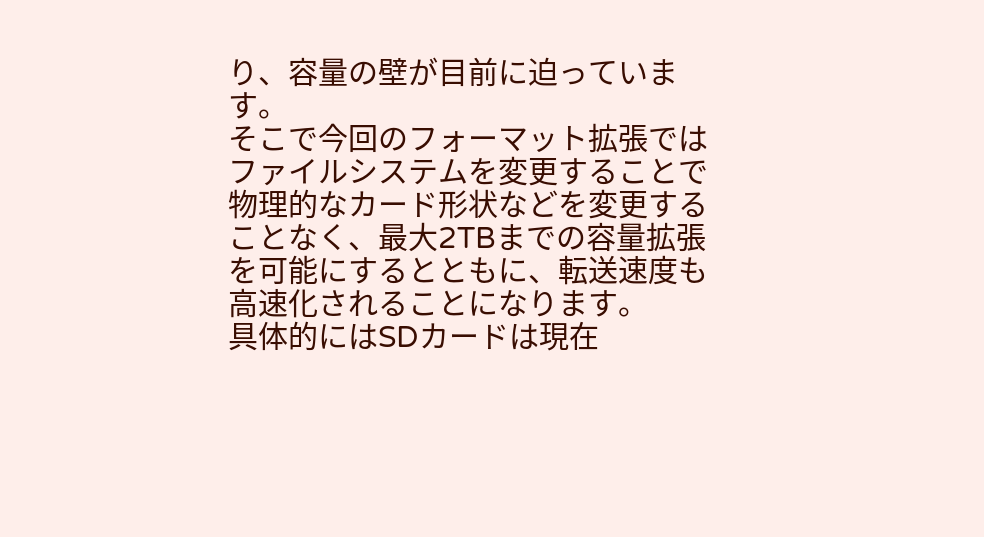り、容量の壁が目前に迫っています。
そこで今回のフォーマット拡張ではファイルシステムを変更することで物理的なカード形状などを変更することなく、最大2TBまでの容量拡張を可能にするとともに、転送速度も高速化されることになります。
具体的にはSDカードは現在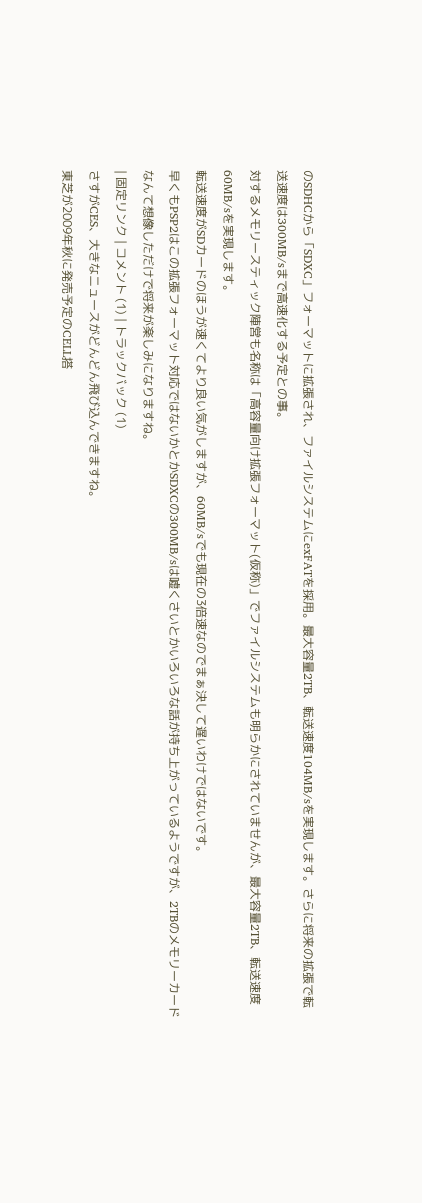のSDHCから「SDXC」フォーマットに拡張され、ファイルシステムにexFATを採用。最大容量2TB、転送速度104MB/sを実現します。さらに将来の拡張で転送速度は300MB/sまで高速化する予定との事。
対するメモリースティック陣営も名称は「高容量向け拡張フォーマット(仮称)」でファイルシステムも明らかにされていませんが、最大容量2TB、転送速度60MB/sを実現します。
転送速度がSDカードのほうが速くてより良い気がしますが、60MB/sでも現在の3倍速なのでまぁ決して遅いわけではないです。
早くもPSP2はこの拡張フォーマット対応ではないかとかSDXCの300MB/sは嘘くさいとかいろいろな話が持ち上がっているようですが、2TBのメモリーカードなんて想像しただけで将来が楽しみになりますね。
| 固定リンク | コメント (1) | トラックバック (1)
さすがCES、大きなニュースがどんどん飛び込んできますね。
東芝が2009年秋に発売予定のCELL搭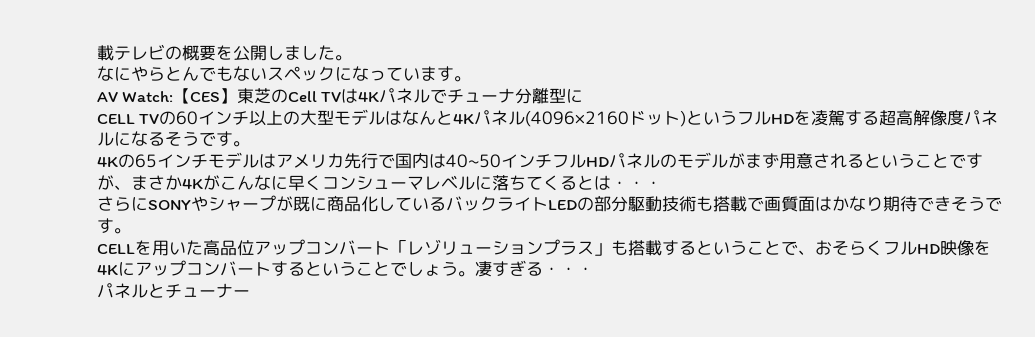載テレビの概要を公開しました。
なにやらとんでもないスペックになっています。
AV Watch:【CES】東芝のCell TVは4Kパネルでチューナ分離型に
CELL TVの60インチ以上の大型モデルはなんと4Kパネル(4096×2160ドット)というフルHDを凌駕する超高解像度パネルになるそうです。
4Kの65インチモデルはアメリカ先行で国内は40~50インチフルHDパネルのモデルがまず用意されるということですが、まさか4Kがこんなに早くコンシューマレベルに落ちてくるとは・・・
さらにSONYやシャープが既に商品化しているバックライトLEDの部分駆動技術も搭載で画質面はかなり期待できそうです。
CELLを用いた高品位アップコンバート「レゾリューションプラス」も搭載するということで、おそらくフルHD映像を4Kにアップコンバートするということでしょう。凄すぎる・・・
パネルとチューナー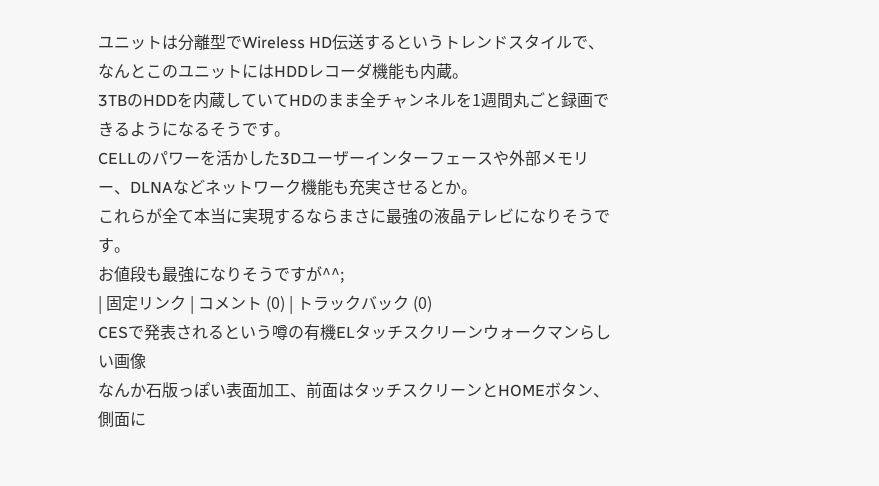ユニットは分離型でWireless HD伝送するというトレンドスタイルで、なんとこのユニットにはHDDレコーダ機能も内蔵。
3TBのHDDを内蔵していてHDのまま全チャンネルを1週間丸ごと録画できるようになるそうです。
CELLのパワーを活かした3Dユーザーインターフェースや外部メモリー、DLNAなどネットワーク機能も充実させるとか。
これらが全て本当に実現するならまさに最強の液晶テレビになりそうです。
お値段も最強になりそうですが^^;
| 固定リンク | コメント (0) | トラックバック (0)
CESで発表されるという噂の有機ELタッチスクリーンウォークマンらしい画像
なんか石版っぽい表面加工、前面はタッチスクリーンとHOMEボタン、側面に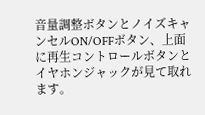音量調整ボタンとノイズキャンセルON/OFFボタン、上面に再生コントロールボタンとイヤホンジャックが見て取れます。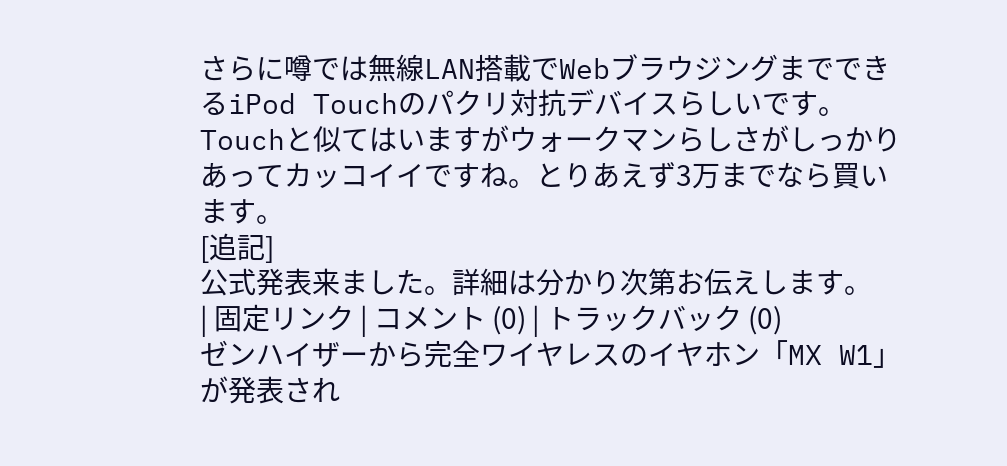さらに噂では無線LAN搭載でWebブラウジングまでできるiPod Touchのパクリ対抗デバイスらしいです。
Touchと似てはいますがウォークマンらしさがしっかりあってカッコイイですね。とりあえず3万までなら買います。
[追記]
公式発表来ました。詳細は分かり次第お伝えします。
| 固定リンク | コメント (0) | トラックバック (0)
ゼンハイザーから完全ワイヤレスのイヤホン「MX W1」が発表され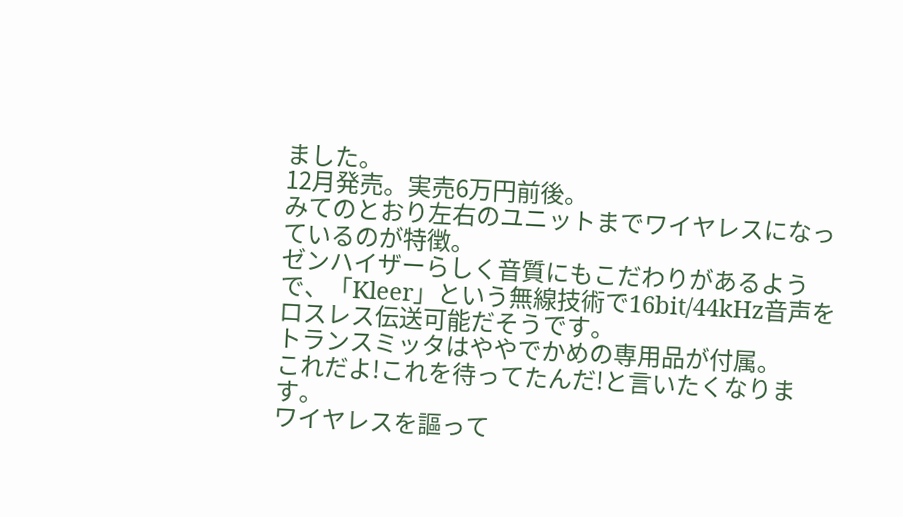ました。
12月発売。実売6万円前後。
みてのとおり左右のユニットまでワイヤレスになっているのが特徴。
ゼンハイザーらしく音質にもこだわりがあるようで、「Kleer」という無線技術で16bit/44kHz音声をロスレス伝送可能だそうです。
トランスミッタはややでかめの専用品が付属。
これだよ!これを待ってたんだ!と言いたくなります。
ワイヤレスを謳って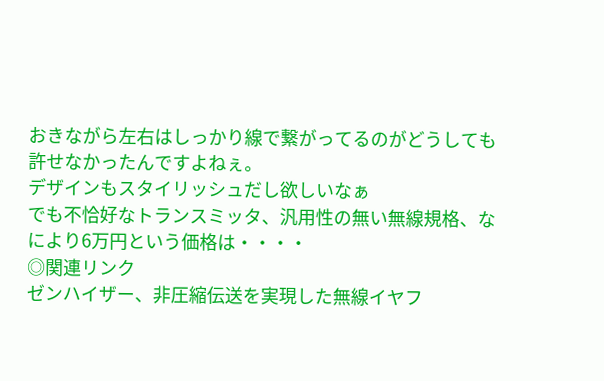おきながら左右はしっかり線で繋がってるのがどうしても許せなかったんですよねぇ。
デザインもスタイリッシュだし欲しいなぁ
でも不恰好なトランスミッタ、汎用性の無い無線規格、なにより6万円という価格は・・・・
◎関連リンク
ゼンハイザー、非圧縮伝送を実現した無線イヤフ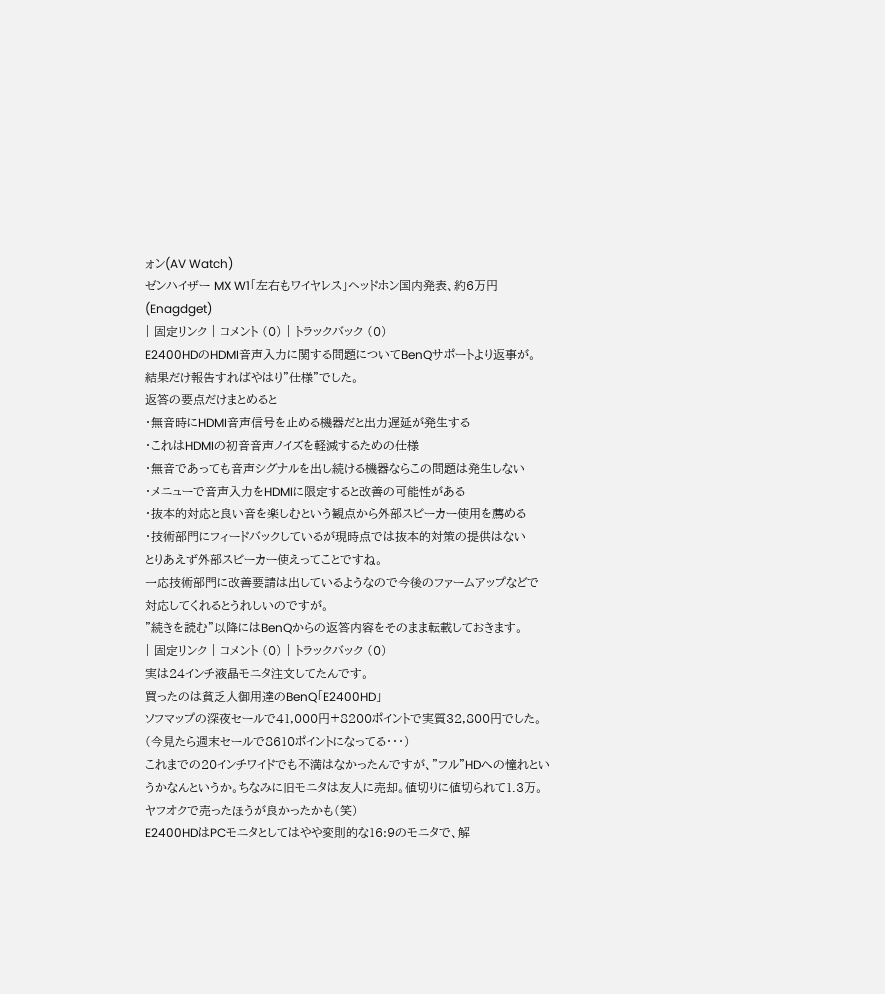ォン(AV Watch)
ゼンハイザー MX W1「左右もワイヤレス」ヘッドホン国内発表、約6万円(Enagdget)
| 固定リンク | コメント (0) | トラックバック (0)
E2400HDのHDMI音声入力に関する問題についてBenQサポートより返事が。
結果だけ報告すればやはり”仕様”でした。
返答の要点だけまとめると
・無音時にHDMI音声信号を止める機器だと出力遅延が発生する
・これはHDMIの初音音声ノイズを軽減するための仕様
・無音であっても音声シグナルを出し続ける機器ならこの問題は発生しない
・メニューで音声入力をHDMIに限定すると改善の可能性がある
・抜本的対応と良い音を楽しむという観点から外部スピーカー使用を薦める
・技術部門にフィードバックしているが現時点では抜本的対策の提供はない
とりあえず外部スピーカー使えってことですね。
一応技術部門に改善要請は出しているようなので今後のファームアップなどで対応してくれるとうれしいのですが。
”続きを読む”以降にはBenQからの返答内容をそのまま転載しておきます。
| 固定リンク | コメント (0) | トラックバック (0)
実は24インチ液晶モニタ注文してたんです。
買ったのは貧乏人御用達のBenQ「E2400HD」
ソフマップの深夜セールで41,000円+8200ポイントで実質32,800円でした。
(今見たら週末セールで8610ポイントになってる・・・)
これまでの20インチワイドでも不満はなかったんですが、”フル”HDへの憧れというかなんというか。ちなみに旧モニタは友人に売却。値切りに値切られて1.3万。ヤフオクで売ったほうが良かったかも(笑)
E2400HDはPCモニタとしてはやや変則的な16:9のモニタで、解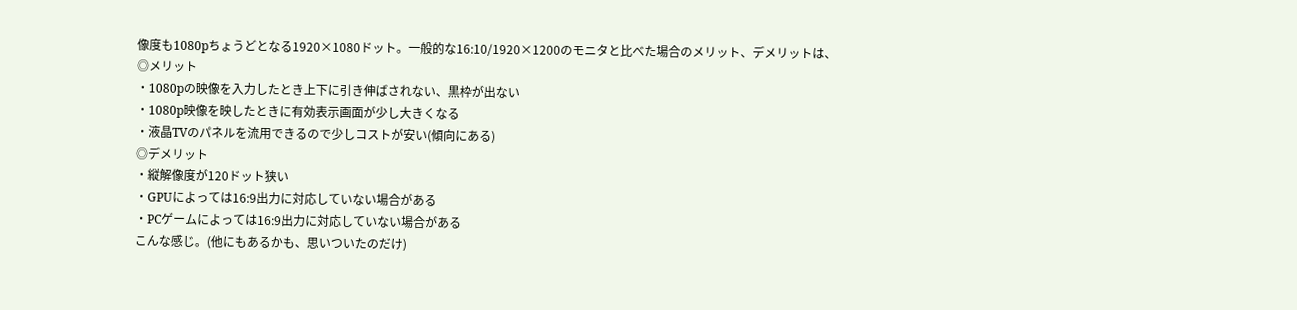像度も1080pちょうどとなる1920×1080ドット。一般的な16:10/1920×1200のモニタと比べた場合のメリット、デメリットは、
◎メリット
・1080pの映像を入力したとき上下に引き伸ばされない、黒枠が出ない
・1080p映像を映したときに有効表示画面が少し大きくなる
・液晶TVのパネルを流用できるので少しコストが安い(傾向にある)
◎デメリット
・縦解像度が120ドット狭い
・GPUによっては16:9出力に対応していない場合がある
・PCゲームによっては16:9出力に対応していない場合がある
こんな感じ。(他にもあるかも、思いついたのだけ)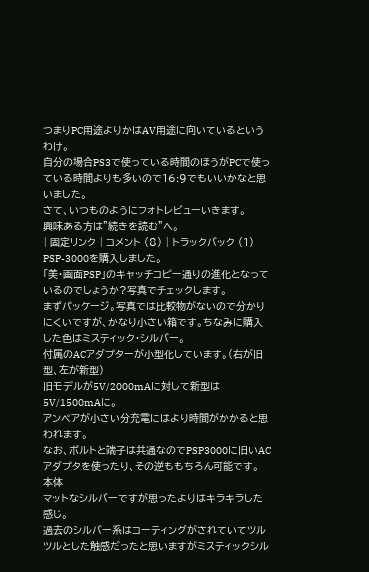つまりPC用途よりかはAV用途に向いているというわけ。
自分の場合PS3で使っている時間のほうがPCで使っている時間よりも多いので16:9でもいいかなと思いました。
さて、いつものようにフォトレビューいきます。
興味ある方は”続きを読む”へ。
| 固定リンク | コメント (8) | トラックバック (1)
PSP-3000を購入しました。
「美・画面PSP」のキャッチコピー通りの進化となっているのでしょうか?写真でチェックします。
まずパッケージ。写真では比較物がないので分かりにくいですが、かなり小さい箱です。ちなみに購入した色はミスティック・シルバー。
付属のACアダプターが小型化しています。(右が旧型、左が新型)
旧モデルが5V/2000mAに対して新型は5V/1500mAに。
アンペアが小さい分充電にはより時間がかかると思われます。
なお、ボルトと端子は共通なのでPSP3000に旧いACアダプタを使ったり、その逆ももちろん可能です。
本体
マットなシルバーですが思ったよりはキラキラした感じ。
過去のシルバー系はコーティングがされていてツルツルとした触感だったと思いますがミスティックシル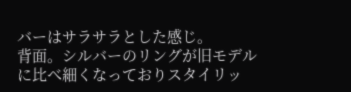バーはサラサラとした感じ。
背面。シルバーのリングが旧モデルに比べ細くなっておりスタイリッ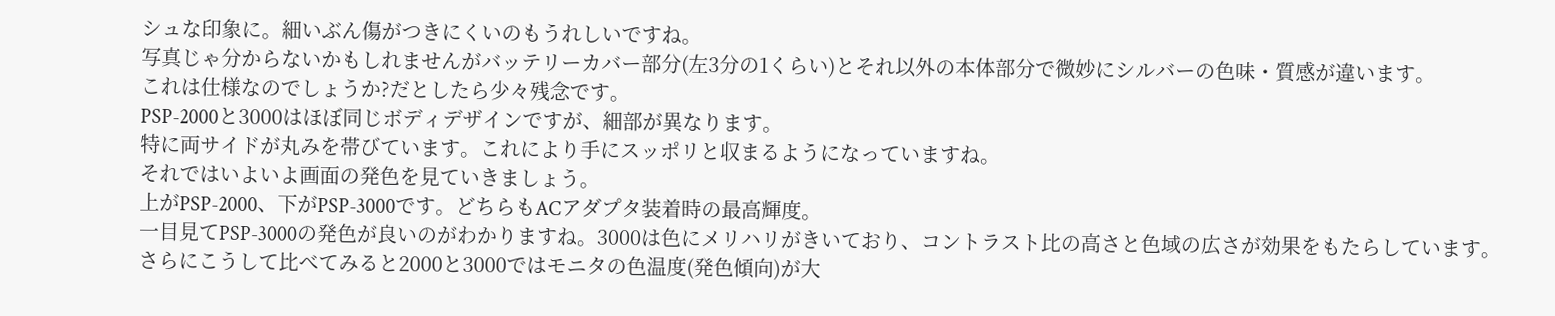シュな印象に。細いぶん傷がつきにくいのもうれしいですね。
写真じゃ分からないかもしれませんがバッテリーカバー部分(左3分の1くらい)とそれ以外の本体部分で微妙にシルバーの色味・質感が違います。
これは仕様なのでしょうか?だとしたら少々残念です。
PSP-2000と3000はほぼ同じボディデザインですが、細部が異なります。
特に両サイドが丸みを帯びています。これにより手にスッポリと収まるようになっていますね。
それではいよいよ画面の発色を見ていきましょう。
上がPSP-2000、下がPSP-3000です。どちらもACアダプタ装着時の最高輝度。
一目見てPSP-3000の発色が良いのがわかりますね。3000は色にメリハリがきいており、コントラスト比の高さと色域の広さが効果をもたらしています。
さらにこうして比べてみると2000と3000ではモニタの色温度(発色傾向)が大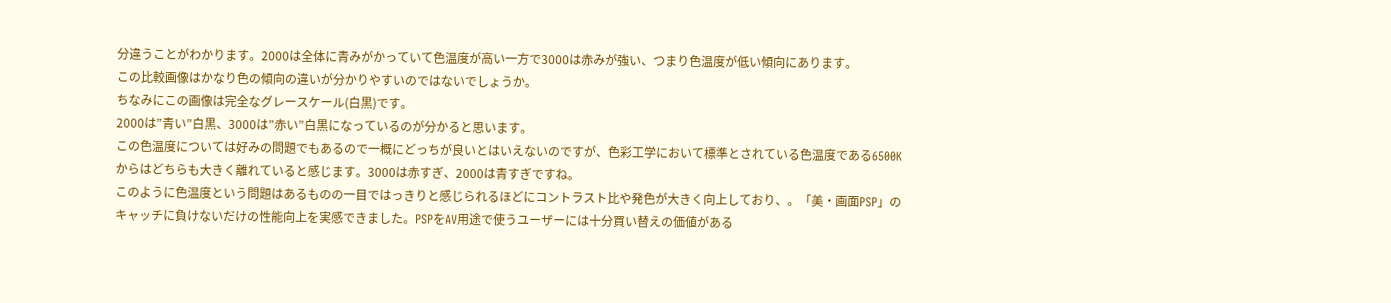分違うことがわかります。2000は全体に青みがかっていて色温度が高い一方で3000は赤みが強い、つまり色温度が低い傾向にあります。
この比較画像はかなり色の傾向の違いが分かりやすいのではないでしょうか。
ちなみにこの画像は完全なグレースケール(白黒)です。
2000は”青い”白黒、3000は”赤い”白黒になっているのが分かると思います。
この色温度については好みの問題でもあるので一概にどっちが良いとはいえないのですが、色彩工学において標準とされている色温度である6500Kからはどちらも大きく離れていると感じます。3000は赤すぎ、2000は青すぎですね。
このように色温度という問題はあるものの一目ではっきりと感じられるほどにコントラスト比や発色が大きく向上しており、。「美・画面PSP」のキャッチに負けないだけの性能向上を実感できました。PSPをAV用途で使うユーザーには十分買い替えの価値がある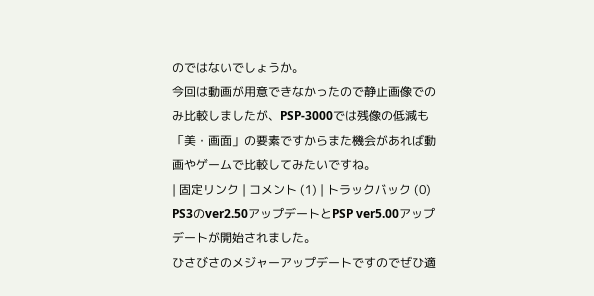のではないでしょうか。
今回は動画が用意できなかったので静止画像でのみ比較しましたが、PSP-3000では残像の低減も「美・画面」の要素ですからまた機会があれば動画やゲームで比較してみたいですね。
| 固定リンク | コメント (1) | トラックバック (0)
PS3のver2.50アップデートとPSP ver5.00アップデートが開始されました。
ひさびさのメジャーアップデートですのでぜひ適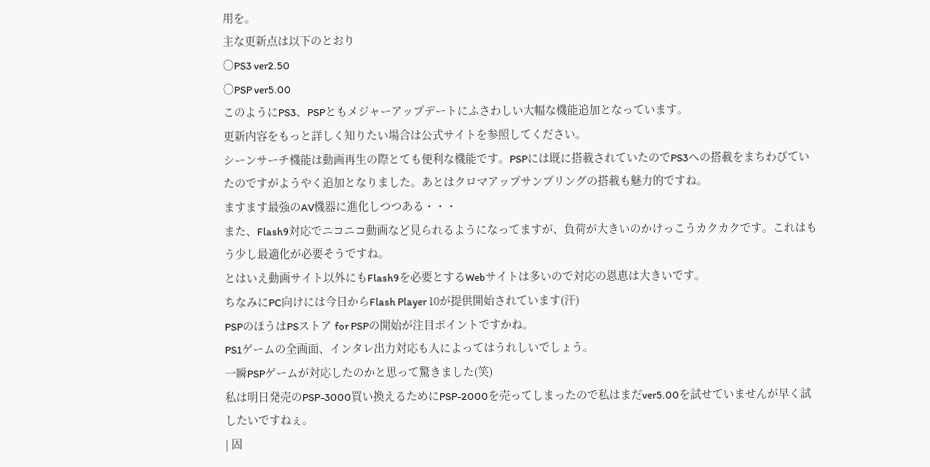用を。
主な更新点は以下のとおり
○PS3 ver2.50
○PSP ver5.00
このようにPS3、PSPともメジャーアップデートにふさわしい大幅な機能追加となっています。
更新内容をもっと詳しく知りたい場合は公式サイトを参照してください。
シーンサーチ機能は動画再生の際とても便利な機能です。PSPには既に搭載されていたのでPS3への搭載をまちわびていたのですがようやく追加となりました。あとはクロマアップサンプリングの搭載も魅力的ですね。
ますます最強のAV機器に進化しつつある・・・
また、Flash9対応でニコニコ動画など見られるようになってますが、負荷が大きいのかけっこうカクカクです。これはもう少し最適化が必要そうですね。
とはいえ動画サイト以外にもFlash9を必要とするWebサイトは多いので対応の恩恵は大きいです。
ちなみにPC向けには今日からFlash Player 10が提供開始されています(汗)
PSPのほうはPSストア for PSPの開始が注目ポイントですかね。
PS1ゲームの全画面、インタレ出力対応も人によってはうれしいでしょう。
一瞬PSPゲームが対応したのかと思って驚きました(笑)
私は明日発売のPSP-3000買い換えるためにPSP-2000を売ってしまったので私はまだver5.00を試せていませんが早く試したいですねぇ。
| 固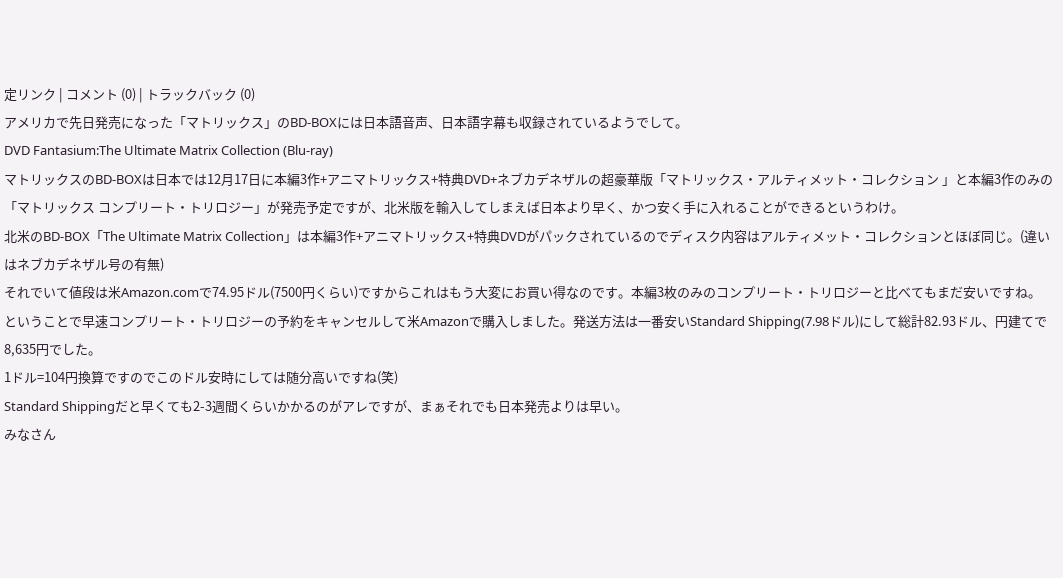定リンク | コメント (0) | トラックバック (0)
アメリカで先日発売になった「マトリックス」のBD-BOXには日本語音声、日本語字幕も収録されているようでして。
DVD Fantasium:The Ultimate Matrix Collection (Blu-ray)
マトリックスのBD-BOXは日本では12月17日に本編3作+アニマトリックス+特典DVD+ネブカデネザルの超豪華版「マトリックス・アルティメット・コレクション 」と本編3作のみの「マトリックス コンプリート・トリロジー」が発売予定ですが、北米版を輸入してしまえば日本より早く、かつ安く手に入れることができるというわけ。
北米のBD-BOX「The Ultimate Matrix Collection」は本編3作+アニマトリックス+特典DVDがパックされているのでディスク内容はアルティメット・コレクションとほぼ同じ。(違いはネブカデネザル号の有無)
それでいて値段は米Amazon.comで74.95ドル(7500円くらい)ですからこれはもう大変にお買い得なのです。本編3枚のみのコンプリート・トリロジーと比べてもまだ安いですね。
ということで早速コンプリート・トリロジーの予約をキャンセルして米Amazonで購入しました。発送方法は一番安いStandard Shipping(7.98ドル)にして総計82.93ドル、円建てで8,635円でした。
1ドル=104円換算ですのでこのドル安時にしては随分高いですね(笑)
Standard Shippingだと早くても2-3週間くらいかかるのがアレですが、まぁそれでも日本発売よりは早い。
みなさん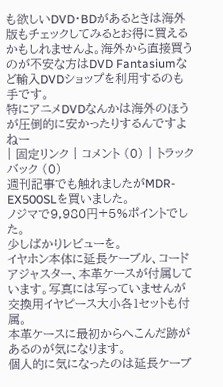も欲しいDVD・BDがあるときは海外版もチェックしてみるとお得に買えるかもしれませんよ。海外から直接買うのが不安な方はDVD Fantasiumなど輸入DVDショップを利用するのも手です。
特にアニメDVDなんかは海外のほうが圧倒的に安かったりするんですよねー
| 固定リンク | コメント (0) | トラックバック (0)
週刊記事でも触れましたがMDR-EX500SLを買いました。
ノジマで9,980円+5%ポイントでした。
少しばかりレビューを。
イヤホン本体に延長ケーブル、コードアジャスター、本革ケースが付属しています。写真には写っていませんが交換用イヤピース大小各1セットも付属。
本革ケースに最初からへこんだ跡があるのが気になります。
個人的に気になったのは延長ケーブ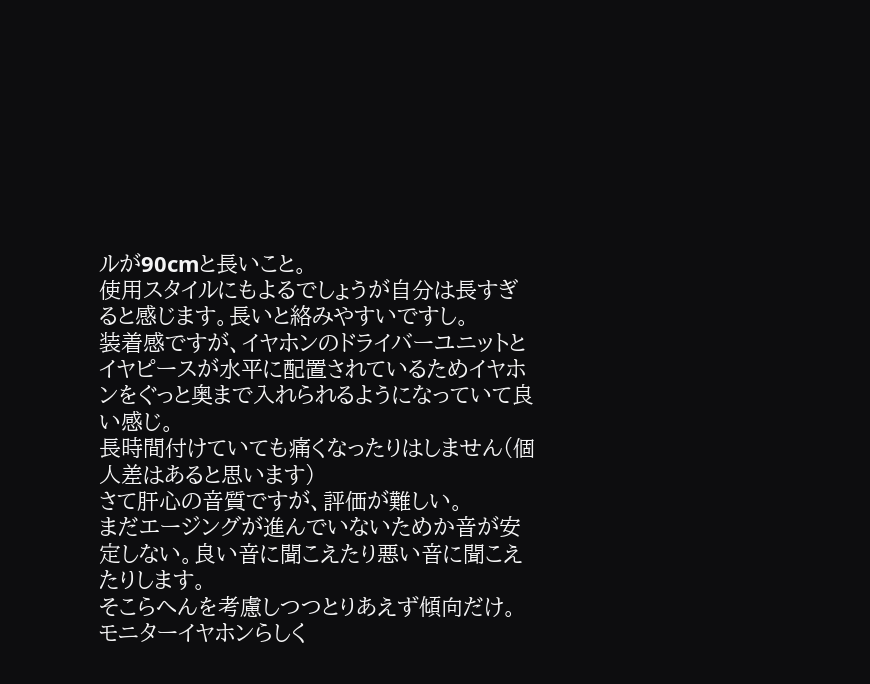ルが90cmと長いこと。
使用スタイルにもよるでしょうが自分は長すぎると感じます。長いと絡みやすいですし。
装着感ですが、イヤホンのドライバーユニットとイヤピースが水平に配置されているためイヤホンをぐっと奥まで入れられるようになっていて良い感じ。
長時間付けていても痛くなったりはしません(個人差はあると思います)
さて肝心の音質ですが、評価が難しい。
まだエージングが進んでいないためか音が安定しない。良い音に聞こえたり悪い音に聞こえたりします。
そこらへんを考慮しつつとりあえず傾向だけ。
モニターイヤホンらしく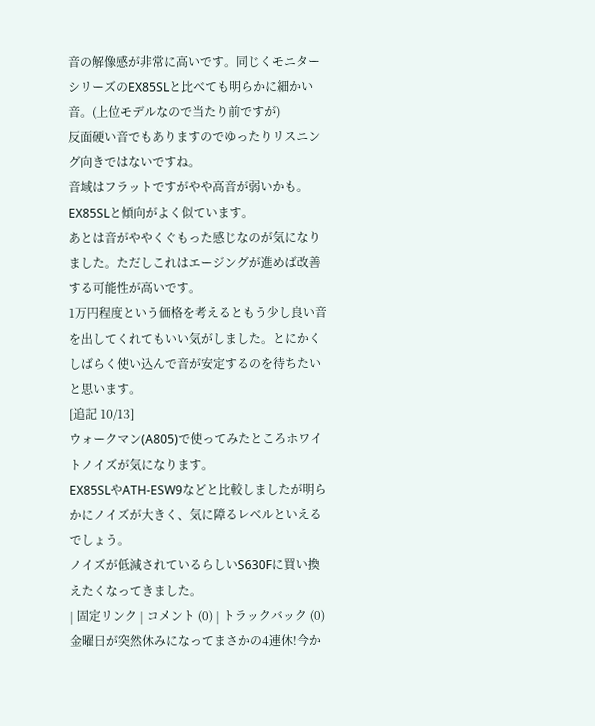音の解像感が非常に高いです。同じくモニターシリーズのEX85SLと比べても明らかに細かい音。(上位モデルなので当たり前ですが)
反面硬い音でもありますのでゆったりリスニング向きではないですね。
音域はフラットですがやや高音が弱いかも。EX85SLと傾向がよく似ています。
あとは音がややくぐもった感じなのが気になりました。ただしこれはエージングが進めば改善する可能性が高いです。
1万円程度という価格を考えるともう少し良い音を出してくれてもいい気がしました。とにかくしばらく使い込んで音が安定するのを待ちたいと思います。
[追記 10/13]
ウォークマン(A805)で使ってみたところホワイトノイズが気になります。
EX85SLやATH-ESW9などと比較しましたが明らかにノイズが大きく、気に障るレベルといえるでしょう。
ノイズが低減されているらしいS630Fに買い換えたくなってきました。
| 固定リンク | コメント (0) | トラックバック (0)
金曜日が突然休みになってまさかの4連休!今か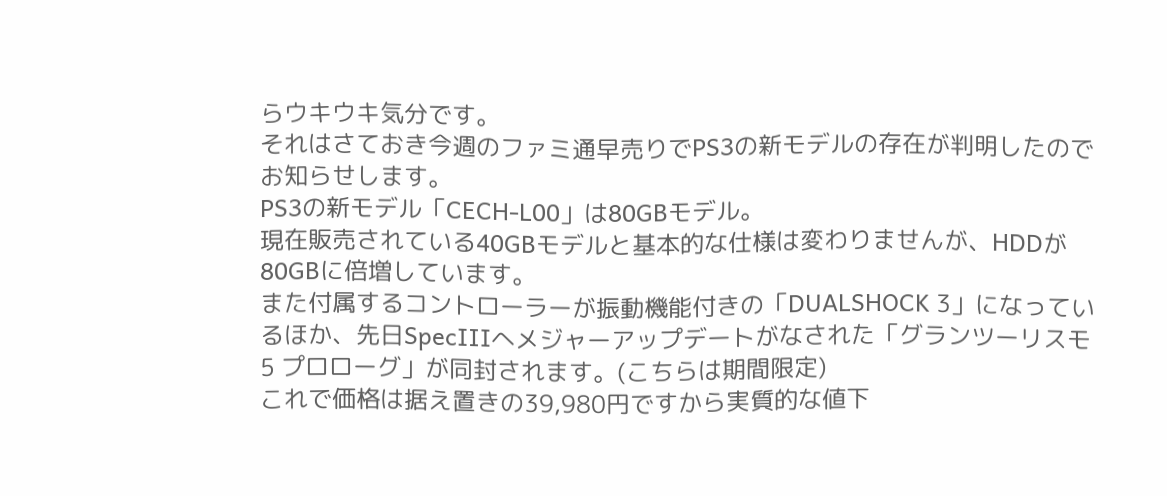らウキウキ気分です。
それはさておき今週のファミ通早売りでPS3の新モデルの存在が判明したのでお知らせします。
PS3の新モデル「CECH-L00」は80GBモデル。
現在販売されている40GBモデルと基本的な仕様は変わりませんが、HDDが80GBに倍増しています。
また付属するコントローラーが振動機能付きの「DUALSHOCK 3」になっているほか、先日SpecⅢへメジャーアップデートがなされた「グランツーリスモ 5 プロローグ」が同封されます。(こちらは期間限定)
これで価格は据え置きの39,980円ですから実質的な値下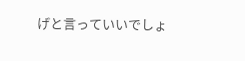げと言っていいでしょ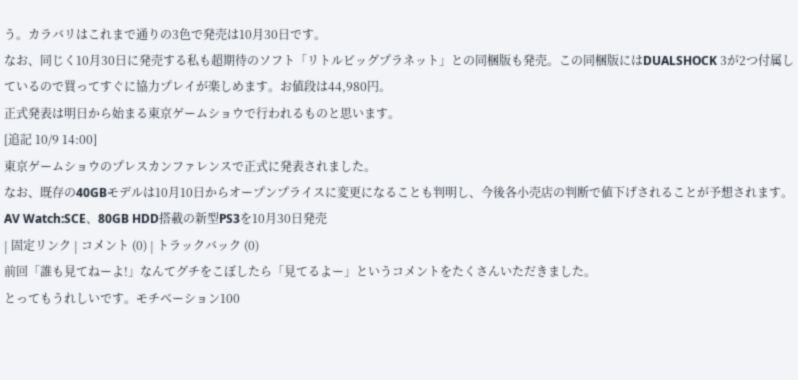う。カラバリはこれまで通りの3色で発売は10月30日です。
なお、同じく10月30日に発売する私も超期待のソフト「リトルビッグプラネット」との同梱版も発売。この同梱版にはDUALSHOCK 3が2つ付属しているので買ってすぐに協力プレイが楽しめます。お値段は44,980円。
正式発表は明日から始まる東京ゲームショウで行われるものと思います。
[追記 10/9 14:00]
東京ゲームショウのプレスカンファレンスで正式に発表されました。
なお、既存の40GBモデルは10月10日からオープンプライスに変更になることも判明し、今後各小売店の判断で値下げされることが予想されます。
AV Watch:SCE、80GB HDD搭載の新型PS3を10月30日発売
| 固定リンク | コメント (0) | トラックバック (0)
前回「誰も見てねーよ!」なんてグチをこぼしたら「見てるよー」というコメントをたくさんいただきました。
とってもうれしいです。モチベーション100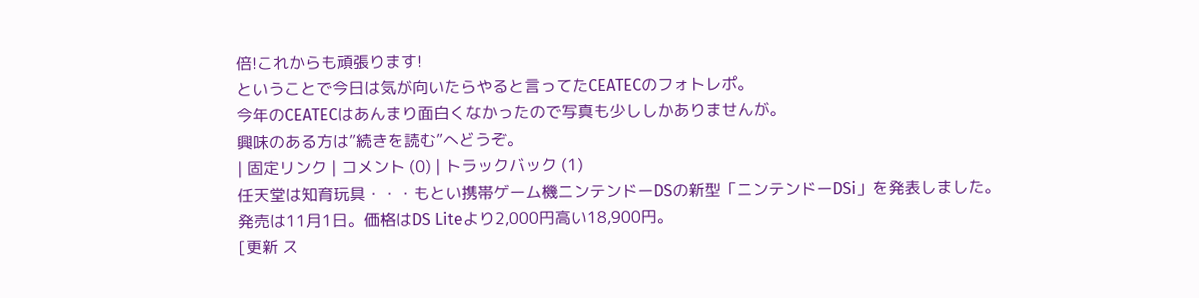倍!これからも頑張ります!
ということで今日は気が向いたらやると言ってたCEATECのフォトレポ。
今年のCEATECはあんまり面白くなかったので写真も少ししかありませんが。
興味のある方は”続きを読む”へどうぞ。
| 固定リンク | コメント (0) | トラックバック (1)
任天堂は知育玩具・・・もとい携帯ゲーム機ニンテンドーDSの新型「ニンテンドーDSi」を発表しました。
発売は11月1日。価格はDS Liteより2,000円高い18,900円。
[更新 ス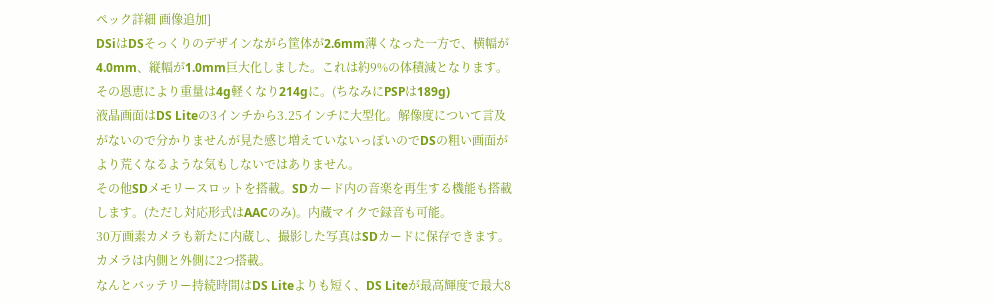ペック詳細 画像追加]
DSiはDSそっくりのデザインながら筐体が2.6mm薄くなった一方で、横幅が4.0mm、縦幅が1.0mm巨大化しました。これは約9%の体積減となります。
その恩恵により重量は4g軽くなり214gに。(ちなみにPSPは189g)
液晶画面はDS Liteの3インチから3.25インチに大型化。解像度について言及がないので分かりませんが見た感じ増えていないっぽいのでDSの粗い画面がより荒くなるような気もしないではありません。
その他SDメモリースロットを搭載。SDカード内の音楽を再生する機能も搭載します。(ただし対応形式はAACのみ)。内蔵マイクで録音も可能。
30万画素カメラも新たに内蔵し、撮影した写真はSDカードに保存できます。カメラは内側と外側に2つ搭載。
なんとバッテリー持続時間はDS Liteよりも短く、DS Liteが最高輝度で最大8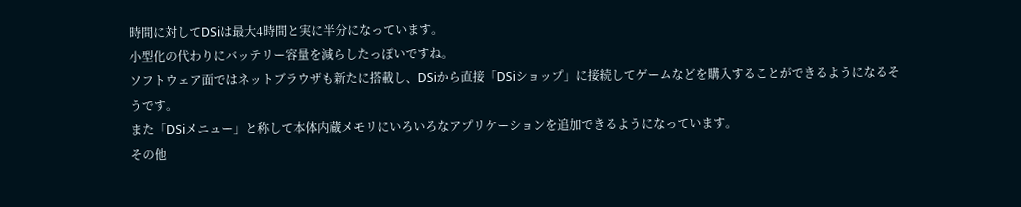時間に対してDSiは最大4時間と実に半分になっています。
小型化の代わりにバッテリー容量を減らしたっぽいですね。
ソフトウェア面ではネットブラウザも新たに搭載し、DSiから直接「DSiショップ」に接続してゲームなどを購入することができるようになるそうです。
また「DSiメニュー」と称して本体内蔵メモリにいろいろなアプリケーションを追加できるようになっています。
その他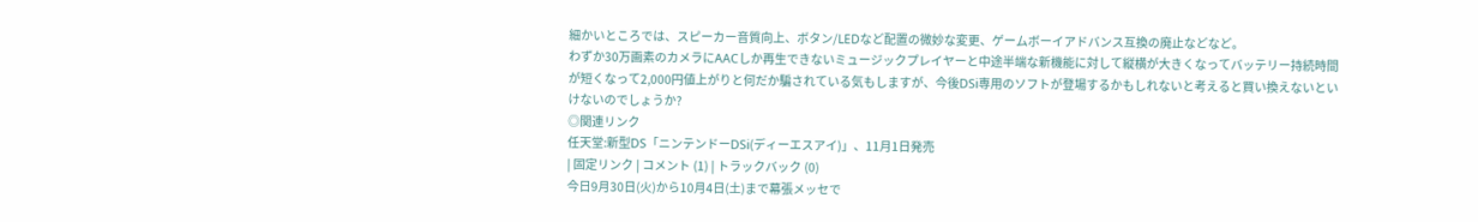細かいところでは、スピーカー音質向上、ボタン/LEDなど配置の微妙な変更、ゲームボーイアドバンス互換の廃止などなど。
わずか30万画素のカメラにAACしか再生できないミュージックプレイヤーと中途半端な新機能に対して縦横が大きくなってバッテリー持続時間が短くなって2,000円値上がりと何だか騙されている気もしますが、今後DSi専用のソフトが登場するかもしれないと考えると買い換えないといけないのでしょうか?
◎関連リンク
任天堂:新型DS「ニンテンドーDSi(ディーエスアイ)」、11月1日発売
| 固定リンク | コメント (1) | トラックバック (0)
今日9月30日(火)から10月4日(土)まで幕張メッセで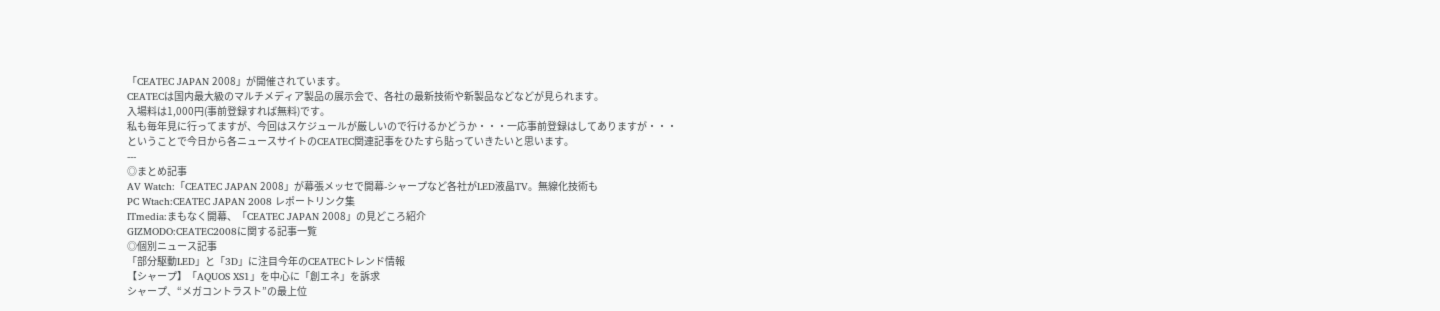「CEATEC JAPAN 2008」が開催されています。
CEATECは国内最大級のマルチメディア製品の展示会で、各社の最新技術や新製品などなどが見られます。
入場料は1,000円(事前登録すれば無料)です。
私も毎年見に行ってますが、今回はスケジュールが厳しいので行けるかどうか・・・一応事前登録はしてありますが・・・
ということで今日から各ニュースサイトのCEATEC関連記事をひたすら貼っていきたいと思います。
---
◎まとめ記事
AV Watch:「CEATEC JAPAN 2008」が幕張メッセで開幕-シャープなど各社がLED液晶TV。無線化技術も
PC Wtach:CEATEC JAPAN 2008 レポートリンク集
ITmedia:まもなく開幕、「CEATEC JAPAN 2008」の見どころ紹介
GIZMODO:CEATEC2008に関する記事一覧
◎個別ニュース記事
「部分駆動LED」と「3D」に注目今年のCEATECトレンド情報
【シャープ】「AQUOS XS1」を中心に「創エネ」を訴求
シャープ、“メガコントラスト”の最上位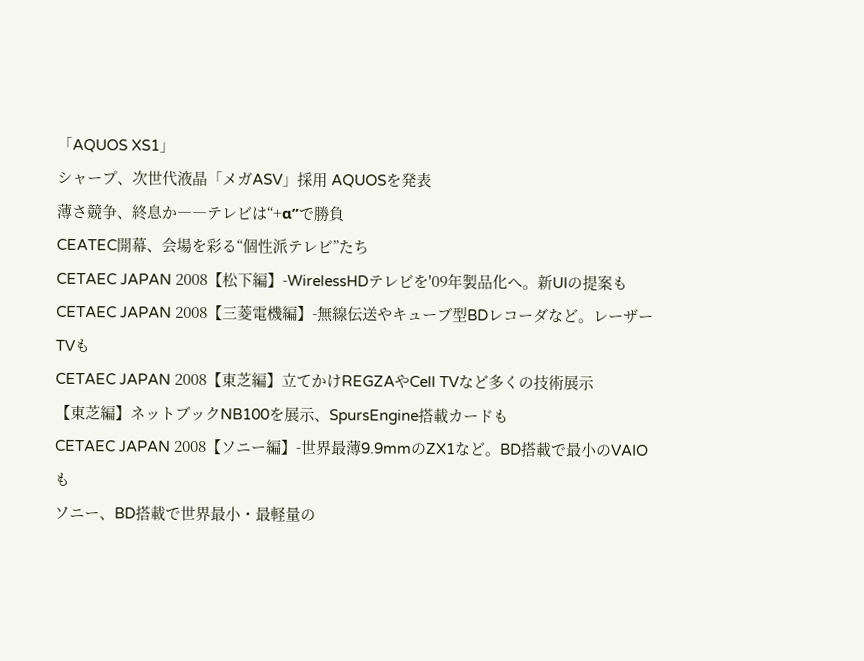「AQUOS XS1」
シャープ、次世代液晶「メガASV」採用 AQUOSを発表
薄さ競争、終息か――テレビは“+α”で勝負
CEATEC開幕、会場を彩る“個性派テレビ”たち
CETAEC JAPAN 2008【松下編】-WirelessHDテレビを'09年製品化へ。新UIの提案も
CETAEC JAPAN 2008【三菱電機編】-無線伝送やキューブ型BDレコーダなど。レーザーTVも
CETAEC JAPAN 2008【東芝編】立てかけREGZAやCell TVなど多くの技術展示
【東芝編】ネットブックNB100を展示、SpursEngine搭載カードも
CETAEC JAPAN 2008【ソニー編】-世界最薄9.9mmのZX1など。BD搭載で最小のVAIOも
ソニー、BD搭載で世界最小・最軽量の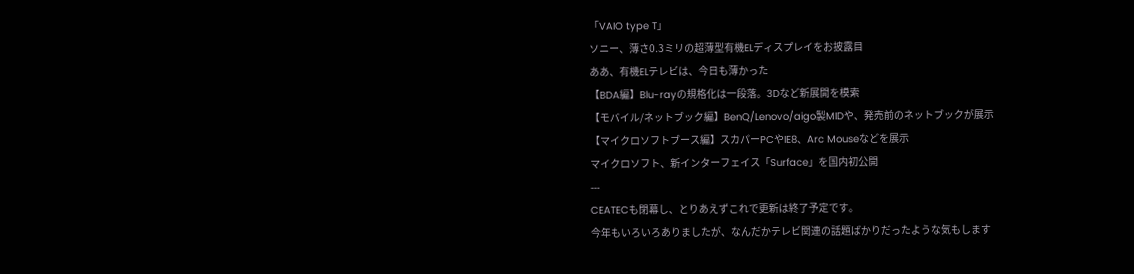「VAIO type T」
ソニー、薄さ0.3ミリの超薄型有機ELディスプレイをお披露目
ああ、有機ELテレビは、今日も薄かった
【BDA編】Blu-rayの規格化は一段落。3Dなど新展開を模索
【モバイル/ネットブック編】BenQ/Lenovo/aigo製MIDや、発売前のネットブックが展示
【マイクロソフトブース編】スカパーPCやIE8、Arc Mouseなどを展示
マイクロソフト、新インターフェイス「Surface」を国内初公開
---
CEATECも閉幕し、とりあえずこれで更新は終了予定です。
今年もいろいろありましたが、なんだかテレビ関連の話題ばかりだったような気もします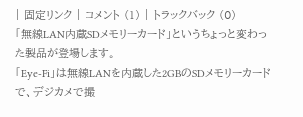| 固定リンク | コメント (1) | トラックバック (0)
「無線LAN内蔵SDメモリーカード」というちょっと変わった製品が登場します。
「Eye-Fi」は無線LANを内蔵した2GBのSDメモリーカードで、デジカメで撮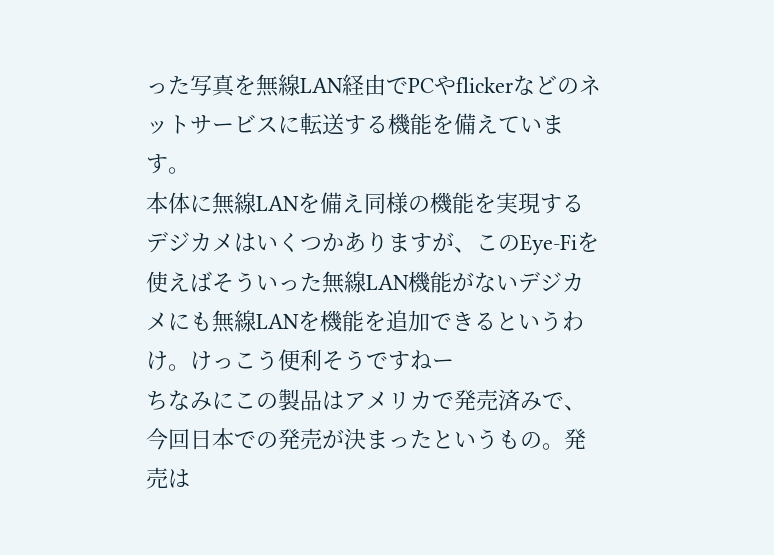った写真を無線LAN経由でPCやflickerなどのネットサービスに転送する機能を備えています。
本体に無線LANを備え同様の機能を実現するデジカメはいくつかありますが、このEye-Fiを使えばそういった無線LAN機能がないデジカメにも無線LANを機能を追加できるというわけ。けっこう便利そうですねー
ちなみにこの製品はアメリカで発売済みで、今回日本での発売が決まったというもの。発売は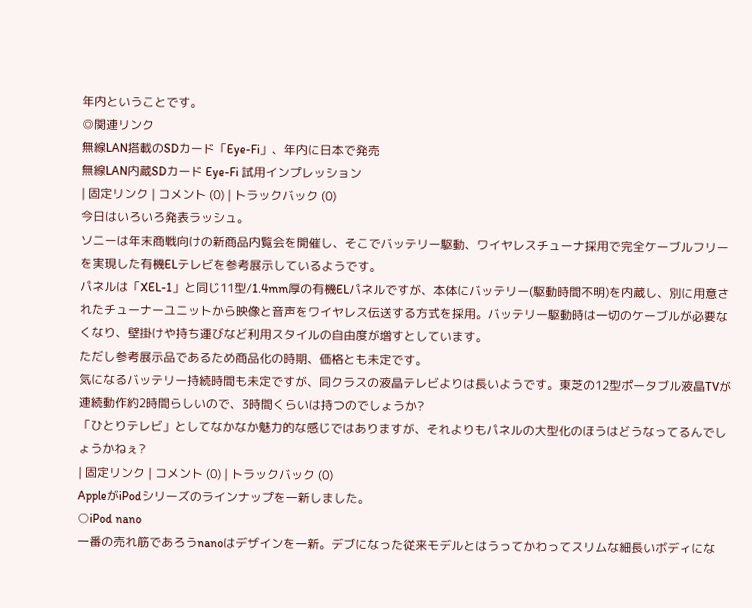年内ということです。
◎関連リンク
無線LAN搭載のSDカード「Eye-Fi」、年内に日本で発売
無線LAN内蔵SDカード Eye-Fi 試用インプレッション
| 固定リンク | コメント (0) | トラックバック (0)
今日はいろいろ発表ラッシュ。
ソニーは年末商戦向けの新商品内覧会を開催し、そこでバッテリー駆動、ワイヤレスチューナ採用で完全ケーブルフリーを実現した有機ELテレビを参考展示しているようです。
パネルは「XEL-1」と同じ11型/1.4mm厚の有機ELパネルですが、本体にバッテリー(駆動時間不明)を内蔵し、別に用意されたチューナーユニットから映像と音声をワイヤレス伝送する方式を採用。バッテリー駆動時は一切のケーブルが必要なくなり、壁掛けや持ち運びなど利用スタイルの自由度が増すとしています。
ただし参考展示品であるため商品化の時期、価格とも未定です。
気になるバッテリー持続時間も未定ですが、同クラスの液晶テレビよりは長いようです。東芝の12型ポータブル液晶TVが連続動作約2時間らしいので、3時間くらいは持つのでしょうか?
「ひとりテレビ」としてなかなか魅力的な感じではありますが、それよりもパネルの大型化のほうはどうなってるんでしょうかねぇ?
| 固定リンク | コメント (0) | トラックバック (0)
AppleがiPodシリーズのラインナップを一新しました。
○iPod nano
一番の売れ筋であろうnanoはデザインを一新。デブになった従来モデルとはうってかわってスリムな細長いボディにな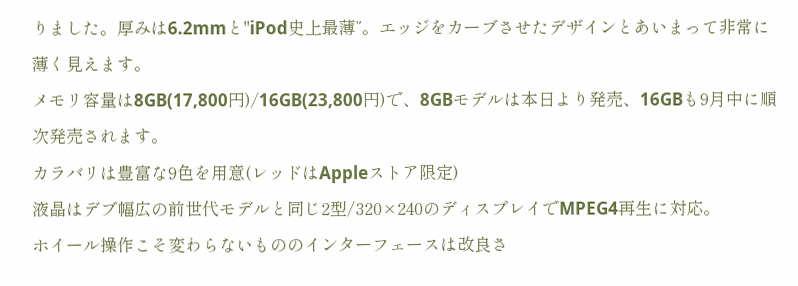りました。厚みは6.2mmと"iPod史上最薄”。エッジをカーブさせたデザインとあいまって非常に薄く見えます。
メモリ容量は8GB(17,800円)/16GB(23,800円)で、8GBモデルは本日より発売、16GBも9月中に順次発売されます。
カラバリは豊富な9色を用意(レッドはAppleストア限定)
液晶はデブ幅広の前世代モデルと同じ2型/320×240のディスプレイでMPEG4再生に対応。
ホイール操作こそ変わらないもののインターフェースは改良さ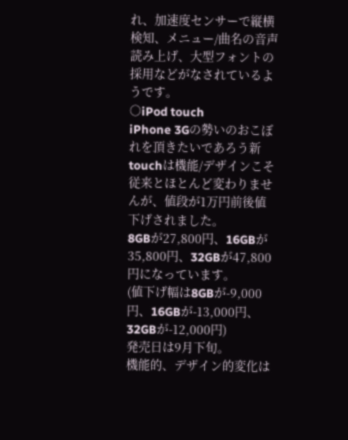れ、加速度センサーで縦横検知、メニュー/曲名の音声読み上げ、大型フォントの採用などがなされているようです。
○iPod touch
iPhone 3Gの勢いのおこぼれを頂きたいであろう新touchは機能/デザインこそ従来とほとんど変わりませんが、値段が1万円前後値下げされました。
8GBが27,800円、16GBが35,800円、32GBが47,800円になっています。
(値下げ幅は8GBが-9,000円、16GBが-13,000円、32GBが-12,000円)
発売日は9月下旬。
機能的、デザイン的変化は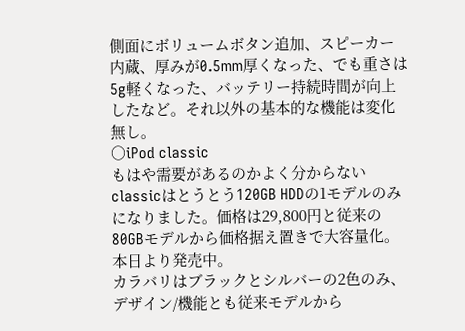側面にボリュームボタン追加、スピーカー内蔵、厚みが0.5mm厚くなった、でも重さは5g軽くなった、バッテリー持続時間が向上したなど。それ以外の基本的な機能は変化無し。
○iPod classic
もはや需要があるのかよく分からないclassicはとうとう120GB HDDの1モデルのみになりました。価格は29,800円と従来の80GBモデルから価格据え置きで大容量化。本日より発売中。
カラバリはブラックとシルバーの2色のみ、デザイン/機能とも従来モデルから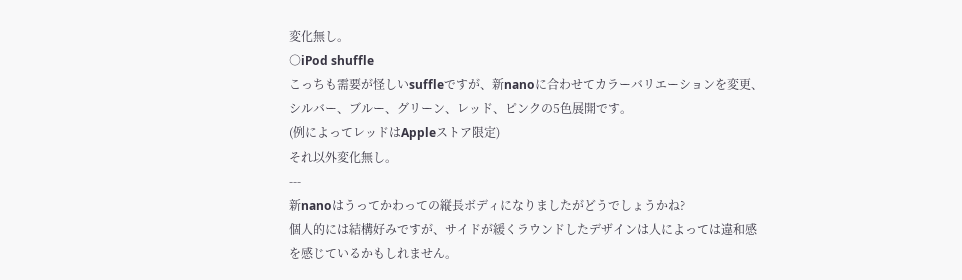変化無し。
○iPod shuffle
こっちも需要が怪しいsuffleですが、新nanoに合わせてカラーバリエーションを変更、シルバー、ブルー、グリーン、レッド、ピンクの5色展開です。
(例によってレッドはAppleストア限定)
それ以外変化無し。
---
新nanoはうってかわっての縦長ボディになりましたがどうでしょうかね?
個人的には結構好みですが、サイドが緩くラウンドしたデザインは人によっては違和感を感じているかもしれません。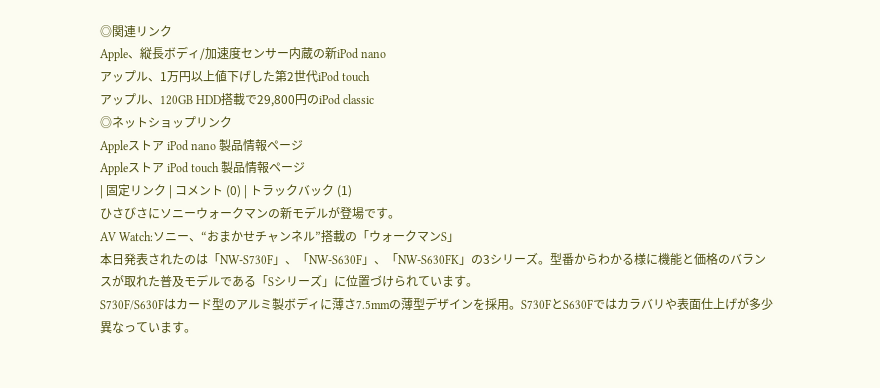◎関連リンク
Apple、縦長ボディ/加速度センサー内蔵の新iPod nano
アップル、1万円以上値下げした第2世代iPod touch
アップル、120GB HDD搭載で29,800円のiPod classic
◎ネットショップリンク
Appleストア iPod nano 製品情報ページ
Appleストア iPod touch 製品情報ページ
| 固定リンク | コメント (0) | トラックバック (1)
ひさびさにソニーウォークマンの新モデルが登場です。
AV Watch:ソニー、“おまかせチャンネル”搭載の「ウォークマンS」
本日発表されたのは「NW-S730F」、「NW-S630F」、「NW-S630FK」の3シリーズ。型番からわかる様に機能と価格のバランスが取れた普及モデルである「Sシリーズ」に位置づけられています。
S730F/S630Fはカード型のアルミ製ボディに薄さ7.5mmの薄型デザインを採用。S730FとS630Fではカラバリや表面仕上げが多少異なっています。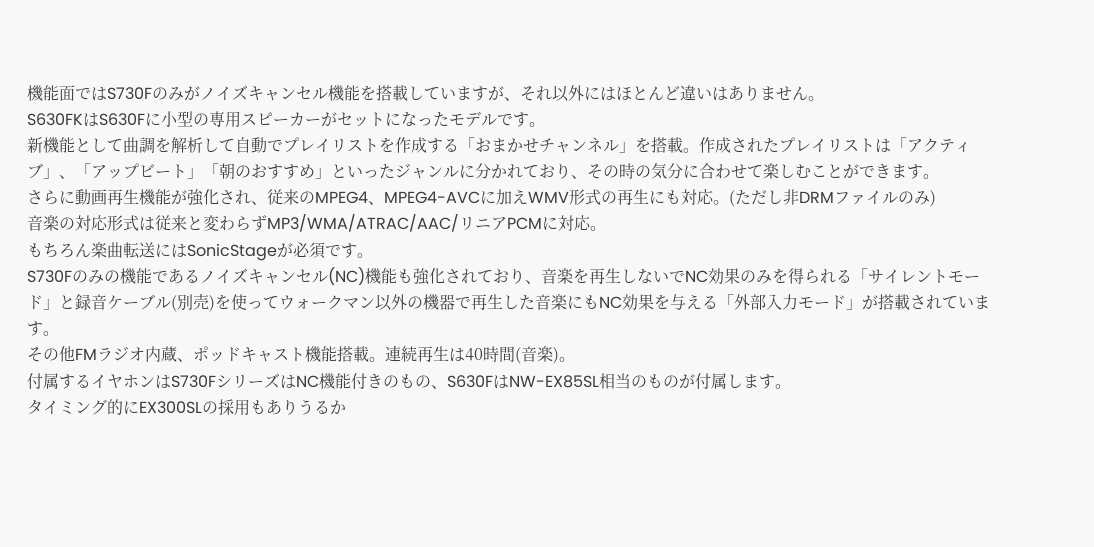機能面ではS730Fのみがノイズキャンセル機能を搭載していますが、それ以外にはほとんど違いはありません。
S630FKはS630Fに小型の専用スピーカーがセットになったモデルです。
新機能として曲調を解析して自動でプレイリストを作成する「おまかせチャンネル」を搭載。作成されたプレイリストは「アクティブ」、「アップビート」「朝のおすすめ」といったジャンルに分かれており、その時の気分に合わせて楽しむことができます。
さらに動画再生機能が強化され、従来のMPEG4、MPEG4-AVCに加えWMV形式の再生にも対応。(ただし非DRMファイルのみ)
音楽の対応形式は従来と変わらずMP3/WMA/ATRAC/AAC/リニアPCMに対応。
もちろん楽曲転送にはSonicStageが必須です。
S730Fのみの機能であるノイズキャンセル(NC)機能も強化されており、音楽を再生しないでNC効果のみを得られる「サイレントモード」と録音ケーブル(別売)を使ってウォークマン以外の機器で再生した音楽にもNC効果を与える「外部入力モード」が搭載されています。
その他FMラジオ内蔵、ポッドキャスト機能搭載。連続再生は40時間(音楽)。
付属するイヤホンはS730FシリーズはNC機能付きのもの、S630FはNW-EX85SL相当のものが付属します。
タイミング的にEX300SLの採用もありうるか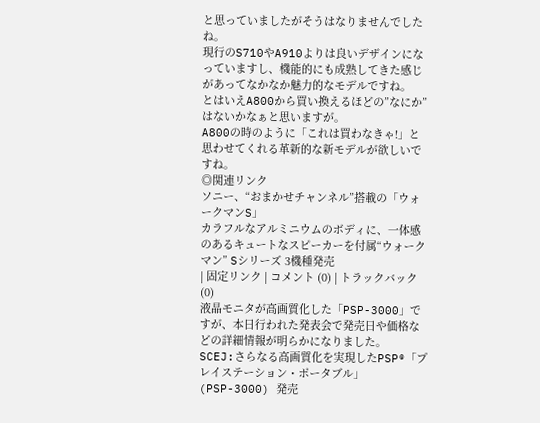と思っていましたがそうはなりませんでしたね。
現行のS710やA910よりは良いデザインになっていますし、機能的にも成熟してきた感じがあってなかなか魅力的なモデルですね。
とはいえA800から買い換えるほどの”なにか”はないかなぁと思いますが。
A800の時のように「これは買わなきゃ!」と思わせてくれる革新的な新モデルが欲しいですね。
◎関連リンク
ソニー、“おまかせチャンネル”搭載の「ウォークマンS」
カラフルなアルミニウムのボディに、一体感のあるキュートなスピーカーを付属“ウォークマン” Sシリーズ 3機種発売
| 固定リンク | コメント (0) | トラックバック (0)
液晶モニタが高画質化した「PSP-3000」ですが、本日行われた発表会で発売日や価格などの詳細情報が明らかになりました。
SCEJ:さらなる高画質化を実現したPSP®「プレイステーション・ポータブル」(PSP-3000) 発売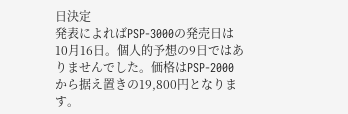日決定
発表によればPSP-3000の発売日は10月16日。個人的予想の9日ではありませんでした。価格はPSP-2000から据え置きの19,800円となります。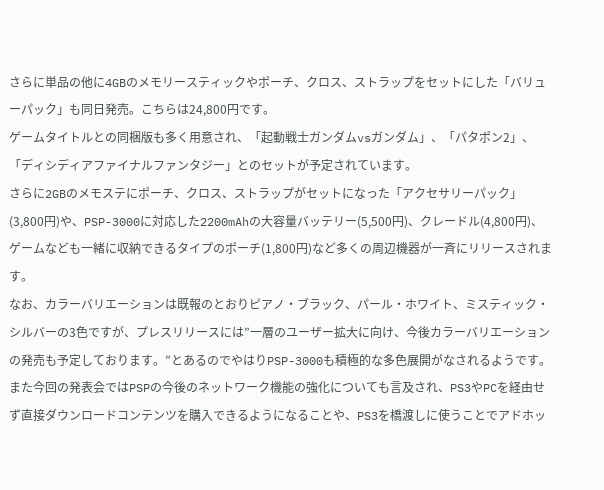さらに単品の他に4GBのメモリースティックやポーチ、クロス、ストラップをセットにした「バリューパック」も同日発売。こちらは24,800円です。
ゲームタイトルとの同梱版も多く用意され、「起動戦士ガンダムvsガンダム」、「パタポン2」、「ディシディアファイナルファンタジー」とのセットが予定されています。
さらに2GBのメモステにポーチ、クロス、ストラップがセットになった「アクセサリーパック」(3,800円)や、PSP-3000に対応した2200mAhの大容量バッテリー(5,500円)、クレードル(4,800円)、ゲームなども一緒に収納できるタイプのポーチ(1,800円)など多くの周辺機器が一斉にリリースされます。
なお、カラーバリエーションは既報のとおりピアノ・ブラック、パール・ホワイト、ミスティック・シルバーの3色ですが、プレスリリースには”一層のユーザー拡大に向け、今後カラーバリエーションの発売も予定しております。”とあるのでやはりPSP-3000も積極的な多色展開がなされるようです。
また今回の発表会ではPSPの今後のネットワーク機能の強化についても言及され、PS3やPCを経由せず直接ダウンロードコンテンツを購入できるようになることや、PS3を橋渡しに使うことでアドホッ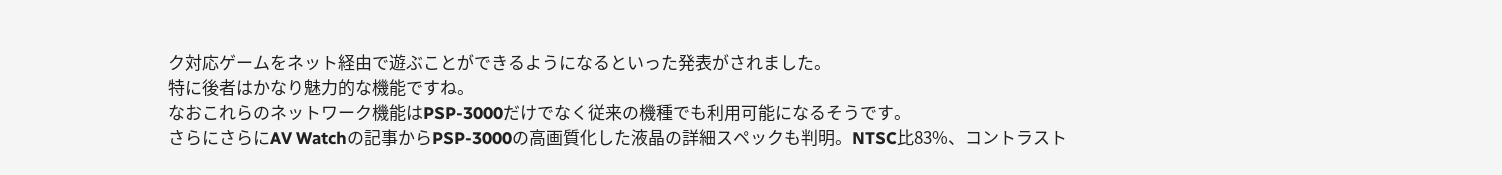ク対応ゲームをネット経由で遊ぶことができるようになるといった発表がされました。
特に後者はかなり魅力的な機能ですね。
なおこれらのネットワーク機能はPSP-3000だけでなく従来の機種でも利用可能になるそうです。
さらにさらにAV Watchの記事からPSP-3000の高画質化した液晶の詳細スペックも判明。NTSC比83%、コントラスト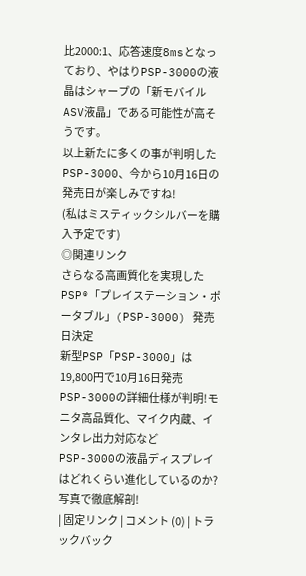比2000:1、応答速度8msとなっており、やはりPSP-3000の液晶はシャープの「新モバイルASV液晶」である可能性が高そうです。
以上新たに多くの事が判明したPSP-3000、今から10月16日の発売日が楽しみですね!
(私はミスティックシルバーを購入予定です)
◎関連リンク
さらなる高画質化を実現したPSP®「プレイステーション・ポータブル」(PSP-3000) 発売日決定
新型PSP「PSP-3000」は19,800円で10月16日発売
PSP-3000の詳細仕様が判明!モニタ高品質化、マイク内蔵、インタレ出力対応など
PSP-3000の液晶ディスプレイはどれくらい進化しているのか? 写真で徹底解剖!
| 固定リンク | コメント (0) | トラックバック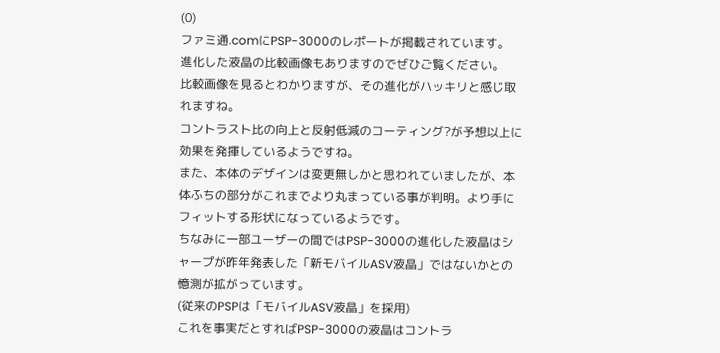(0)
ファミ通.comにPSP-3000のレポートが掲載されています。
進化した液晶の比較画像もありますのでぜひご覧ください。
比較画像を見るとわかりますが、その進化がハッキリと感じ取れますね。
コントラスト比の向上と反射低減のコーティング?が予想以上に効果を発揮しているようですね。
また、本体のデザインは変更無しかと思われていましたが、本体ふちの部分がこれまでより丸まっている事が判明。より手にフィットする形状になっているようです。
ちなみに一部ユーザーの間ではPSP-3000の進化した液晶はシャープが昨年発表した「新モバイルASV液晶」ではないかとの憶測が拡がっています。
(従来のPSPは「モバイルASV液晶」を採用)
これを事実だとすればPSP-3000の液晶はコントラ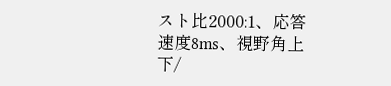スト比2000:1、応答速度8ms、視野角上下/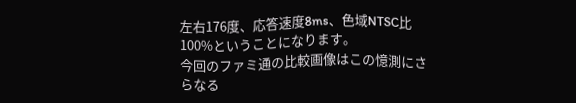左右176度、応答速度8ms、色域NTSC比100%ということになります。
今回のファミ通の比較画像はこの憶測にさらなる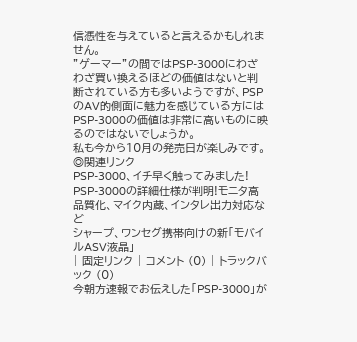信憑性を与えていると言えるかもしれません。
”ゲーマー”の間ではPSP-3000にわざわざ買い換えるほどの価値はないと判断されている方も多いようですが、PSPのAV的側面に魅力を感じている方にはPSP-3000の価値は非常に高いものに映るのではないでしょうか。
私も今から10月の発売日が楽しみです。
◎関連リンク
PSP-3000、イチ早く触ってみました!
PSP-3000の詳細仕様が判明!モニタ高品質化、マイク内蔵、インタレ出力対応など
シャープ、ワンセグ携帯向けの新「モバイルASV液晶」
| 固定リンク | コメント (0) | トラックバック (0)
今朝方速報でお伝えした「PSP-3000」が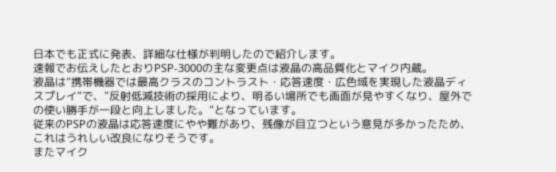日本でも正式に発表、詳細な仕様が判明したので紹介します。
速報でお伝えしたとおりPSP-3000の主な変更点は液晶の高品質化とマイク内蔵。
液晶は”携帯機器では最高クラスのコントラスト・応答速度・広色域を実現した液晶ディスプレイ”で、”反射低減技術の採用により、明るい場所でも画面が見やすくなり、屋外での使い勝手が一段と向上しました。”となっています。
従来のPSPの液晶は応答速度にやや難があり、残像が目立つという意見が多かったため、これはうれしい改良になりそうです。
またマイク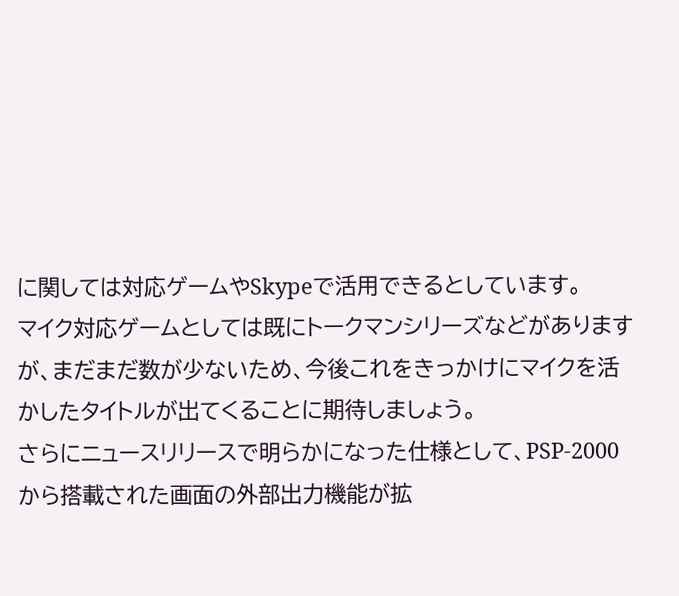に関しては対応ゲームやSkypeで活用できるとしています。
マイク対応ゲームとしては既にトークマンシリーズなどがありますが、まだまだ数が少ないため、今後これをきっかけにマイクを活かしたタイトルが出てくることに期待しましょう。
さらにニュースリリースで明らかになった仕様として、PSP-2000から搭載された画面の外部出力機能が拡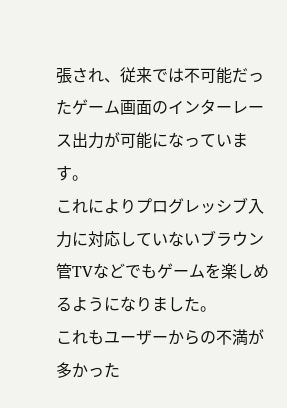張され、従来では不可能だったゲーム画面のインターレース出力が可能になっています。
これによりプログレッシブ入力に対応していないブラウン管TVなどでもゲームを楽しめるようになりました。
これもユーザーからの不満が多かった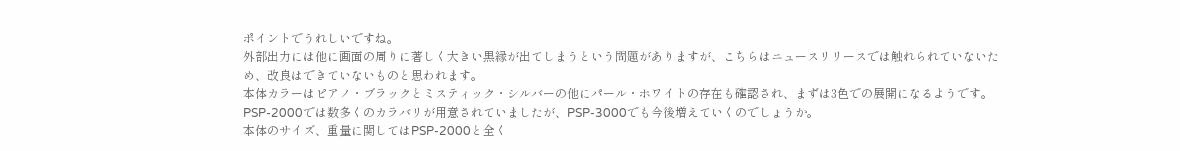ポイントでうれしいですね。
外部出力には他に画面の周りに著しく大きい黒縁が出てしまうという問題がありますが、こちらはニュースリリースでは触れられていないため、改良はできていないものと思われます。
本体カラーはピアノ・ブラックとミスティック・シルバーの他にパール・ホワイトの存在も確認され、まずは3色での展開になるようです。
PSP-2000では数多くのカラバリが用意されていましたが、PSP-3000でも今後増えていくのでしょうか。
本体のサイズ、重量に関してはPSP-2000と全く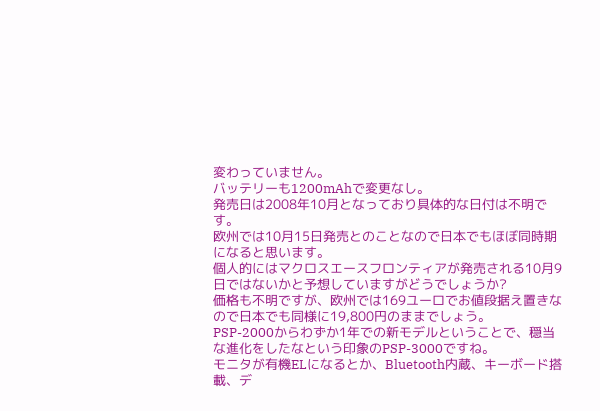変わっていません。
バッテリーも1200mAhで変更なし。
発売日は2008年10月となっており具体的な日付は不明です。
欧州では10月15日発売とのことなので日本でもほぼ同時期になると思います。
個人的にはマクロスエースフロンティアが発売される10月9日ではないかと予想していますがどうでしょうか?
価格も不明ですが、欧州では169ユーロでお値段据え置きなので日本でも同様に19,800円のままでしょう。
PSP-2000からわずか1年での新モデルということで、穏当な進化をしたなという印象のPSP-3000ですね。
モニタが有機ELになるとか、Bluetooth内蔵、キーボード搭載、デ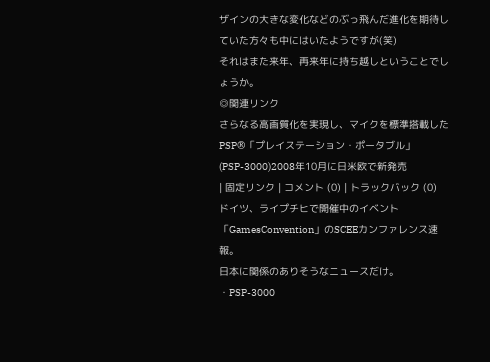ザインの大きな変化などのぶっ飛んだ進化を期待していた方々も中にはいたようですが(笑)
それはまた来年、再来年に持ち越しということでしょうか。
◎関連リンク
さらなる高画質化を実現し、マイクを標準搭載したPSP®「プレイステーション・ポータブル」(PSP-3000)2008年10月に日米欧で新発売
| 固定リンク | コメント (0) | トラックバック (0)
ドイツ、ライプチヒで開催中のイベント「GamesConvention」のSCEEカンファレンス速報。
日本に関係のありそうなニュースだけ。
・PSP-3000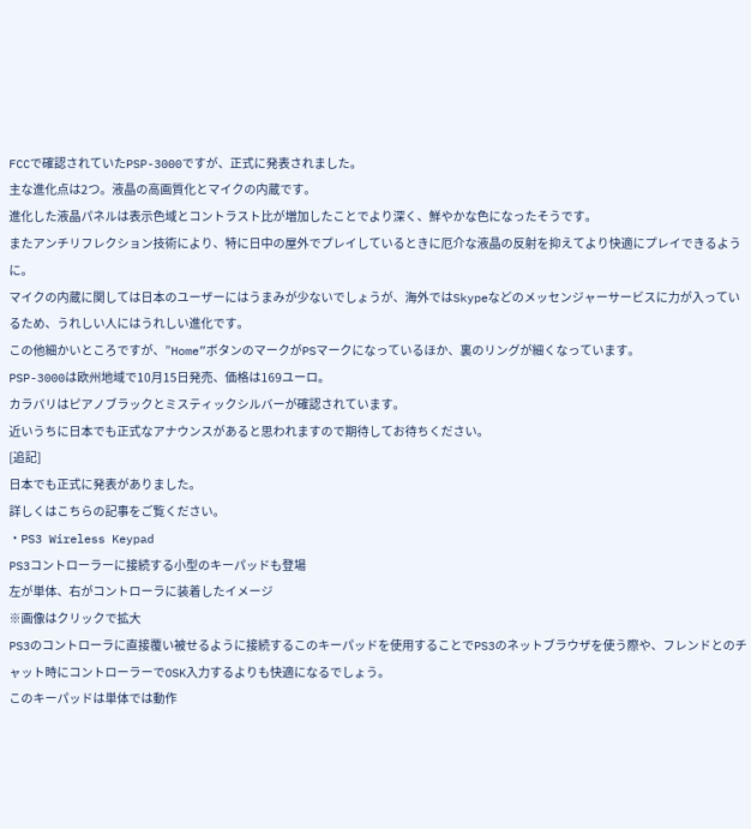FCCで確認されていたPSP-3000ですが、正式に発表されました。
主な進化点は2つ。液晶の高画質化とマイクの内蔵です。
進化した液晶パネルは表示色域とコントラスト比が増加したことでより深く、鮮やかな色になったそうです。
またアンチリフレクション技術により、特に日中の屋外でプレイしているときに厄介な液晶の反射を抑えてより快適にプレイできるように。
マイクの内蔵に関しては日本のユーザーにはうまみが少ないでしょうが、海外ではSkypeなどのメッセンジャーサービスに力が入っているため、うれしい人にはうれしい進化です。
この他細かいところですが、”Home”ボタンのマークがPSマークになっているほか、裏のリングが細くなっています。
PSP-3000は欧州地域で10月15日発売、価格は169ユーロ。
カラバリはピアノブラックとミスティックシルバーが確認されています。
近いうちに日本でも正式なアナウンスがあると思われますので期待してお待ちください。
[追記]
日本でも正式に発表がありました。
詳しくはこちらの記事をご覧ください。
・PS3 Wireless Keypad
PS3コントローラーに接続する小型のキーパッドも登場
左が単体、右がコントローラに装着したイメージ
※画像はクリックで拡大
PS3のコントローラに直接覆い被せるように接続するこのキーパッドを使用することでPS3のネットブラウザを使う際や、フレンドとのチャット時にコントローラーでOSK入力するよりも快適になるでしょう。
このキーパッドは単体では動作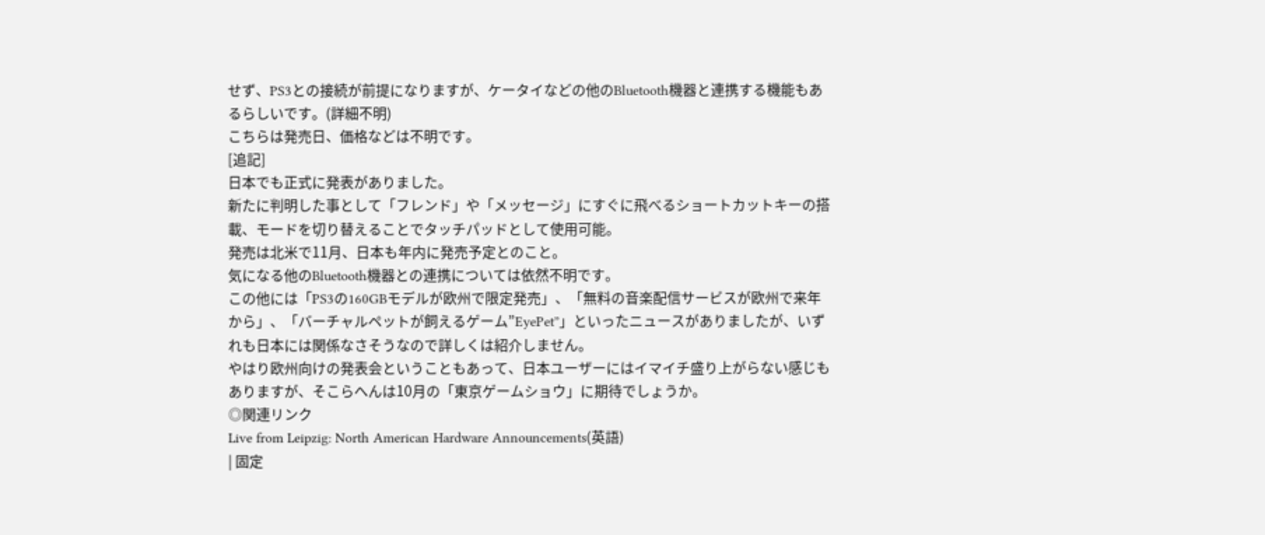せず、PS3との接続が前提になりますが、ケータイなどの他のBluetooth機器と連携する機能もあるらしいです。(詳細不明)
こちらは発売日、価格などは不明です。
[追記]
日本でも正式に発表がありました。
新たに判明した事として「フレンド」や「メッセージ」にすぐに飛べるショートカットキーの搭載、モードを切り替えることでタッチパッドとして使用可能。
発売は北米で11月、日本も年内に発売予定とのこと。
気になる他のBluetooth機器との連携については依然不明です。
この他には「PS3の160GBモデルが欧州で限定発売」、「無料の音楽配信サービスが欧州で来年から」、「バーチャルペットが飼えるゲーム”EyePet”」といったニュースがありましたが、いずれも日本には関係なさそうなので詳しくは紹介しません。
やはり欧州向けの発表会ということもあって、日本ユーザーにはイマイチ盛り上がらない感じもありますが、そこらへんは10月の「東京ゲームショウ」に期待でしょうか。
◎関連リンク
Live from Leipzig: North American Hardware Announcements(英語)
| 固定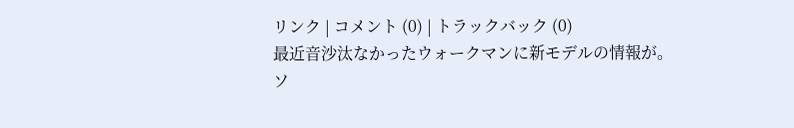リンク | コメント (0) | トラックバック (0)
最近音沙汰なかったウォークマンに新モデルの情報が。
ソ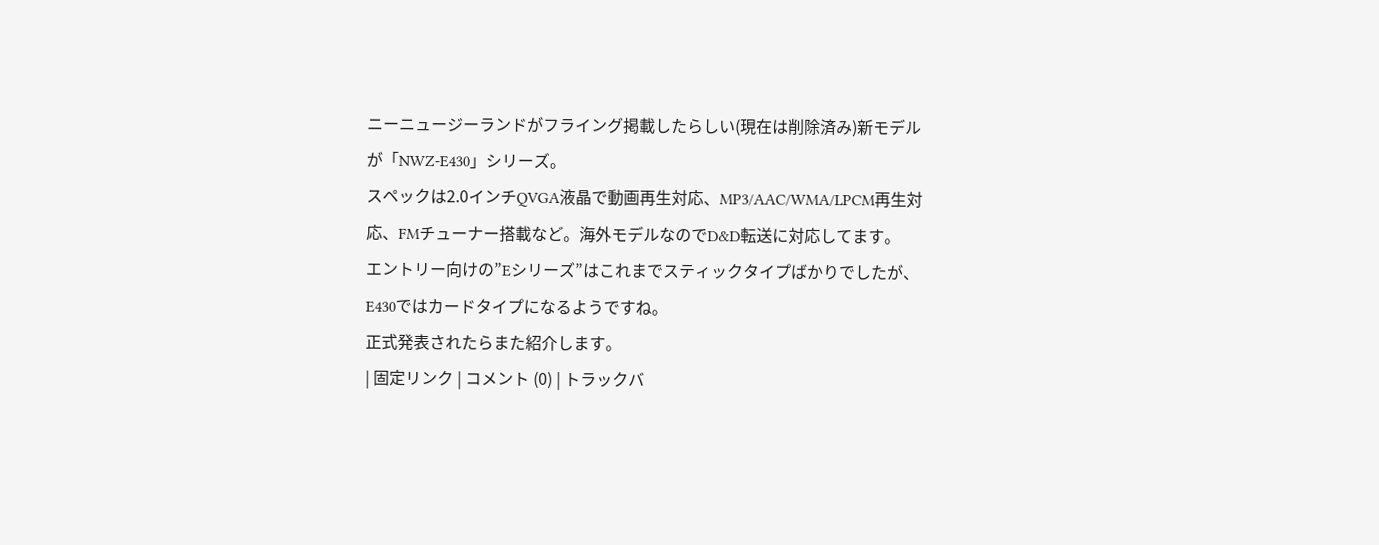ニーニュージーランドがフライング掲載したらしい(現在は削除済み)新モデルが「NWZ-E430」シリーズ。
スペックは2.0インチQVGA液晶で動画再生対応、MP3/AAC/WMA/LPCM再生対応、FMチューナー搭載など。海外モデルなのでD&D転送に対応してます。
エントリー向けの”Eシリーズ”はこれまでスティックタイプばかりでしたが、E430ではカードタイプになるようですね。
正式発表されたらまた紹介します。
| 固定リンク | コメント (0) | トラックバ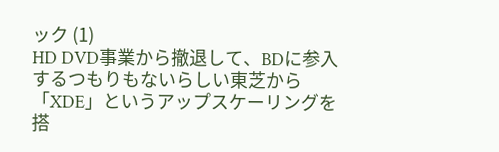ック (1)
HD DVD事業から撤退して、BDに参入するつもりもないらしい東芝から「XDE」というアップスケーリングを搭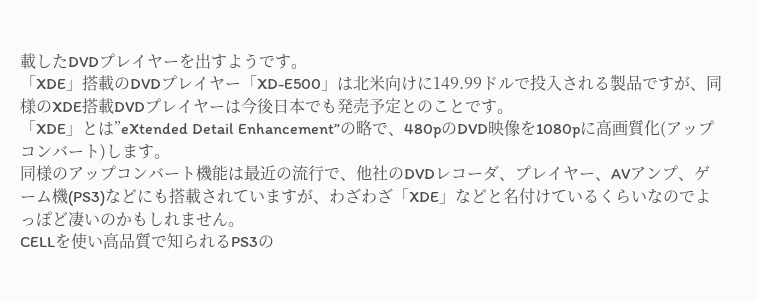載したDVDプレイヤーを出すようです。
「XDE」搭載のDVDプレイヤー「XD-E500」は北米向けに149.99ドルで投入される製品ですが、同様のXDE搭載DVDプレイヤーは今後日本でも発売予定とのことです。
「XDE」とは”eXtended Detail Enhancement”の略で、480pのDVD映像を1080pに高画質化(アップコンバート)します。
同様のアップコンバート機能は最近の流行で、他社のDVDレコーダ、プレイヤー、AVアンプ、ゲーム機(PS3)などにも搭載されていますが、わざわざ「XDE」などと名付けているくらいなのでよっぽど凄いのかもしれません。
CELLを使い高品質で知られるPS3の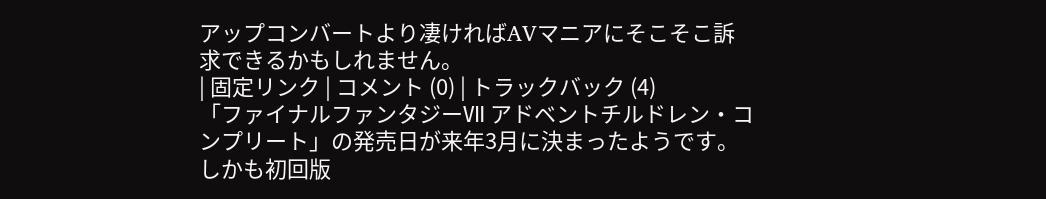アップコンバートより凄ければAVマニアにそこそこ訴求できるかもしれません。
| 固定リンク | コメント (0) | トラックバック (4)
「ファイナルファンタジーⅦ アドベントチルドレン・コンプリート」の発売日が来年3月に決まったようです。
しかも初回版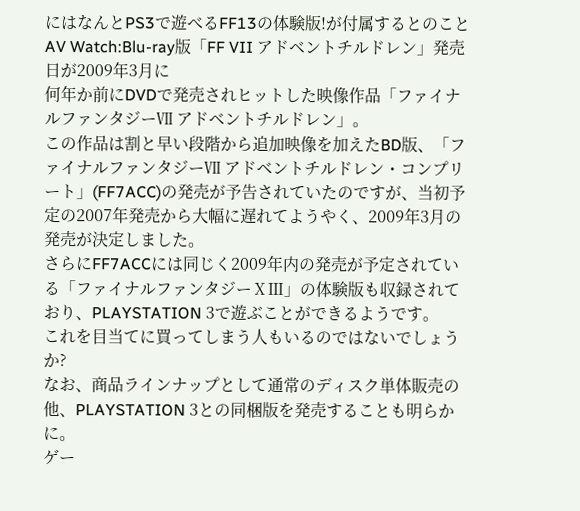にはなんとPS3で遊べるFF13の体験版!が付属するとのこと
AV Watch:Blu-ray版「FF VII アドベントチルドレン」発売日が2009年3月に
何年か前にDVDで発売されヒットした映像作品「ファイナルファンタジーⅦ アドベントチルドレン」。
この作品は割と早い段階から追加映像を加えたBD版、「ファイナルファンタジーⅦ アドベントチルドレン・コンプリート」(FF7ACC)の発売が予告されていたのですが、当初予定の2007年発売から大幅に遅れてようやく、2009年3月の発売が決定しました。
さらにFF7ACCには同じく2009年内の発売が予定されている「ファイナルファンタジーⅩⅢ」の体験版も収録されており、PLAYSTATION 3で遊ぶことができるようです。
これを目当てに買ってしまう人もいるのではないでしょうか?
なお、商品ラインナップとして通常のディスク単体販売の他、PLAYSTATION 3との同梱版を発売することも明らかに。
ゲー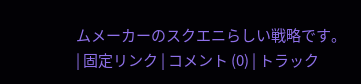ムメーカーのスクエニらしい戦略です。
| 固定リンク | コメント (0) | トラック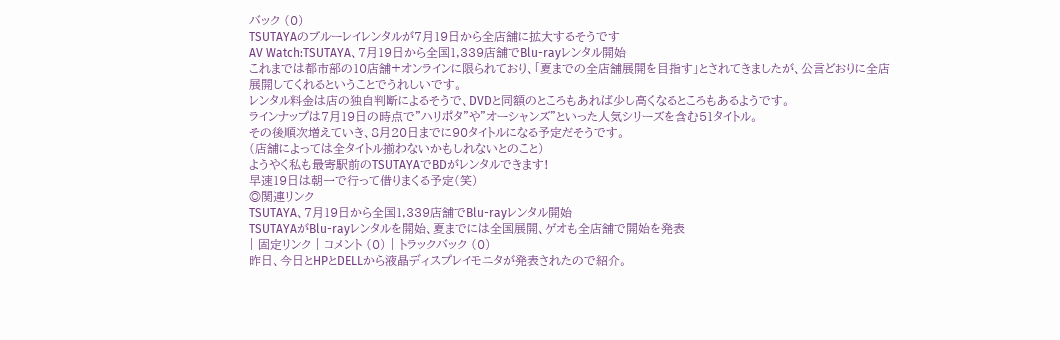バック (0)
TSUTAYAのブルーレイレンタルが7月19日から全店舗に拡大するそうです
AV Watch:TSUTAYA、7月19日から全国1,339店舗でBlu-rayレンタル開始
これまでは都市部の10店舗+オンラインに限られており、「夏までの全店舗展開を目指す」とされてきましたが、公言どおりに全店展開してくれるということでうれしいです。
レンタル料金は店の独自判断によるそうで、DVDと同額のところもあれば少し高くなるところもあるようです。
ラインナップは7月19日の時点で”ハリポタ”や”オーシャンズ”といった人気シリーズを含む51タイトル。
その後順次増えていき、8月20日までに90タイトルになる予定だそうです。
(店舗によっては全タイトル揃わないかもしれないとのこと)
ようやく私も最寄駅前のTSUTAYAでBDがレンタルできます!
早速19日は朝一で行って借りまくる予定(笑)
◎関連リンク
TSUTAYA、7月19日から全国1,339店舗でBlu-rayレンタル開始
TSUTAYAがBlu-rayレンタルを開始、夏までには全国展開、ゲオも全店舗で開始を発表
| 固定リンク | コメント (0) | トラックバック (0)
昨日、今日とHPとDELLから液晶ディスプレイモニタが発表されたので紹介。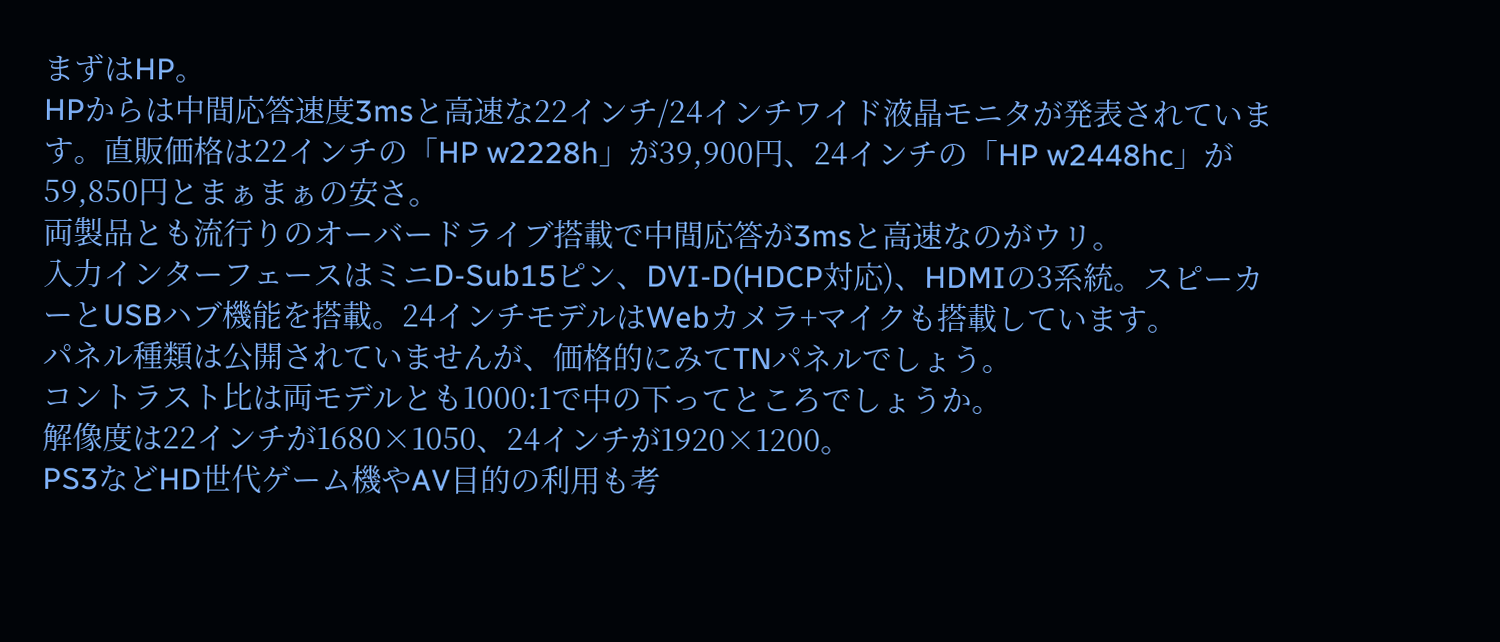まずはHP。
HPからは中間応答速度3msと高速な22インチ/24インチワイド液晶モニタが発表されています。直販価格は22インチの「HP w2228h」が39,900円、24インチの「HP w2448hc」が59,850円とまぁまぁの安さ。
両製品とも流行りのオーバードライブ搭載で中間応答が3msと高速なのがウリ。
入力インターフェースはミニD-Sub15ピン、DVI-D(HDCP対応)、HDMIの3系統。スピーカーとUSBハブ機能を搭載。24インチモデルはWebカメラ+マイクも搭載しています。
パネル種類は公開されていませんが、価格的にみてTNパネルでしょう。
コントラスト比は両モデルとも1000:1で中の下ってところでしょうか。
解像度は22インチが1680×1050、24インチが1920×1200。
PS3などHD世代ゲーム機やAV目的の利用も考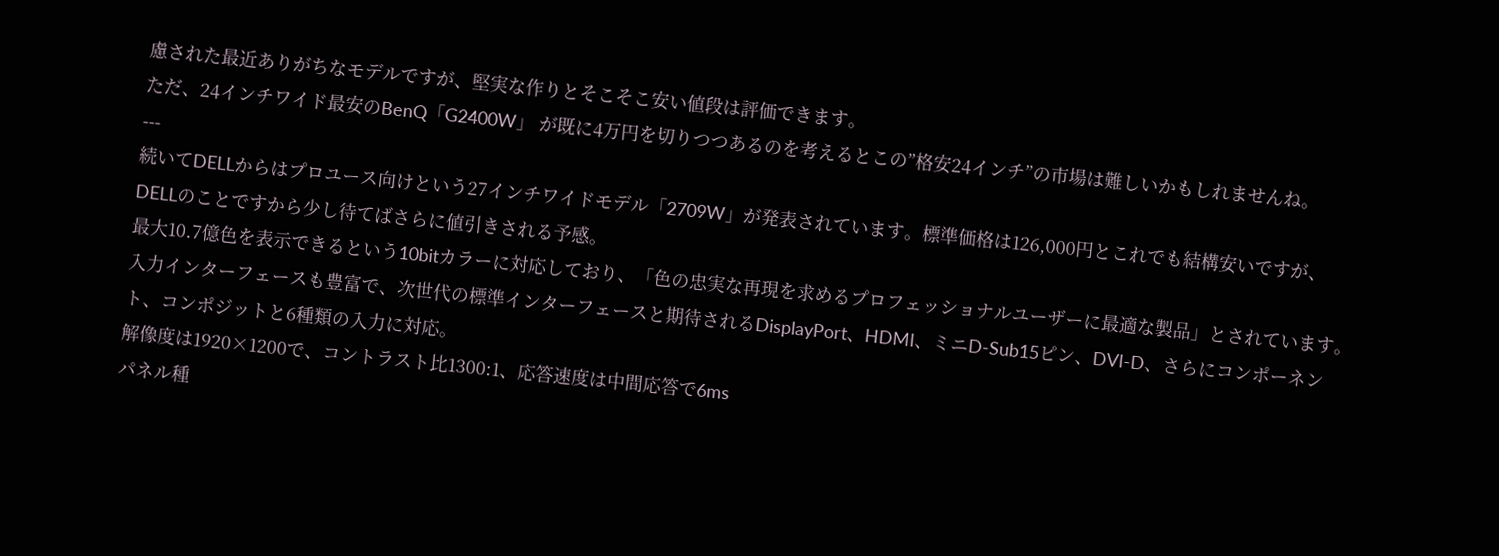慮された最近ありがちなモデルですが、堅実な作りとそこそこ安い値段は評価できます。
ただ、24インチワイド最安のBenQ「G2400W」 が既に4万円を切りつつあるのを考えるとこの”格安24インチ”の市場は難しいかもしれませんね。
---
続いてDELLからはプロユース向けという27インチワイドモデル「2709W」が発表されています。標準価格は126,000円とこれでも結構安いですが、DELLのことですから少し待てばさらに値引きされる予感。
最大10.7億色を表示できるという10bitカラーに対応しており、「色の忠実な再現を求めるプロフェッショナルユーザーに最適な製品」とされています。
入力インターフェースも豊富で、次世代の標準インターフェースと期待されるDisplayPort、HDMI、ミニD-Sub15ピン、DVI-D、さらにコンポーネント、コンポジットと6種類の入力に対応。
解像度は1920×1200で、コントラスト比1300:1、応答速度は中間応答で6ms
パネル種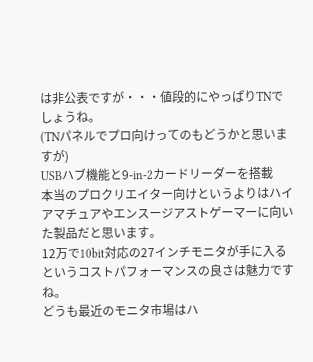は非公表ですが・・・値段的にやっぱりTNでしょうね。
(TNパネルでプロ向けってのもどうかと思いますが)
USBハブ機能と9-in-2カードリーダーを搭載
本当のプロクリエイター向けというよりはハイアマチュアやエンスージアストゲーマーに向いた製品だと思います。
12万で10bit対応の27インチモニタが手に入るというコストパフォーマンスの良さは魅力ですね。
どうも最近のモニタ市場はハ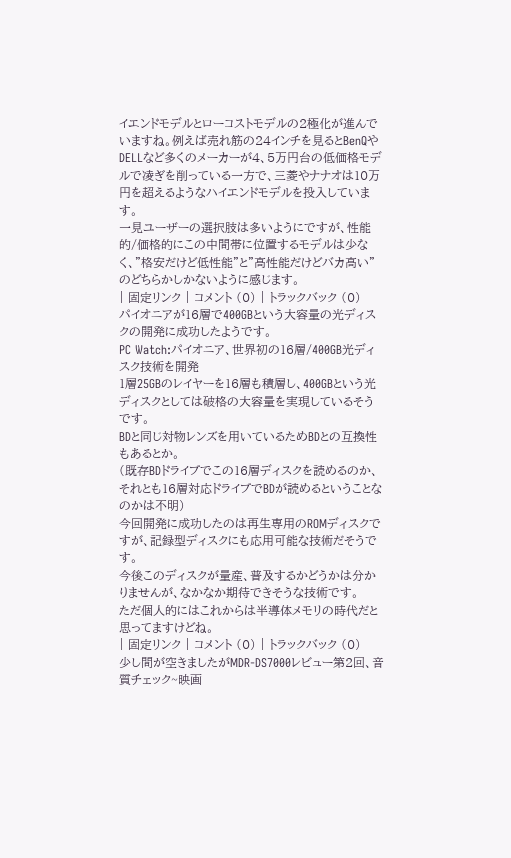イエンドモデルとローコストモデルの2極化が進んでいますね。例えば売れ筋の24インチを見るとBenQやDELLなど多くのメーカーが4、5万円台の低価格モデルで凌ぎを削っている一方で、三菱やナナオは10万円を超えるようなハイエンドモデルを投入しています。
一見ユーザーの選択肢は多いようにですが、性能的/価格的にこの中間帯に位置するモデルは少なく、”格安だけど低性能”と”高性能だけどバカ高い”のどちらかしかないように感じます。
| 固定リンク | コメント (0) | トラックバック (0)
パイオニアが16層で400GBという大容量の光ディスクの開発に成功したようです。
PC Watch:パイオニア、世界初の16層/400GB光ディスク技術を開発
1層25GBのレイヤーを16層も積層し、400GBという光ディスクとしては破格の大容量を実現しているそうです。
BDと同じ対物レンズを用いているためBDとの互換性もあるとか。
(既存BDドライブでこの16層ディスクを読めるのか、それとも16層対応ドライブでBDが読めるということなのかは不明)
今回開発に成功したのは再生専用のROMディスクですが、記録型ディスクにも応用可能な技術だそうです。
今後このディスクが量産、普及するかどうかは分かりませんが、なかなか期待できそうな技術です。
ただ個人的にはこれからは半導体メモリの時代だと思ってますけどね。
| 固定リンク | コメント (0) | トラックバック (0)
少し間が空きましたがMDR-DS7000レビュー第2回、音質チェック~映画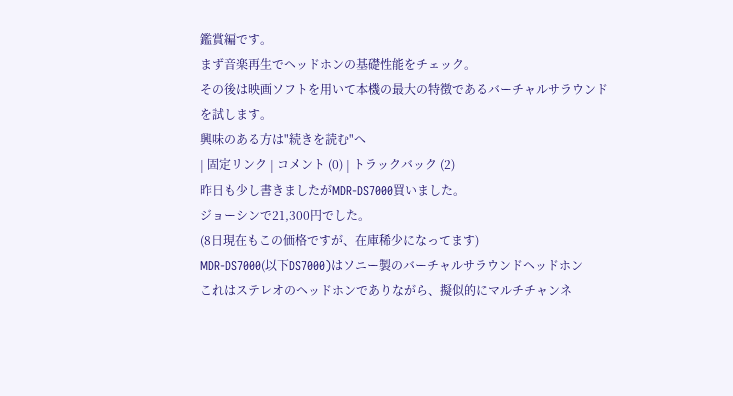鑑賞編です。
まず音楽再生でヘッドホンの基礎性能をチェック。
その後は映画ソフトを用いて本機の最大の特徴であるバーチャルサラウンドを試します。
興味のある方は"続きを読む"へ
| 固定リンク | コメント (0) | トラックバック (2)
昨日も少し書きましたがMDR-DS7000買いました。
ジョーシンで21,300円でした。
(8日現在もこの価格ですが、在庫稀少になってます)
MDR-DS7000(以下DS7000)はソニー製のバーチャルサラウンドヘッドホン
これはステレオのヘッドホンでありながら、擬似的にマルチチャンネ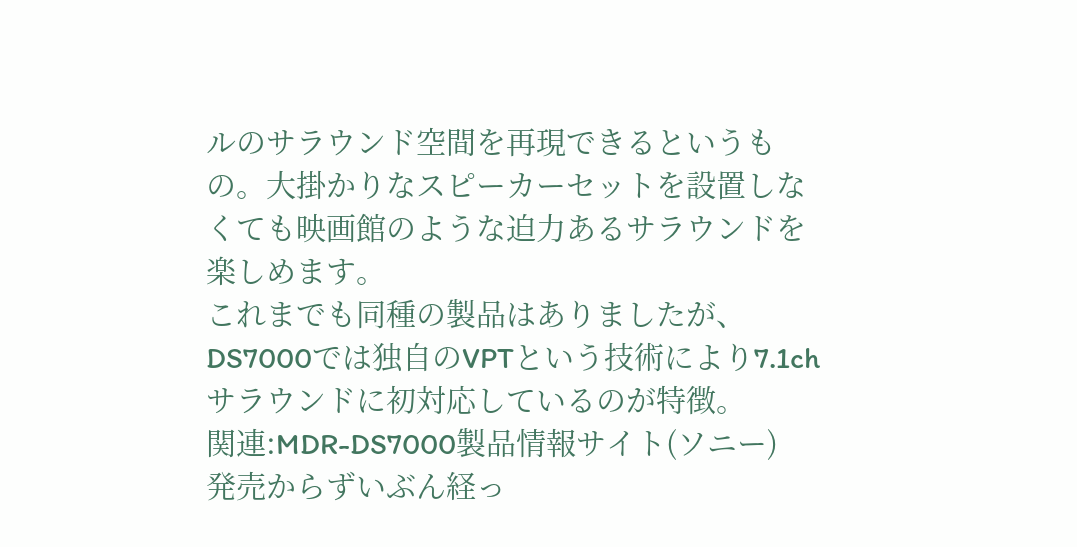ルのサラウンド空間を再現できるというもの。大掛かりなスピーカーセットを設置しなくても映画館のような迫力あるサラウンドを楽しめます。
これまでも同種の製品はありましたが、DS7000では独自のVPTという技術により7.1chサラウンドに初対応しているのが特徴。
関連:MDR-DS7000製品情報サイト(ソニー)
発売からずいぶん経っ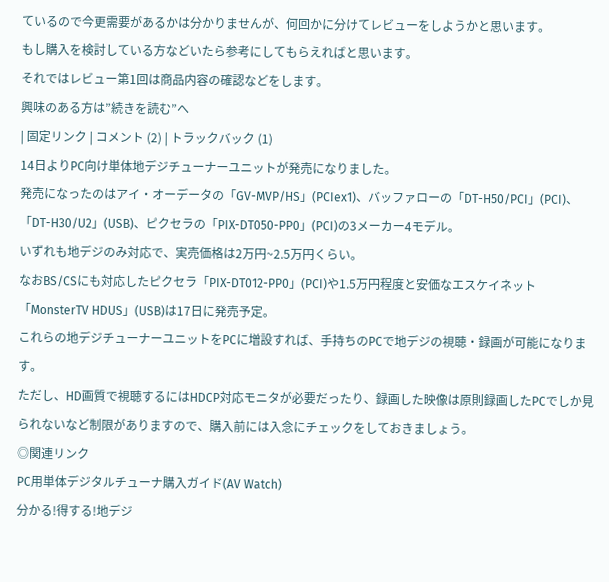ているので今更需要があるかは分かりませんが、何回かに分けてレビューをしようかと思います。
もし購入を検討している方などいたら参考にしてもらえればと思います。
それではレビュー第1回は商品内容の確認などをします。
興味のある方は”続きを読む”へ
| 固定リンク | コメント (2) | トラックバック (1)
14日よりPC向け単体地デジチューナーユニットが発売になりました。
発売になったのはアイ・オーデータの「GV-MVP/HS」(PCIex1)、バッファローの「DT-H50/PCI」(PCI)、「DT-H30/U2」(USB)、ピクセラの「PIX-DT050-PP0」(PCI)の3メーカー4モデル。
いずれも地デジのみ対応で、実売価格は2万円~2.5万円くらい。
なおBS/CSにも対応したピクセラ「PIX-DT012-PP0」(PCI)や1.5万円程度と安価なエスケイネット「MonsterTV HDUS」(USB)は17日に発売予定。
これらの地デジチューナーユニットをPCに増設すれば、手持ちのPCで地デジの視聴・録画が可能になります。
ただし、HD画質で視聴するにはHDCP対応モニタが必要だったり、録画した映像は原則録画したPCでしか見られないなど制限がありますので、購入前には入念にチェックをしておきましょう。
◎関連リンク
PC用単体デジタルチューナ購入ガイド(AV Watch)
分かる!得する!地デジ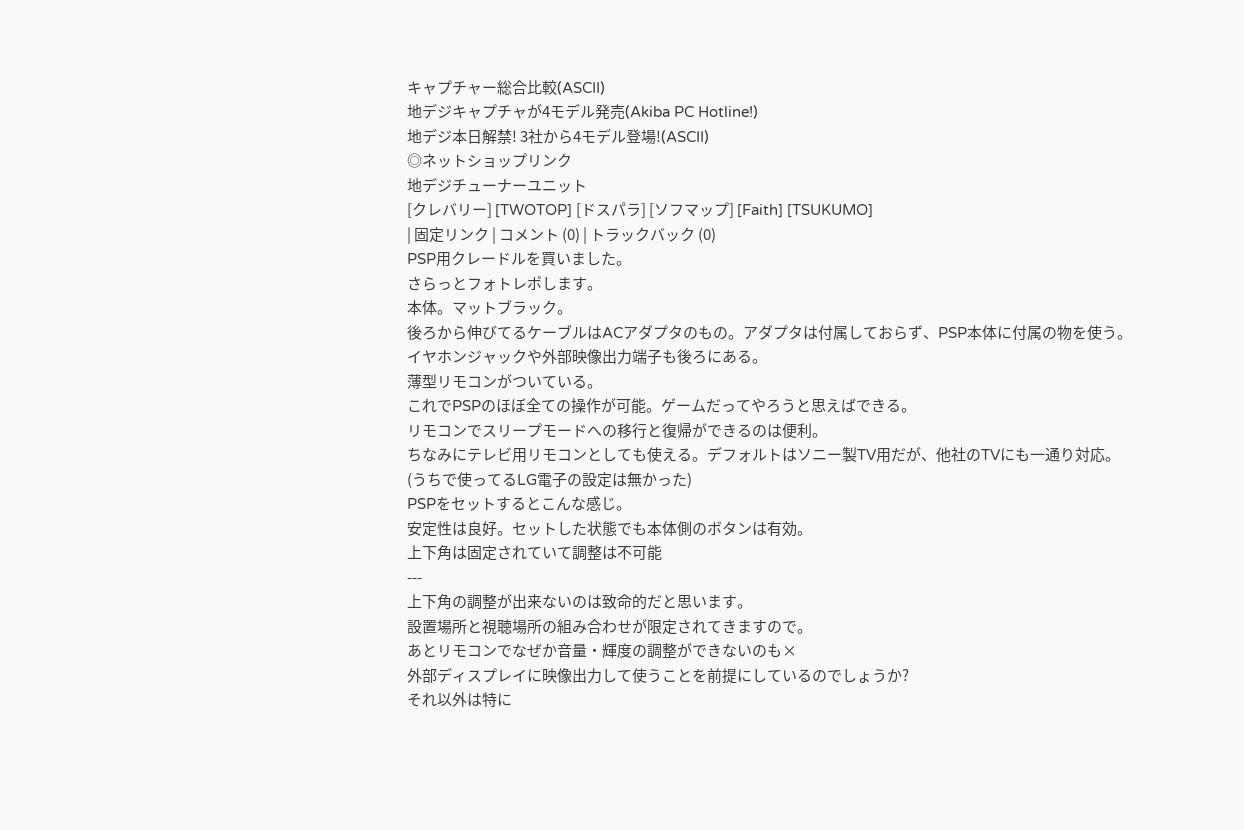キャプチャー総合比較(ASCII)
地デジキャプチャが4モデル発売(Akiba PC Hotline!)
地デジ本日解禁! 3社から4モデル登場!(ASCII)
◎ネットショップリンク
地デジチューナーユニット
[クレバリー] [TWOTOP] [ドスパラ] [ソフマップ] [Faith] [TSUKUMO]
| 固定リンク | コメント (0) | トラックバック (0)
PSP用クレードルを買いました。
さらっとフォトレポします。
本体。マットブラック。
後ろから伸びてるケーブルはACアダプタのもの。アダプタは付属しておらず、PSP本体に付属の物を使う。
イヤホンジャックや外部映像出力端子も後ろにある。
薄型リモコンがついている。
これでPSPのほぼ全ての操作が可能。ゲームだってやろうと思えばできる。
リモコンでスリープモードへの移行と復帰ができるのは便利。
ちなみにテレビ用リモコンとしても使える。デフォルトはソニー製TV用だが、他社のTVにも一通り対応。
(うちで使ってるLG電子の設定は無かった)
PSPをセットするとこんな感じ。
安定性は良好。セットした状態でも本体側のボタンは有効。
上下角は固定されていて調整は不可能
---
上下角の調整が出来ないのは致命的だと思います。
設置場所と視聴場所の組み合わせが限定されてきますので。
あとリモコンでなぜか音量・輝度の調整ができないのも×
外部ディスプレイに映像出力して使うことを前提にしているのでしょうか?
それ以外は特に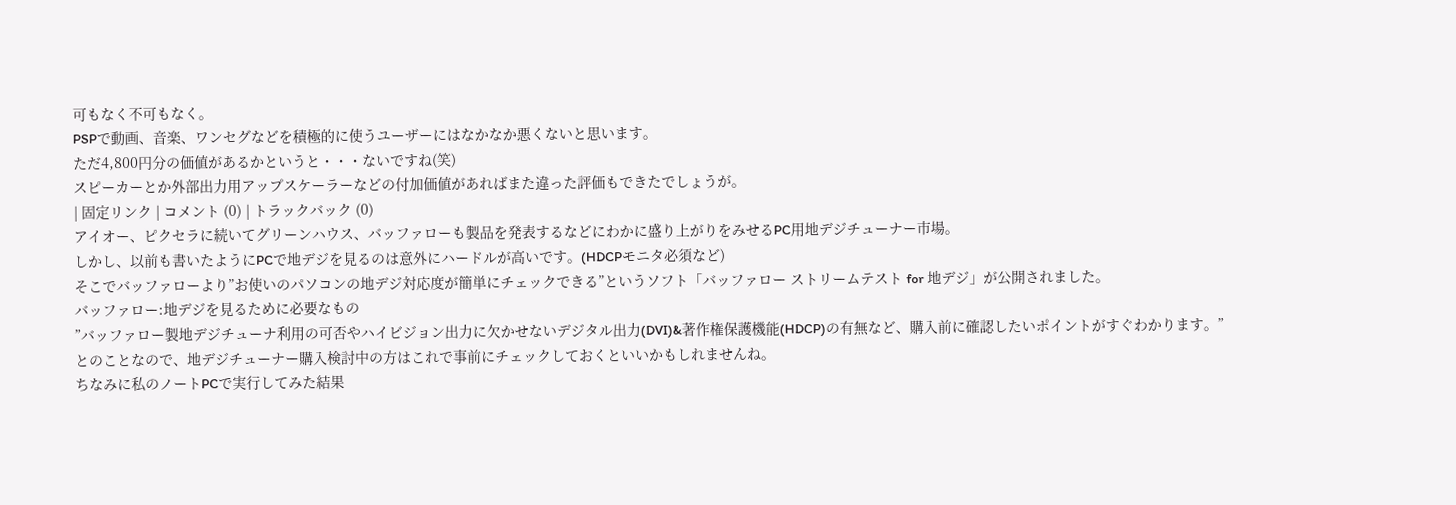可もなく不可もなく。
PSPで動画、音楽、ワンセグなどを積極的に使うユーザーにはなかなか悪くないと思います。
ただ4,800円分の価値があるかというと・・・ないですね(笑)
スピーカーとか外部出力用アップスケーラーなどの付加価値があればまた違った評価もできたでしょうが。
| 固定リンク | コメント (0) | トラックバック (0)
アイオー、ピクセラに続いてグリーンハウス、バッファローも製品を発表するなどにわかに盛り上がりをみせるPC用地デジチューナー市場。
しかし、以前も書いたようにPCで地デジを見るのは意外にハードルが高いです。(HDCPモニタ必須など)
そこでバッファローより”お使いのパソコンの地デジ対応度が簡単にチェックできる”というソフト「バッファロー ストリームテスト for 地デジ」が公開されました。
バッファロー:地デジを見るために必要なもの
”バッファロー製地デジチューナ利用の可否やハイビジョン出力に欠かせないデジタル出力(DVI)&著作権保護機能(HDCP)の有無など、購入前に確認したいポイントがすぐわかります。”
とのことなので、地デジチューナー購入検討中の方はこれで事前にチェックしておくといいかもしれませんね。
ちなみに私のノートPCで実行してみた結果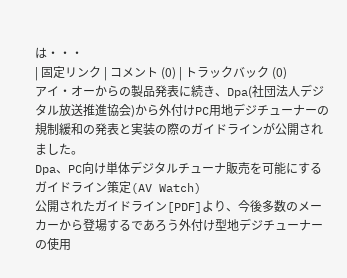は・・・
| 固定リンク | コメント (0) | トラックバック (0)
アイ・オーからの製品発表に続き、Dpa(社団法人デジタル放送推進協会)から外付けPC用地デジチューナーの規制緩和の発表と実装の際のガイドラインが公開されました。
Dpa、PC向け単体デジタルチューナ販売を可能にするガイドライン策定(AV Watch)
公開されたガイドライン[PDF]より、今後多数のメーカーから登場するであろう外付け型地デジチューナーの使用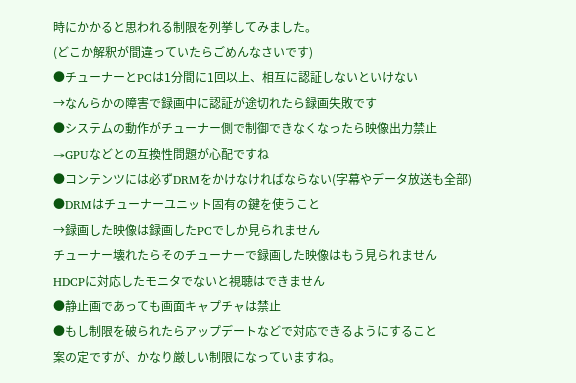時にかかると思われる制限を列挙してみました。
(どこか解釈が間違っていたらごめんなさいです)
●チューナーとPCは1分間に1回以上、相互に認証しないといけない
→なんらかの障害で録画中に認証が途切れたら録画失敗です
●システムの動作がチューナー側で制御できなくなったら映像出力禁止
→GPUなどとの互換性問題が心配ですね
●コンテンツには必ずDRMをかけなければならない(字幕やデータ放送も全部)
●DRMはチューナーユニット固有の鍵を使うこと
→録画した映像は録画したPCでしか見られません
チューナー壊れたらそのチューナーで録画した映像はもう見られません
HDCPに対応したモニタでないと視聴はできません
●静止画であっても画面キャプチャは禁止
●もし制限を破られたらアップデートなどで対応できるようにすること
案の定ですが、かなり厳しい制限になっていますね。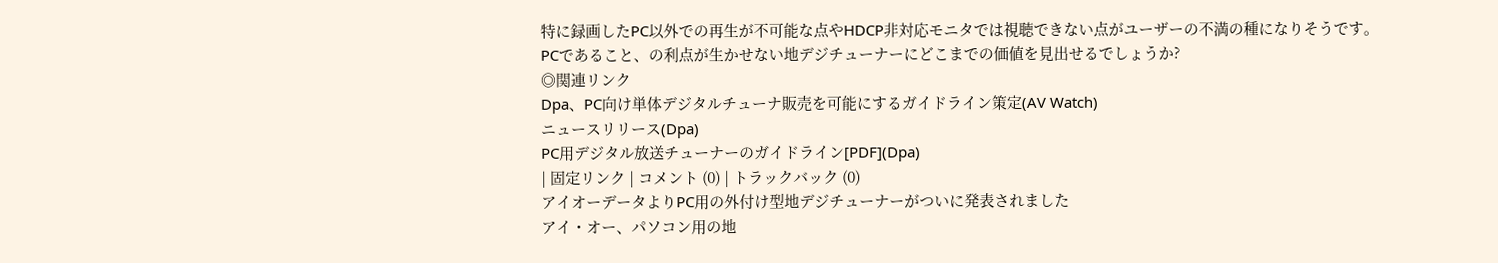特に録画したPC以外での再生が不可能な点やHDCP非対応モニタでは視聴できない点がユーザーの不満の種になりそうです。
PCであること、の利点が生かせない地デジチューナーにどこまでの価値を見出せるでしょうか?
◎関連リンク
Dpa、PC向け単体デジタルチューナ販売を可能にするガイドライン策定(AV Watch)
ニュースリリース(Dpa)
PC用デジタル放送チューナーのガイドライン[PDF](Dpa)
| 固定リンク | コメント (0) | トラックバック (0)
アイオーデータよりPC用の外付け型地デジチューナーがついに発表されました
アイ・オー、パソコン用の地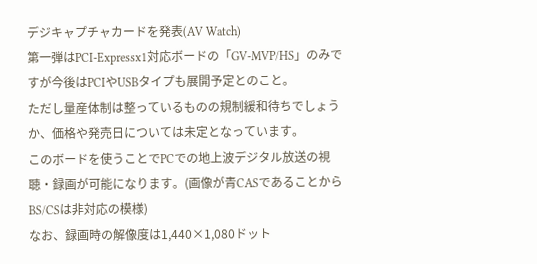デジキャプチャカードを発表(AV Watch)
第一弾はPCI-Expressx1対応ボードの「GV-MVP/HS」のみですが今後はPCIやUSBタイプも展開予定とのこと。
ただし量産体制は整っているものの規制緩和待ちでしょうか、価格や発売日については未定となっています。
このボードを使うことでPCでの地上波デジタル放送の視聴・録画が可能になります。(画像が青CASであることからBS/CSは非対応の模様)
なお、録画時の解像度は1,440×1,080ドット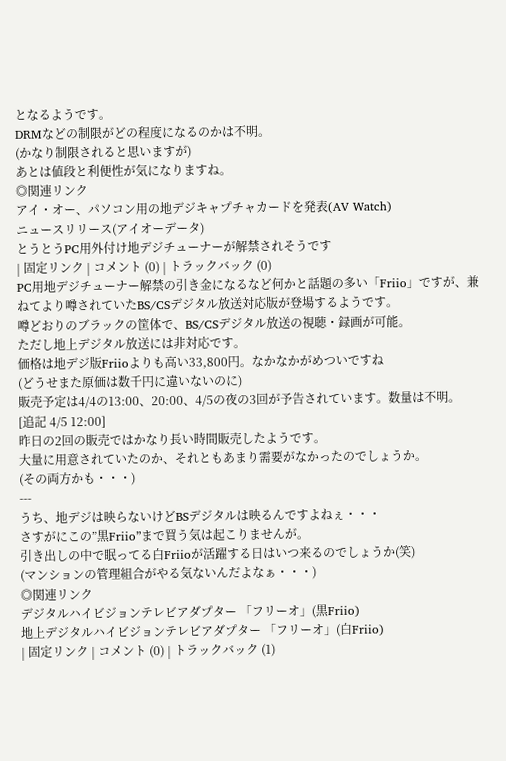となるようです。
DRMなどの制限がどの程度になるのかは不明。
(かなり制限されると思いますが)
あとは値段と利便性が気になりますね。
◎関連リンク
アイ・オー、パソコン用の地デジキャプチャカードを発表(AV Watch)
ニュースリリース(アイオーデータ)
とうとうPC用外付け地デジチューナーが解禁されそうです
| 固定リンク | コメント (0) | トラックバック (0)
PC用地デジチューナー解禁の引き金になるなど何かと話題の多い「Friio」ですが、兼ねてより噂されていたBS/CSデジタル放送対応版が登場するようです。
噂どおりのブラックの筐体で、BS/CSデジタル放送の視聴・録画が可能。
ただし地上デジタル放送には非対応です。
価格は地デジ版Friioよりも高い33,800円。なかなかがめついですね
(どうせまた原価は数千円に違いないのに)
販売予定は4/4の13:00、20:00、4/5の夜の3回が予告されています。数量は不明。
[追記 4/5 12:00]
昨日の2回の販売ではかなり長い時間販売したようです。
大量に用意されていたのか、それともあまり需要がなかったのでしょうか。
(その両方かも・・・)
---
うち、地デジは映らないけどBSデジタルは映るんですよねぇ・・・
さすがにこの”黒Friio”まで買う気は起こりませんが。
引き出しの中で眠ってる白Friioが活躍する日はいつ来るのでしょうか(笑)
(マンションの管理組合がやる気ないんだよなぁ・・・)
◎関連リンク
デジタルハイビジョンテレビアダプター 「フリーオ」(黒Friio)
地上デジタルハイビジョンテレビアダプター 「フリーオ」(白Friio)
| 固定リンク | コメント (0) | トラックバック (1)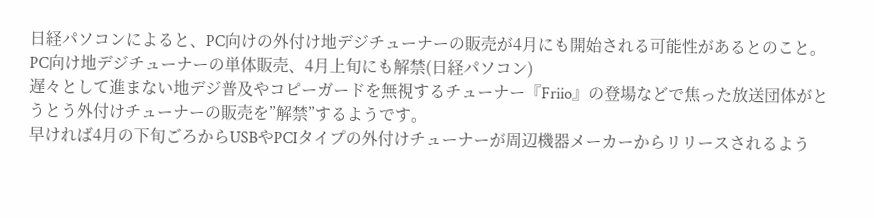日経パソコンによると、PC向けの外付け地デジチューナーの販売が4月にも開始される可能性があるとのこと。
PC向け地デジチューナーの単体販売、4月上旬にも解禁(日経パソコン)
遅々として進まない地デジ普及やコピーガードを無視するチューナー『Friio』の登場などで焦った放送団体がとうとう外付けチューナーの販売を”解禁”するようです。
早ければ4月の下旬ごろからUSBやPCIタイプの外付けチューナーが周辺機器メーカーからリリースされるよう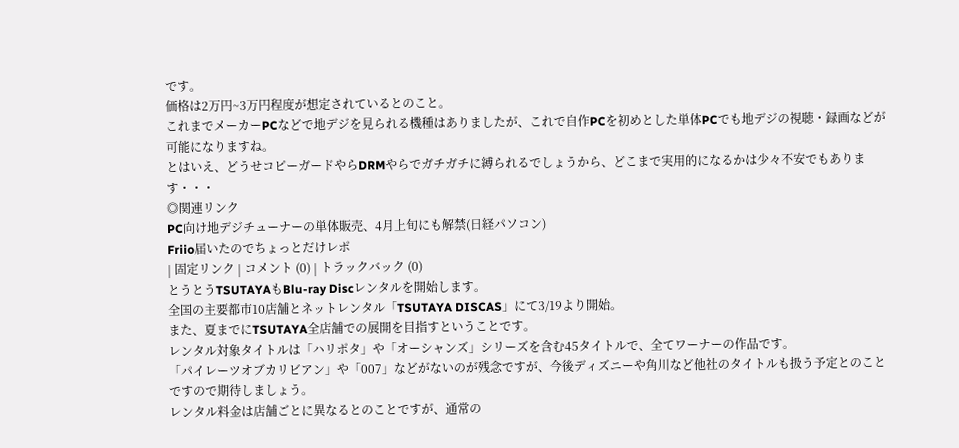です。
価格は2万円~3万円程度が想定されているとのこと。
これまでメーカーPCなどで地デジを見られる機種はありましたが、これで自作PCを初めとした単体PCでも地デジの視聴・録画などが可能になりますね。
とはいえ、どうせコピーガードやらDRMやらでガチガチに縛られるでしょうから、どこまで実用的になるかは少々不安でもあります・・・
◎関連リンク
PC向け地デジチューナーの単体販売、4月上旬にも解禁(日経パソコン)
Friio届いたのでちょっとだけレポ
| 固定リンク | コメント (0) | トラックバック (0)
とうとうTSUTAYAもBlu-ray Discレンタルを開始します。
全国の主要都市10店舗とネットレンタル「TSUTAYA DISCAS」にて3/19より開始。
また、夏までにTSUTAYA全店舗での展開を目指すということです。
レンタル対象タイトルは「ハリポタ」や「オーシャンズ」シリーズを含む45タイトルで、全てワーナーの作品です。
「パイレーツオブカリビアン」や「007」などがないのが残念ですが、今後ディズニーや角川など他社のタイトルも扱う予定とのことですので期待しましょう。
レンタル料金は店舗ごとに異なるとのことですが、通常の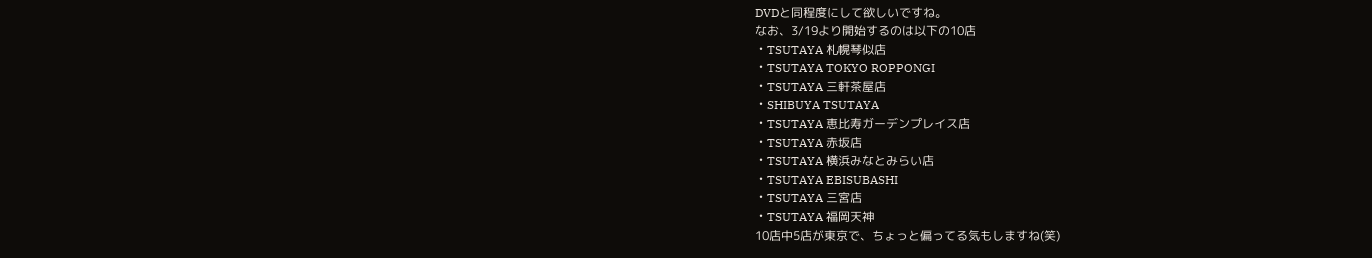DVDと同程度にして欲しいですね。
なお、3/19より開始するのは以下の10店
・TSUTAYA 札幌琴似店
・TSUTAYA TOKYO ROPPONGI
・TSUTAYA 三軒茶屋店
・SHIBUYA TSUTAYA
・TSUTAYA 恵比寿ガーデンプレイス店
・TSUTAYA 赤坂店
・TSUTAYA 横浜みなとみらい店
・TSUTAYA EBISUBASHI
・TSUTAYA 三宮店
・TSUTAYA 福岡天神
10店中5店が東京で、ちょっと偏ってる気もしますね(笑)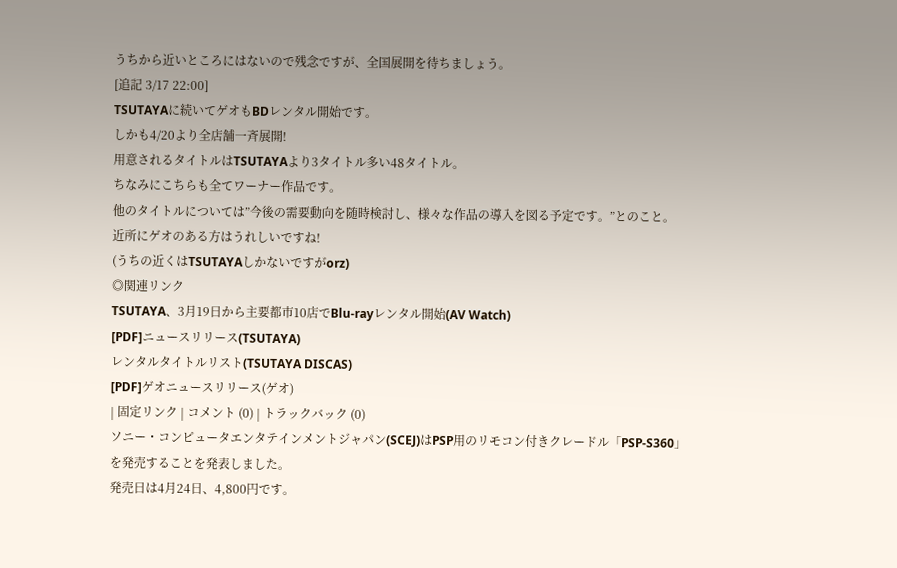うちから近いところにはないので残念ですが、全国展開を待ちましょう。
[追記 3/17 22:00]
TSUTAYAに続いてゲオもBDレンタル開始です。
しかも4/20より全店舗一斉展開!
用意されるタイトルはTSUTAYAより3タイトル多い48タイトル。
ちなみにこちらも全てワーナー作品です。
他のタイトルについては”今後の需要動向を随時検討し、様々な作品の導入を図る予定です。”とのこと。
近所にゲオのある方はうれしいですね!
(うちの近くはTSUTAYAしかないですがorz)
◎関連リンク
TSUTAYA、3月19日から主要都市10店でBlu-rayレンタル開始(AV Watch)
[PDF]ニュースリリース(TSUTAYA)
レンタルタイトルリスト(TSUTAYA DISCAS)
[PDF]ゲオニュースリリース(ゲオ)
| 固定リンク | コメント (0) | トラックバック (0)
ソニー・コンピュータエンタテインメントジャパン(SCEJ)はPSP用のリモコン付きクレードル「PSP-S360」を発売することを発表しました。
発売日は4月24日、4,800円です。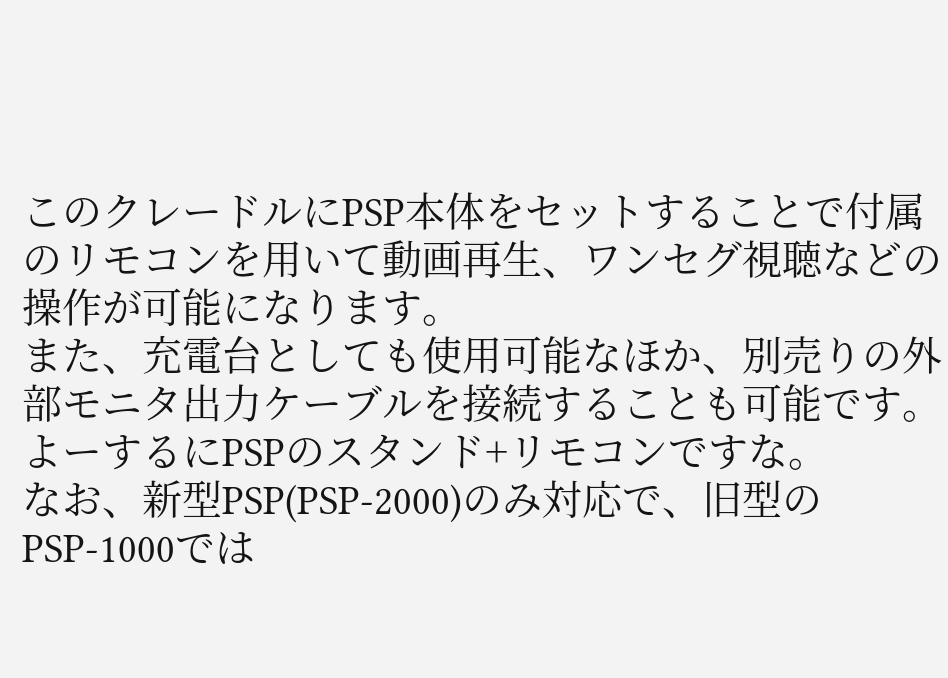このクレードルにPSP本体をセットすることで付属のリモコンを用いて動画再生、ワンセグ視聴などの操作が可能になります。
また、充電台としても使用可能なほか、別売りの外部モニタ出力ケーブルを接続することも可能です。
よーするにPSPのスタンド+リモコンですな。
なお、新型PSP(PSP-2000)のみ対応で、旧型のPSP-1000では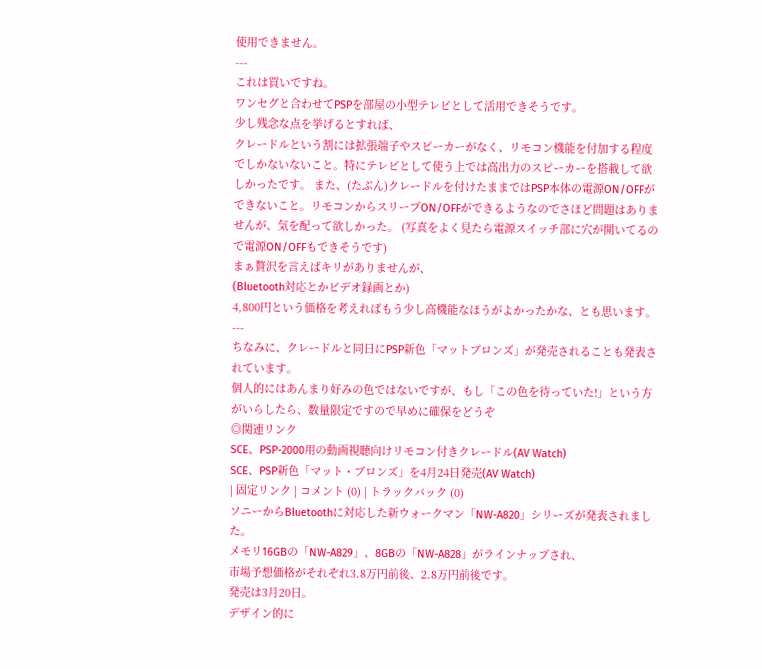使用できません。
---
これは買いですね。
ワンセグと合わせてPSPを部屋の小型テレビとして活用できそうです。
少し残念な点を挙げるとすれば、
クレードルという割には拡張端子やスピーカーがなく、リモコン機能を付加する程度でしかないないこと。特にテレビとして使う上では高出力のスピーカーを搭載して欲しかったです。 また、(たぶん)クレードルを付けたままではPSP本体の電源ON/OFFができないこと。リモコンからスリープON/OFFができるようなのでさほど問題はありませんが、気を配って欲しかった。 (写真をよく見たら電源スイッチ部に穴が開いてるので電源ON/OFFもできそうです)
まぁ贅沢を言えばキリがありませんが、
(Bluetooth対応とかビデオ録画とか)
4,800円という価格を考えればもう少し高機能なほうがよかったかな、とも思います。
---
ちなみに、クレードルと同日にPSP新色「マットブロンズ」が発売されることも発表されています。
個人的にはあんまり好みの色ではないですが、もし「この色を待っていた!」という方がいらしたら、数量限定ですので早めに確保をどうぞ
◎関連リンク
SCE、PSP-2000用の動画視聴向けリモコン付きクレードル(AV Watch)
SCE、PSP新色「マット・ブロンズ」を4月24日発売(AV Watch)
| 固定リンク | コメント (0) | トラックバック (0)
ソニーからBluetoothに対応した新ウォークマン「NW-A820」シリーズが発表されました。
メモリ16GBの「NW-A829」、8GBの「NW-A828」がラインナップされ、
市場予想価格がそれぞれ3.8万円前後、2.8万円前後です。
発売は3月20日。
デザイン的に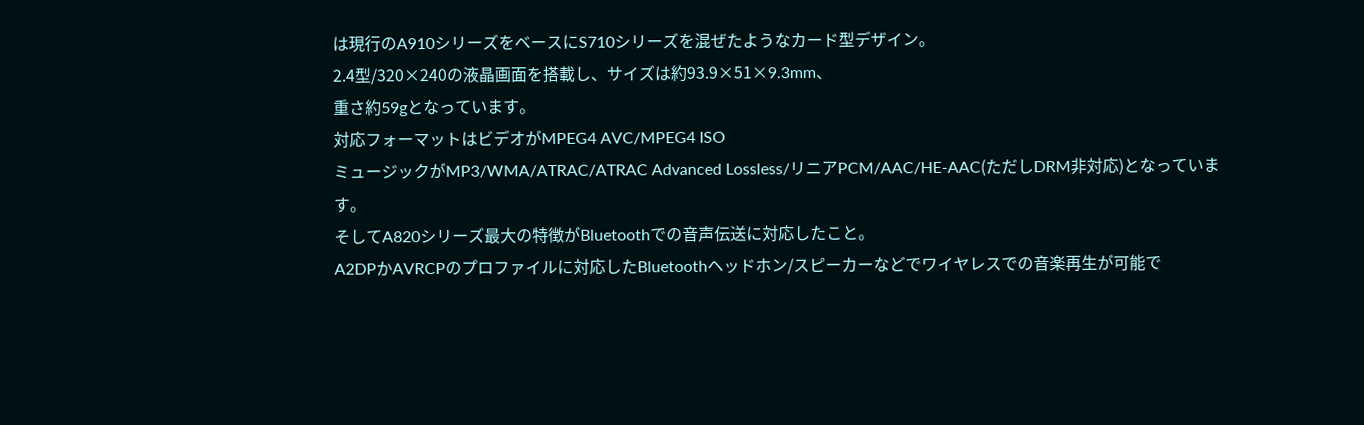は現行のA910シリーズをベースにS710シリーズを混ぜたようなカード型デザイン。
2.4型/320×240の液晶画面を搭載し、サイズは約93.9×51×9.3mm、
重さ約59gとなっています。
対応フォーマットはビデオがMPEG4 AVC/MPEG4 ISO
ミュージックがMP3/WMA/ATRAC/ATRAC Advanced Lossless/リニアPCM/AAC/HE-AAC(ただしDRM非対応)となっています。
そしてA820シリーズ最大の特徴がBluetoothでの音声伝送に対応したこと。
A2DPかAVRCPのプロファイルに対応したBluetoothヘッドホン/スピーカーなどでワイヤレスでの音楽再生が可能で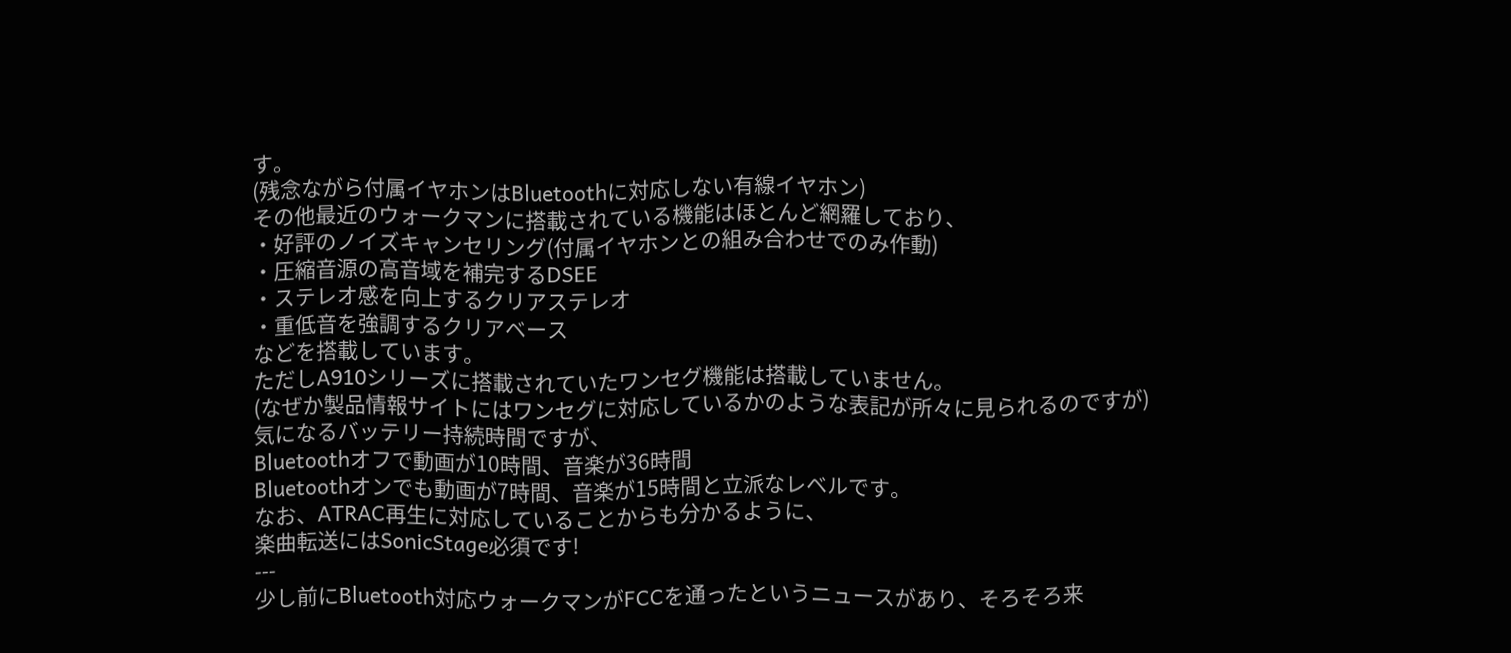す。
(残念ながら付属イヤホンはBluetoothに対応しない有線イヤホン)
その他最近のウォークマンに搭載されている機能はほとんど網羅しており、
・好評のノイズキャンセリング(付属イヤホンとの組み合わせでのみ作動)
・圧縮音源の高音域を補完するDSEE
・ステレオ感を向上するクリアステレオ
・重低音を強調するクリアベース
などを搭載しています。
ただしA910シリーズに搭載されていたワンセグ機能は搭載していません。
(なぜか製品情報サイトにはワンセグに対応しているかのような表記が所々に見られるのですが)
気になるバッテリー持続時間ですが、
Bluetoothオフで動画が10時間、音楽が36時間
Bluetoothオンでも動画が7時間、音楽が15時間と立派なレベルです。
なお、ATRAC再生に対応していることからも分かるように、
楽曲転送にはSonicStage必須です!
---
少し前にBluetooth対応ウォークマンがFCCを通ったというニュースがあり、そろそろ来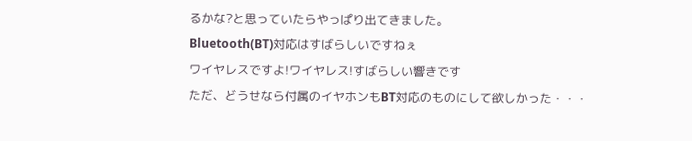るかな?と思っていたらやっぱり出てきました。
Bluetooth(BT)対応はすばらしいですねぇ
ワイヤレスですよ!ワイヤレス!すばらしい響きです
ただ、どうせなら付属のイヤホンもBT対応のものにして欲しかった・・・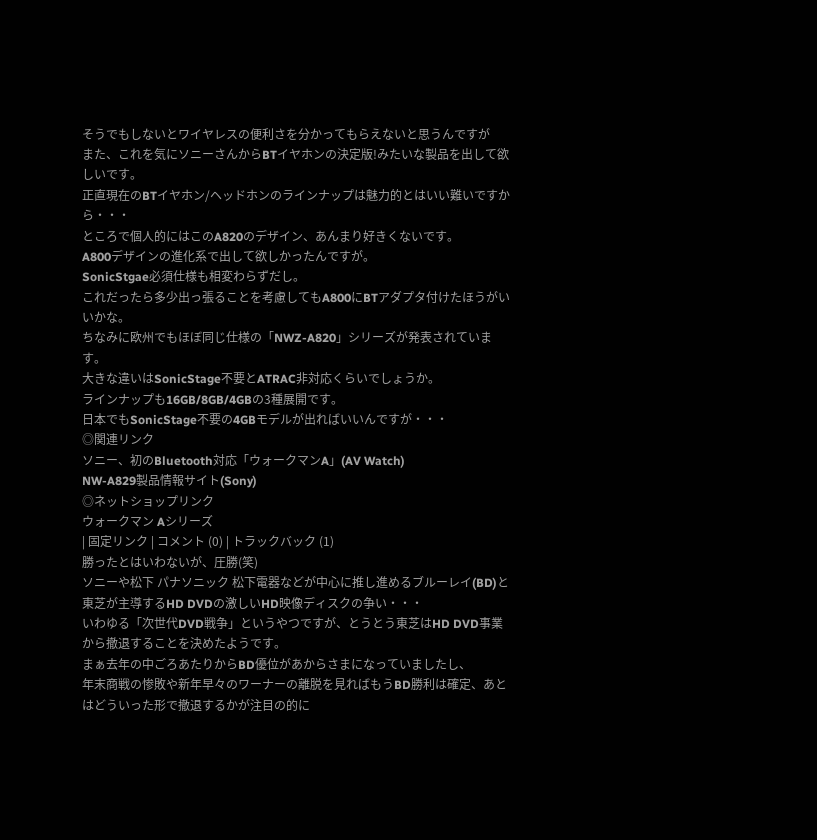そうでもしないとワイヤレスの便利さを分かってもらえないと思うんですが
また、これを気にソニーさんからBTイヤホンの決定版!みたいな製品を出して欲しいです。
正直現在のBTイヤホン/ヘッドホンのラインナップは魅力的とはいい難いですから・・・
ところで個人的にはこのA820のデザイン、あんまり好きくないです。
A800デザインの進化系で出して欲しかったんですが。
SonicStgae必須仕様も相変わらずだし。
これだったら多少出っ張ることを考慮してもA800にBTアダプタ付けたほうがいいかな。
ちなみに欧州でもほぼ同じ仕様の「NWZ-A820」シリーズが発表されています。
大きな違いはSonicStage不要とATRAC非対応くらいでしょうか。
ラインナップも16GB/8GB/4GBの3種展開です。
日本でもSonicStage不要の4GBモデルが出ればいいんですが・・・
◎関連リンク
ソニー、初のBluetooth対応「ウォークマンA」(AV Watch)
NW-A829製品情報サイト(Sony)
◎ネットショップリンク
ウォークマン Aシリーズ
| 固定リンク | コメント (0) | トラックバック (1)
勝ったとはいわないが、圧勝(笑)
ソニーや松下 パナソニック 松下電器などが中心に推し進めるブルーレイ(BD)と東芝が主導するHD DVDの激しいHD映像ディスクの争い・・・
いわゆる「次世代DVD戦争」というやつですが、とうとう東芝はHD DVD事業から撤退することを決めたようです。
まぁ去年の中ごろあたりからBD優位があからさまになっていましたし、
年末商戦の惨敗や新年早々のワーナーの離脱を見ればもうBD勝利は確定、あとはどういった形で撤退するかが注目の的に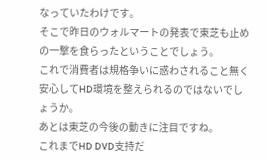なっていたわけです。
そこで昨日のウォルマートの発表で東芝も止めの一撃を食らったということでしょう。
これで消費者は規格争いに惑わされること無く安心してHD環境を整えられるのではないでしょうか。
あとは東芝の今後の動きに注目ですね。
これまでHD DVD支持だ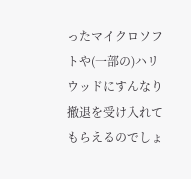ったマイクロソフトや(一部の)ハリウッドにすんなり撤退を受け入れてもらえるのでしょ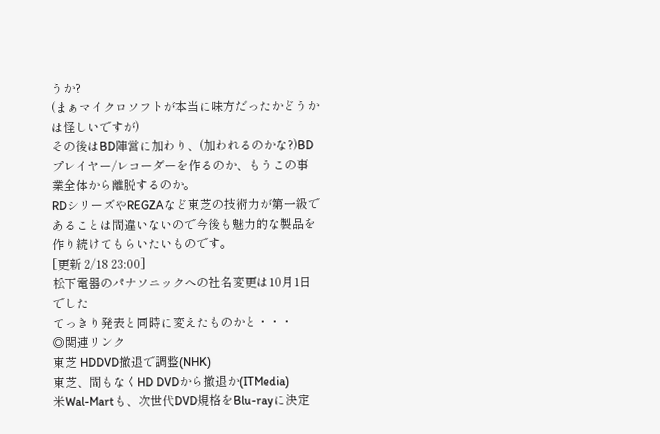うか?
(まぁマイクロソフトが本当に味方だったかどうかは怪しいですが)
その後はBD陣営に加わり、(加われるのかな?)BDプレイヤー/レコーダーを作るのか、もうこの事業全体から離脱するのか。
RDシリーズやREGZAなど東芝の技術力が第一級であることは間違いないので今後も魅力的な製品を作り続けてもらいたいものです。
[更新 2/18 23:00]
松下電器のパナソニックへの社名変更は10月1日でした
てっきり発表と同時に変えたものかと・・・
◎関連リンク
東芝 HDDVD撤退で調整(NHK)
東芝、間もなくHD DVDから撤退か(ITMedia)
米Wal-Martも、次世代DVD規格をBlu-rayに決定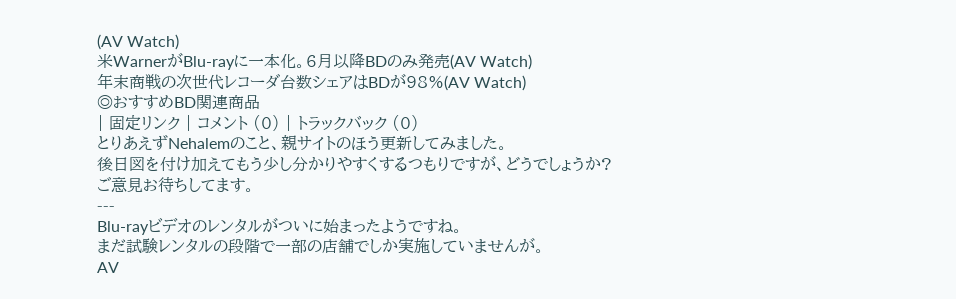(AV Watch)
米WarnerがBlu-rayに一本化。6月以降BDのみ発売(AV Watch)
年末商戦の次世代レコーダ台数シェアはBDが98%(AV Watch)
◎おすすめBD関連商品
| 固定リンク | コメント (0) | トラックバック (0)
とりあえずNehalemのこと、親サイトのほう更新してみました。
後日図を付け加えてもう少し分かりやすくするつもりですが、どうでしょうか?
ご意見お待ちしてます。
---
Blu-rayビデオのレンタルがついに始まったようですね。
まだ試験レンタルの段階で一部の店舗でしか実施していませんが。
AV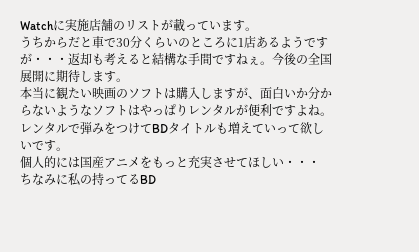Watchに実施店舗のリストが載っています。
うちからだと車で30分くらいのところに1店あるようですが・・・返却も考えると結構な手間ですねぇ。今後の全国展開に期待します。
本当に観たい映画のソフトは購入しますが、面白いか分からないようなソフトはやっぱりレンタルが便利ですよね。
レンタルで弾みをつけてBDタイトルも増えていって欲しいです。
個人的には国産アニメをもっと充実させてほしい・・・
ちなみに私の持ってるBD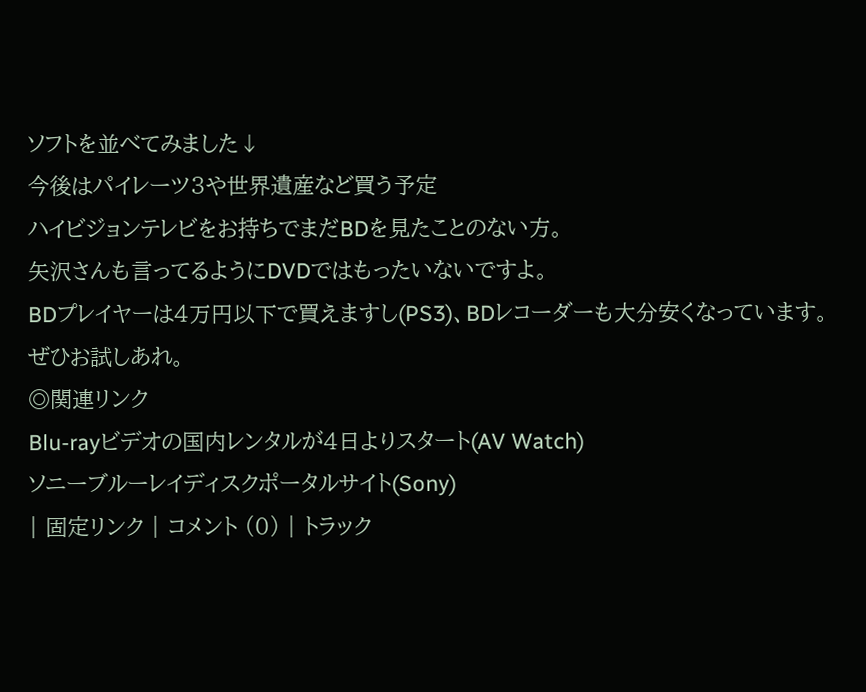ソフトを並べてみました↓
今後はパイレーツ3や世界遺産など買う予定
ハイビジョンテレビをお持ちでまだBDを見たことのない方。
矢沢さんも言ってるようにDVDではもったいないですよ。
BDプレイヤーは4万円以下で買えますし(PS3)、BDレコーダーも大分安くなっています。ぜひお試しあれ。
◎関連リンク
Blu-rayビデオの国内レンタルが4日よりスタート(AV Watch)
ソニーブルーレイディスクポータルサイト(Sony)
| 固定リンク | コメント (0) | トラック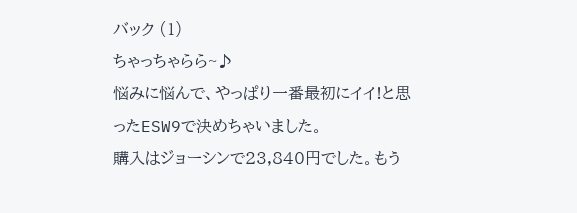バック (1)
ちゃっちゃらら~♪
悩みに悩んで、やっぱり一番最初にイイ!と思ったESW9で決めちゃいました。
購入はジョーシンで23,840円でした。もう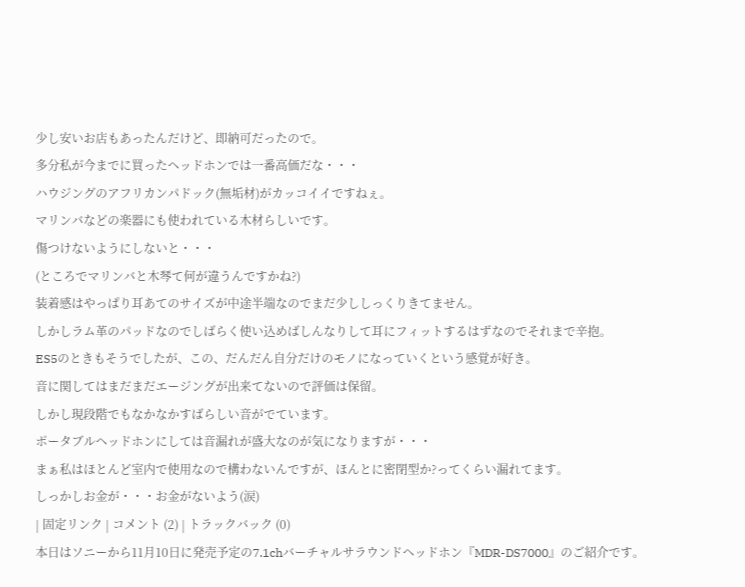少し安いお店もあったんだけど、即納可だったので。
多分私が今までに買ったヘッドホンでは一番高価だな・・・
ハウジングのアフリカンパドック(無垢材)がカッコイイですねぇ。
マリンバなどの楽器にも使われている木材らしいです。
傷つけないようにしないと・・・
(ところでマリンバと木琴て何が違うんですかね?)
装着感はやっぱり耳あてのサイズが中途半端なのでまだ少ししっくりきてません。
しかしラム革のパッドなのでしばらく使い込めばしんなりして耳にフィットするはずなのでそれまで辛抱。
ES5のときもそうでしたが、この、だんだん自分だけのモノになっていくという感覚が好き。
音に関してはまだまだエージングが出来てないので評価は保留。
しかし現段階でもなかなかすばらしい音がでています。
ポータブルヘッドホンにしては音漏れが盛大なのが気になりますが・・・
まぁ私はほとんど室内で使用なので構わないんですが、ほんとに密閉型か?ってくらい漏れてます。
しっかしお金が・・・お金がないよう(涙)
| 固定リンク | コメント (2) | トラックバック (0)
本日はソニーから11月10日に発売予定の7.1chバーチャルサラウンドヘッドホン『MDR-DS7000』のご紹介です。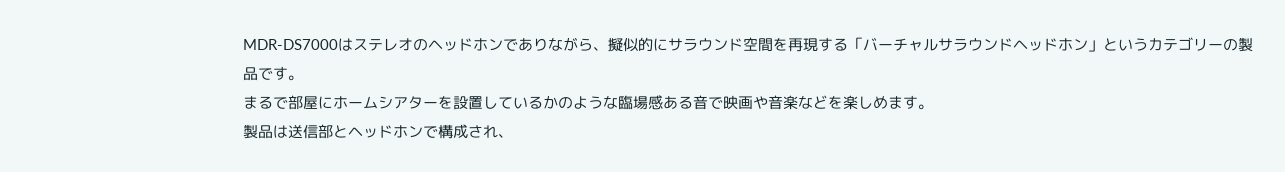MDR-DS7000はステレオのヘッドホンでありながら、擬似的にサラウンド空間を再現する「バーチャルサラウンドヘッドホン」というカテゴリーの製品です。
まるで部屋にホームシアターを設置しているかのような臨場感ある音で映画や音楽などを楽しめます。
製品は送信部とヘッドホンで構成され、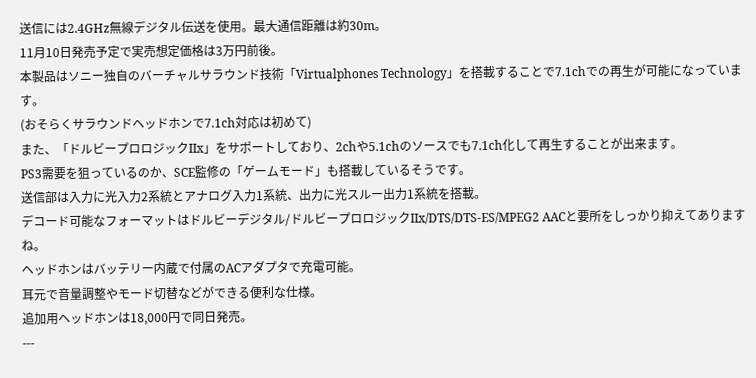送信には2.4GHz無線デジタル伝送を使用。最大通信距離は約30m。
11月10日発売予定で実売想定価格は3万円前後。
本製品はソニー独自のバーチャルサラウンド技術「Virtualphones Technology」を搭載することで7.1chでの再生が可能になっています。
(おそらくサラウンドヘッドホンで7.1ch対応は初めて)
また、「ドルビープロロジックIIx」をサポートしており、2chや5.1chのソースでも7.1ch化して再生することが出来ます。
PS3需要を狙っているのか、SCE監修の「ゲームモード」も搭載しているそうです。
送信部は入力に光入力2系統とアナログ入力1系統、出力に光スルー出力1系統を搭載。
デコード可能なフォーマットはドルビーデジタル/ドルビープロロジックIIx/DTS/DTS-ES/MPEG2 AACと要所をしっかり抑えてありますね。
ヘッドホンはバッテリー内蔵で付属のACアダプタで充電可能。
耳元で音量調整やモード切替などができる便利な仕様。
追加用ヘッドホンは18,000円で同日発売。
---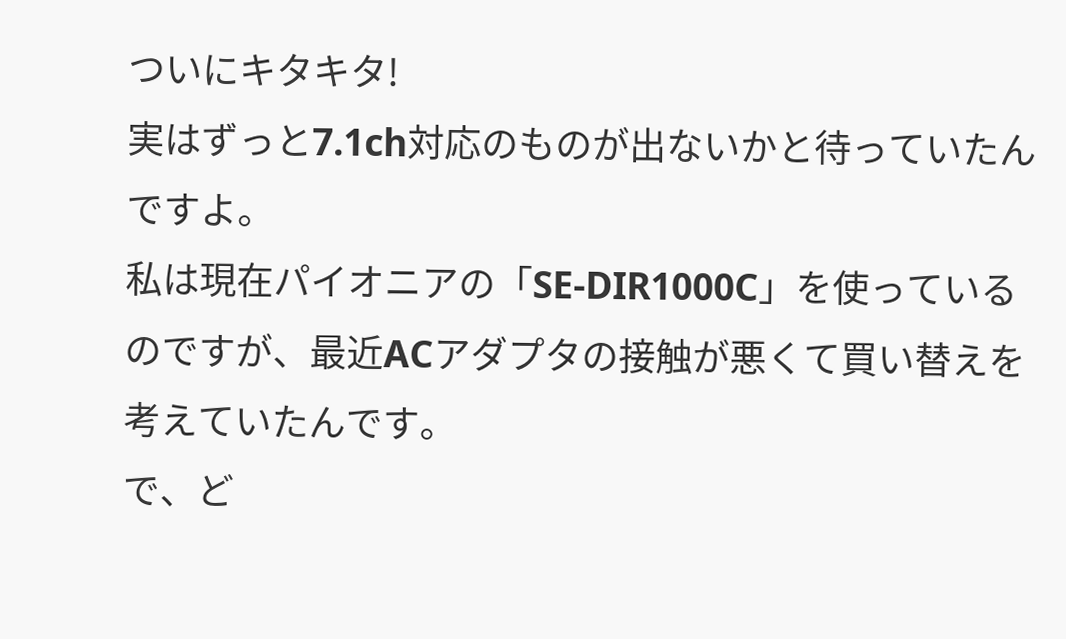ついにキタキタ!
実はずっと7.1ch対応のものが出ないかと待っていたんですよ。
私は現在パイオニアの「SE-DIR1000C」を使っているのですが、最近ACアダプタの接触が悪くて買い替えを考えていたんです。
で、ど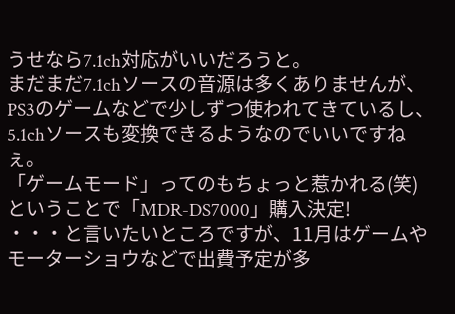うせなら7.1ch対応がいいだろうと。
まだまだ7.1chソースの音源は多くありませんが、PS3のゲームなどで少しずつ使われてきているし、5.1chソースも変換できるようなのでいいですねぇ。
「ゲームモード」ってのもちょっと惹かれる(笑)
ということで「MDR-DS7000」購入決定!
・・・と言いたいところですが、11月はゲームやモーターショウなどで出費予定が多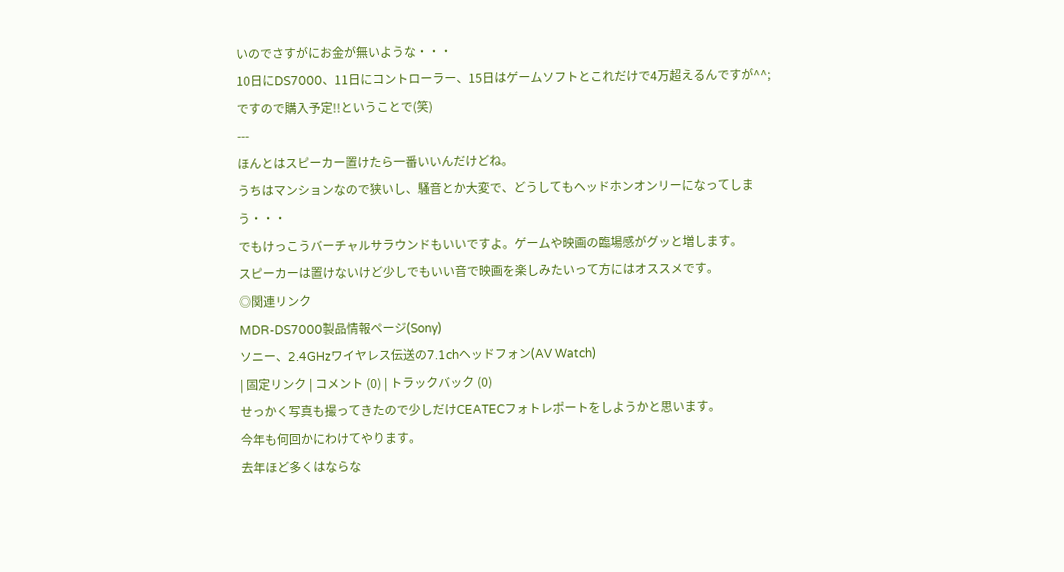いのでさすがにお金が無いような・・・
10日にDS7000、11日にコントローラー、15日はゲームソフトとこれだけで4万超えるんですが^^;
ですので購入予定!!ということで(笑)
---
ほんとはスピーカー置けたら一番いいんだけどね。
うちはマンションなので狭いし、騒音とか大変で、どうしてもヘッドホンオンリーになってしまう・・・
でもけっこうバーチャルサラウンドもいいですよ。ゲームや映画の臨場感がグッと増します。
スピーカーは置けないけど少しでもいい音で映画を楽しみたいって方にはオススメです。
◎関連リンク
MDR-DS7000製品情報ページ(Sony)
ソニー、2.4GHzワイヤレス伝送の7.1chヘッドフォン(AV Watch)
| 固定リンク | コメント (0) | トラックバック (0)
せっかく写真も撮ってきたので少しだけCEATECフォトレポートをしようかと思います。
今年も何回かにわけてやります。
去年ほど多くはならな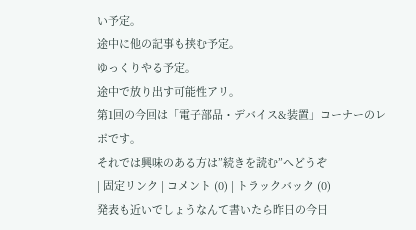い予定。
途中に他の記事も挟む予定。
ゆっくりやる予定。
途中で放り出す可能性アリ。
第1回の今回は「電子部品・デバイス&装置」コーナーのレポです。
それでは興味のある方は”続きを読む”へどうぞ
| 固定リンク | コメント (0) | トラックバック (0)
発表も近いでしょうなんて書いたら昨日の今日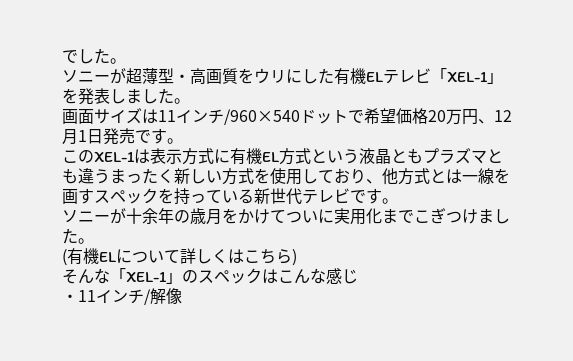でした。
ソニーが超薄型・高画質をウリにした有機ELテレビ「XEL-1」を発表しました。
画面サイズは11インチ/960×540ドットで希望価格20万円、12月1日発売です。
このXEL-1は表示方式に有機EL方式という液晶ともプラズマとも違うまったく新しい方式を使用しており、他方式とは一線を画すスペックを持っている新世代テレビです。
ソニーが十余年の歳月をかけてついに実用化までこぎつけました。
(有機ELについて詳しくはこちら)
そんな「XEL-1」のスペックはこんな感じ
・11インチ/解像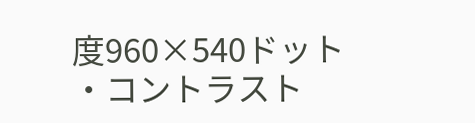度960×540ドット
・コントラスト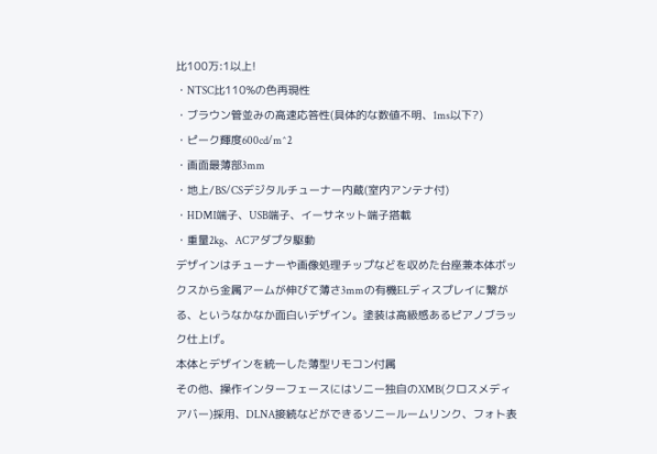比100万:1以上!
・NTSC比110%の色再現性
・ブラウン管並みの高速応答性(具体的な数値不明、1ms以下?)
・ピーク輝度600cd/m^2
・画面最薄部3mm
・地上/BS/CSデジタルチューナー内蔵(室内アンテナ付)
・HDMI端子、USB端子、イーサネット端子搭載
・重量2kg、ACアダプタ駆動
デザインはチューナーや画像処理チップなどを収めた台座兼本体ボックスから金属アームが伸びて薄さ3mmの有機ELディスプレイに繋がる、というなかなか面白いデザイン。塗装は高級感あるピアノブラック仕上げ。
本体とデザインを統一した薄型リモコン付属
その他、操作インターフェースにはソニー独自のXMB(クロスメディアバー)採用、DLNA接続などができるソニールームリンク、フォト表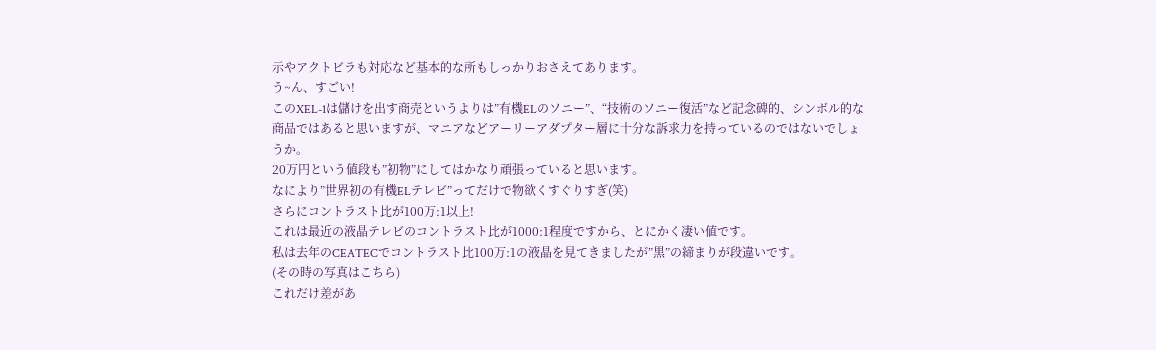示やアクトビラも対応など基本的な所もしっかりおさえてあります。
う~ん、すごい!
このXEL-1は儲けを出す商売というよりは”有機ELのソニー”、“技術のソニー復活”など記念碑的、シンボル的な商品ではあると思いますが、マニアなどアーリーアダプター層に十分な訴求力を持っているのではないでしょうか。
20万円という値段も”初物”にしてはかなり頑張っていると思います。
なにより”世界初の有機ELテレビ”ってだけで物欲くすぐりすぎ(笑)
さらにコントラスト比が100万:1以上!
これは最近の液晶テレビのコントラスト比が1000:1程度ですから、とにかく凄い値です。
私は去年のCEATECでコントラスト比100万:1の液晶を見てきましたが”黒”の締まりが段違いです。
(その時の写真はこちら)
これだけ差があ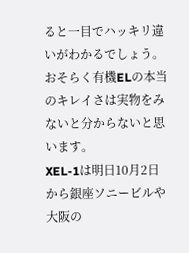ると一目でハッキリ違いがわかるでしょう。
おそらく有機ELの本当のキレイさは実物をみないと分からないと思います。
XEL-1は明日10月2日から銀座ソニービルや大阪の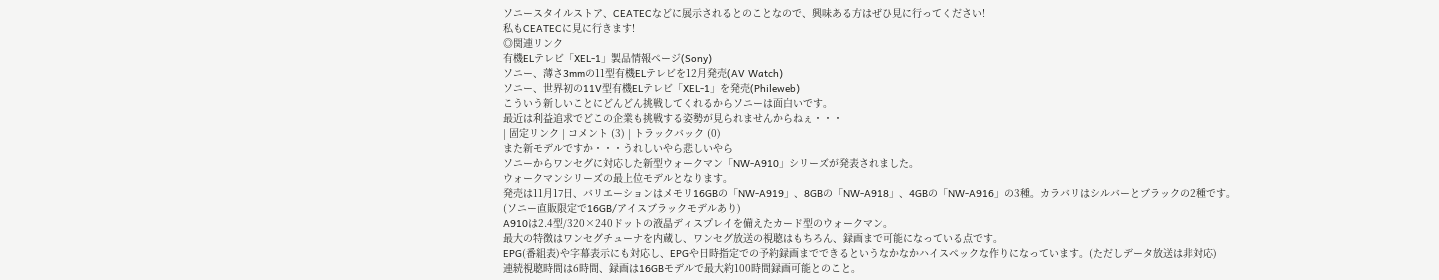ソニースタイルストア、CEATECなどに展示されるとのことなので、興味ある方はぜひ見に行ってください!
私もCEATECに見に行きます!
◎関連リンク
有機ELテレビ「XEL-1」製品情報ページ(Sony)
ソニー、薄さ3mmの11型有機ELテレビを12月発売(AV Watch)
ソニー、世界初の11V型有機ELテレビ「XEL-1」を発売(Phileweb)
こういう新しいことにどんどん挑戦してくれるからソニーは面白いです。
最近は利益追求でどこの企業も挑戦する姿勢が見られませんからねぇ・・・
| 固定リンク | コメント (3) | トラックバック (0)
また新モデルですか・・・うれしいやら悲しいやら
ソニーからワンセグに対応した新型ウォークマン「NW-A910」シリーズが発表されました。
ウォークマンシリーズの最上位モデルとなります。
発売は11月17日、バリエーションはメモリ16GBの「NW-A919」、8GBの「NW-A918」、4GBの「NW-A916」の3種。カラバリはシルバーとブラックの2種です。
(ソニー直販限定で16GB/アイスブラックモデルあり)
A910は2.4型/320×240ドットの液晶ディスプレイを備えたカード型のウォークマン。
最大の特徴はワンセグチューナを内蔵し、ワンセグ放送の視聴はもちろん、録画まで可能になっている点です。
EPG(番組表)や字幕表示にも対応し、EPGや日時指定での予約録画までできるというなかなかハイスペックな作りになっています。(ただしデータ放送は非対応)
連続視聴時間は6時間、録画は16GBモデルで最大約100時間録画可能とのこと。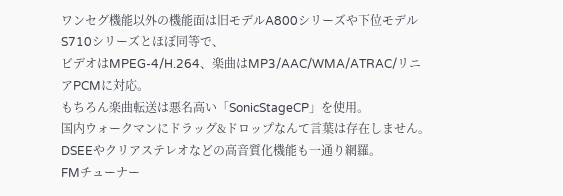ワンセグ機能以外の機能面は旧モデルA800シリーズや下位モデルS710シリーズとほぼ同等で、
ビデオはMPEG-4/H.264、楽曲はMP3/AAC/WMA/ATRAC/リニアPCMに対応。
もちろん楽曲転送は悪名高い「SonicStageCP」を使用。
国内ウォークマンにドラッグ&ドロップなんて言葉は存在しません。
DSEEやクリアステレオなどの高音質化機能も一通り網羅。
FMチューナー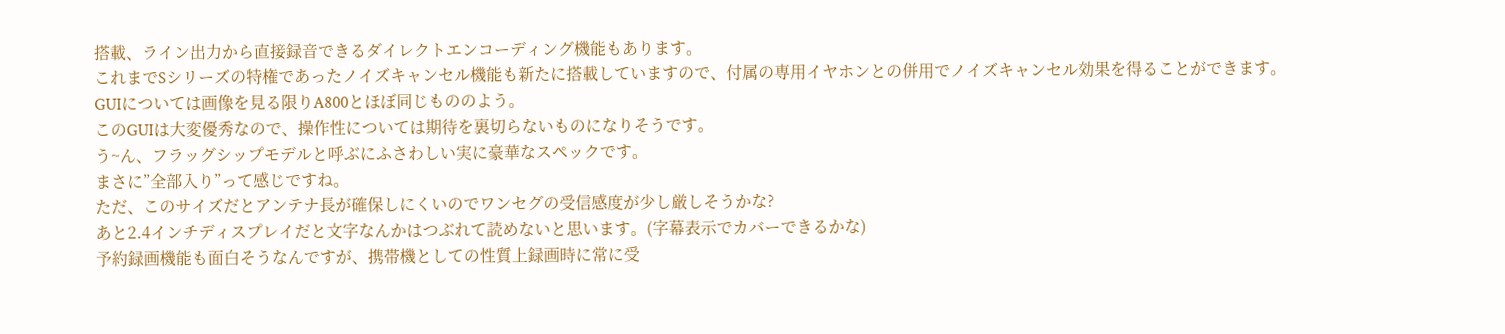搭載、ライン出力から直接録音できるダイレクトエンコーディング機能もあります。
これまでSシリーズの特権であったノイズキャンセル機能も新たに搭載していますので、付属の専用イヤホンとの併用でノイズキャンセル効果を得ることができます。
GUIについては画像を見る限りA800とほぼ同じもののよう。
このGUIは大変優秀なので、操作性については期待を裏切らないものになりそうです。
う~ん、フラッグシップモデルと呼ぶにふさわしい実に豪華なスペックです。
まさに”全部入り”って感じですね。
ただ、このサイズだとアンテナ長が確保しにくいのでワンセグの受信感度が少し厳しそうかな?
あと2.4インチディスプレイだと文字なんかはつぶれて読めないと思います。(字幕表示でカバーできるかな)
予約録画機能も面白そうなんですが、携帯機としての性質上録画時に常に受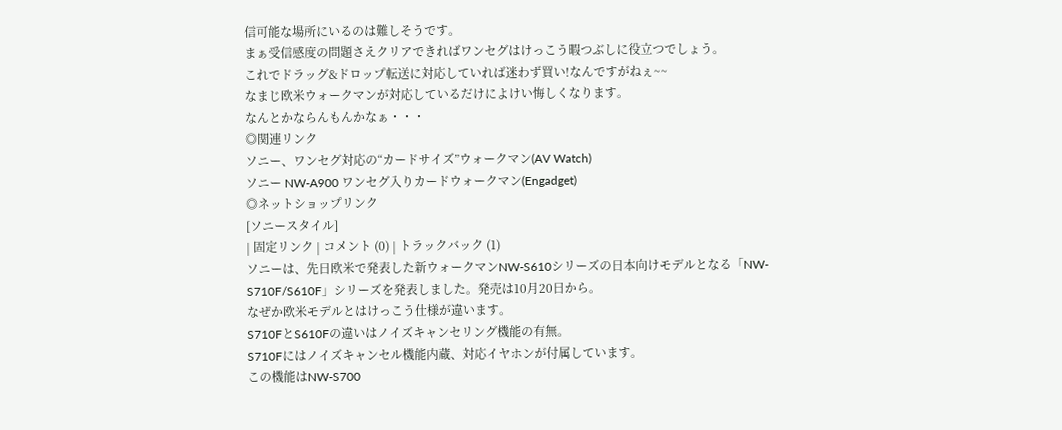信可能な場所にいるのは難しそうです。
まぁ受信感度の問題さえクリアできればワンセグはけっこう暇つぶしに役立つでしょう。
これでドラッグ&ドロップ転送に対応していれば迷わず買い!なんですがねぇ~~
なまじ欧米ウォークマンが対応しているだけによけい悔しくなります。
なんとかならんもんかなぁ・・・
◎関連リンク
ソニー、ワンセグ対応の“カードサイズ”ウォークマン(AV Watch)
ソニー NW-A900 ワンセグ入りカードウォークマン(Engadget)
◎ネットショップリンク
[ソニースタイル]
| 固定リンク | コメント (0) | トラックバック (1)
ソニーは、先日欧米で発表した新ウォークマンNW-S610シリーズの日本向けモデルとなる「NW-S710F/S610F」シリーズを発表しました。発売は10月20日から。
なぜか欧米モデルとはけっこう仕様が違います。
S710FとS610Fの違いはノイズキャンセリング機能の有無。
S710Fにはノイズキャンセル機能内蔵、対応イヤホンが付属しています。
この機能はNW-S700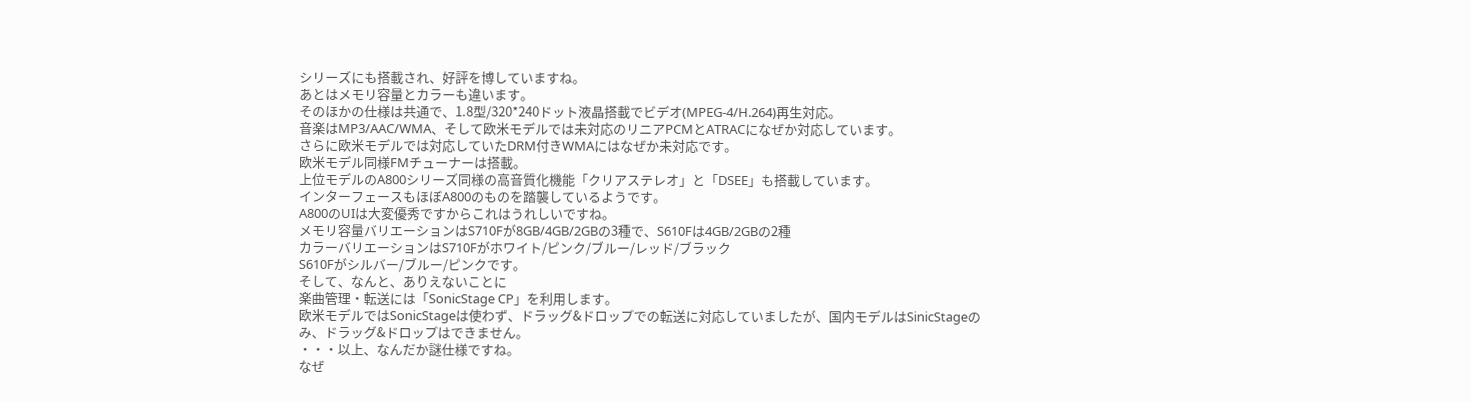シリーズにも搭載され、好評を博していますね。
あとはメモリ容量とカラーも違います。
そのほかの仕様は共通で、1.8型/320*240ドット液晶搭載でビデオ(MPEG-4/H.264)再生対応。
音楽はMP3/AAC/WMA、そして欧米モデルでは未対応のリニアPCMとATRACになぜか対応しています。
さらに欧米モデルでは対応していたDRM付きWMAにはなぜか未対応です。
欧米モデル同様FMチューナーは搭載。
上位モデルのA800シリーズ同様の高音質化機能「クリアステレオ」と「DSEE」も搭載しています。
インターフェースもほぼA800のものを踏襲しているようです。
A800のUIは大変優秀ですからこれはうれしいですね。
メモリ容量バリエーションはS710Fが8GB/4GB/2GBの3種で、S610Fは4GB/2GBの2種
カラーバリエーションはS710Fがホワイト/ピンク/ブルー/レッド/ブラック
S610Fがシルバー/ブルー/ピンクです。
そして、なんと、ありえないことに
楽曲管理・転送には「SonicStage CP」を利用します。
欧米モデルではSonicStageは使わず、ドラッグ&ドロップでの転送に対応していましたが、国内モデルはSinicStageのみ、ドラッグ&ドロップはできません。
・・・以上、なんだか謎仕様ですね。
なぜ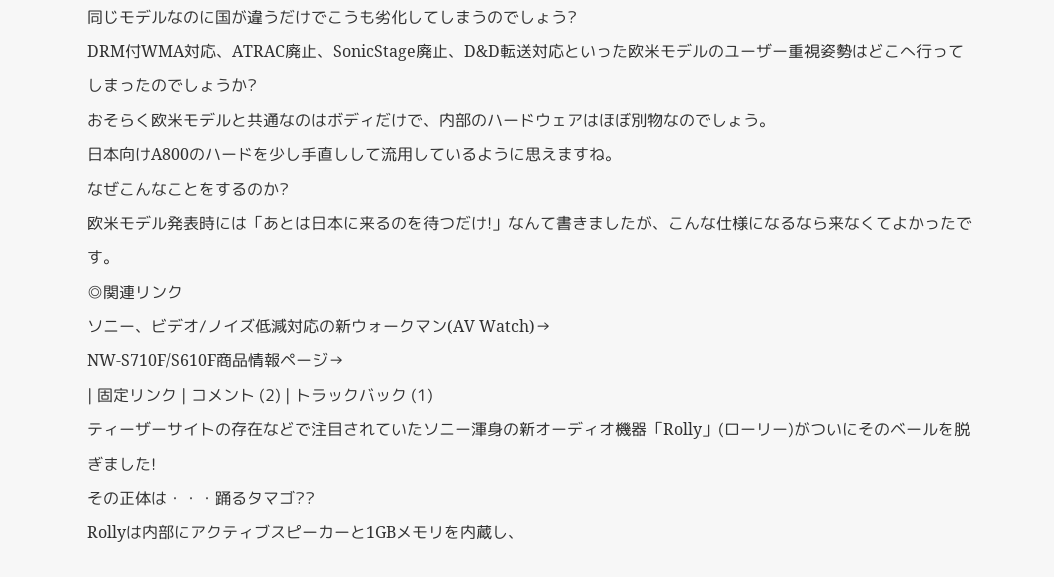同じモデルなのに国が違うだけでこうも劣化してしまうのでしょう?
DRM付WMA対応、ATRAC廃止、SonicStage廃止、D&D転送対応といった欧米モデルのユーザー重視姿勢はどこへ行ってしまったのでしょうか?
おそらく欧米モデルと共通なのはボディだけで、内部のハードウェアはほぼ別物なのでしょう。
日本向けA800のハードを少し手直しして流用しているように思えますね。
なぜこんなことをするのか?
欧米モデル発表時には「あとは日本に来るのを待つだけ!」なんて書きましたが、こんな仕様になるなら来なくてよかったです。
◎関連リンク
ソニー、ビデオ/ノイズ低減対応の新ウォークマン(AV Watch)→
NW-S710F/S610F商品情報ページ→
| 固定リンク | コメント (2) | トラックバック (1)
ティーザーサイトの存在などで注目されていたソニー渾身の新オーディオ機器「Rolly」(ローリー)がついにそのベールを脱ぎました!
その正体は・・・踊るタマゴ??
Rollyは内部にアクティブスピーカーと1GBメモリを内蔵し、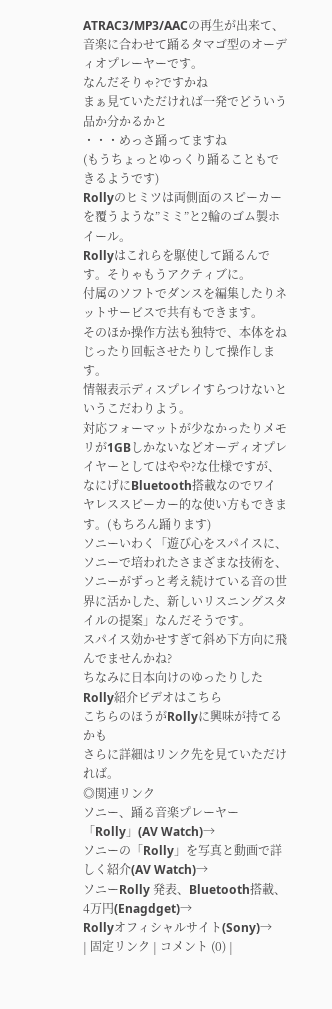ATRAC3/MP3/AACの再生が出来て、音楽に合わせて踊るタマゴ型のオーディオプレーヤーです。
なんだそりゃ?ですかね
まぁ見ていただければ一発でどういう品か分かるかと
・・・めっさ踊ってますね
(もうちょっとゆっくり踊ることもできるようです)
Rollyのヒミツは両側面のスピーカーを覆うような”ミミ”と2輪のゴム製ホイール。
Rollyはこれらを駆使して踊るんです。そりゃもうアクティブに。
付属のソフトでダンスを編集したりネットサービスで共有もできます。
そのほか操作方法も独特で、本体をねじったり回転させたりして操作します。
情報表示ディスプレイすらつけないというこだわりよう。
対応フォーマットが少なかったりメモリが1GBしかないなどオーディオプレイヤーとしてはやや?な仕様ですが、なにげにBluetooth搭載なのでワイヤレススピーカー的な使い方もできます。(もちろん踊ります)
ソニーいわく「遊び心をスパイスに、ソニーで培われたさまざまな技術を、ソニーがずっと考え続けている音の世界に活かした、新しいリスニングスタイルの提案」なんだそうです。
スパイス効かせすぎて斜め下方向に飛んでませんかね?
ちなみに日本向けのゆったりしたRolly紹介ビデオはこちら
こちらのほうがRollyに興味が持てるかも
さらに詳細はリンク先を見ていただければ。
◎関連リンク
ソニー、踊る音楽プレーヤー「Rolly」(AV Watch)→
ソニーの「Rolly」を写真と動画で詳しく紹介(AV Watch)→
ソニーRolly 発表、Bluetooth搭載、4万円(Enagdget)→
Rollyオフィシャルサイト(Sony)→
| 固定リンク | コメント (0) |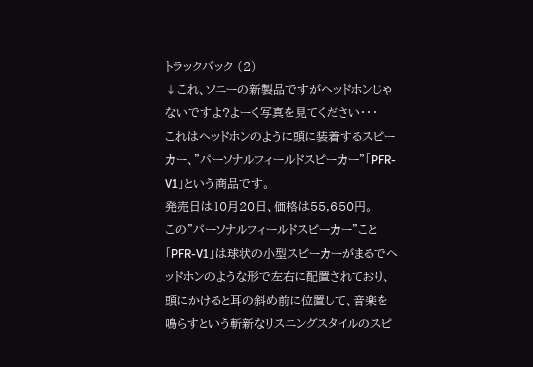トラックバック (2)
↓これ、ソニーの新製品ですがヘッドホンじゃないですよ?よーく写真を見てください・・・
これはヘッドホンのように頭に装着するスピーカー、”パーソナルフィールドスピーカー”「PFR-V1」という商品です。
発売日は10月20日、価格は55,650円。
この”パーソナルフィールドスピーカー”こと「PFR-V1」は球状の小型スピーカーがまるでヘッドホンのような形で左右に配置されており、頭にかけると耳の斜め前に位置して、音楽を鳴らすという斬新なリスニングスタイルのスピ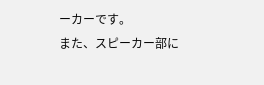ーカーです。
また、スピーカー部に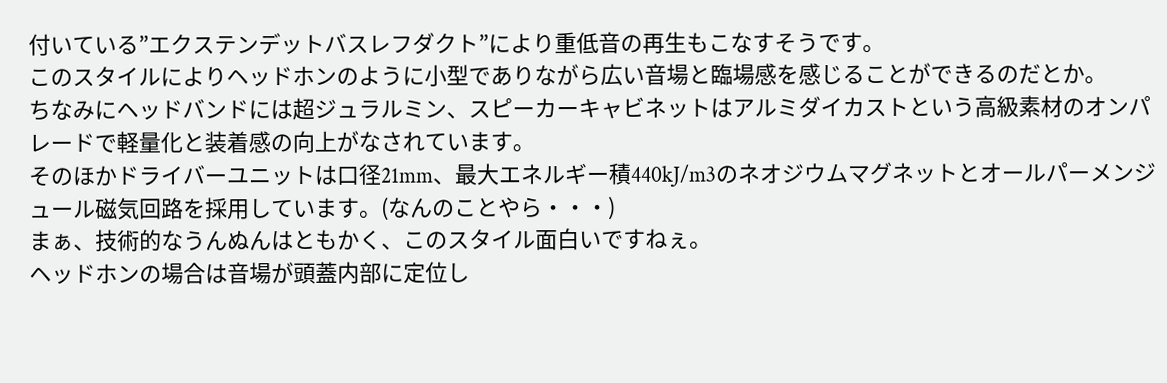付いている”エクステンデットバスレフダクト”により重低音の再生もこなすそうです。
このスタイルによりヘッドホンのように小型でありながら広い音場と臨場感を感じることができるのだとか。
ちなみにヘッドバンドには超ジュラルミン、スピーカーキャビネットはアルミダイカストという高級素材のオンパレードで軽量化と装着感の向上がなされています。
そのほかドライバーユニットは口径21mm、最大エネルギー積440kJ/m3のネオジウムマグネットとオールパーメンジュール磁気回路を採用しています。(なんのことやら・・・)
まぁ、技術的なうんぬんはともかく、このスタイル面白いですねぇ。
ヘッドホンの場合は音場が頭蓋内部に定位し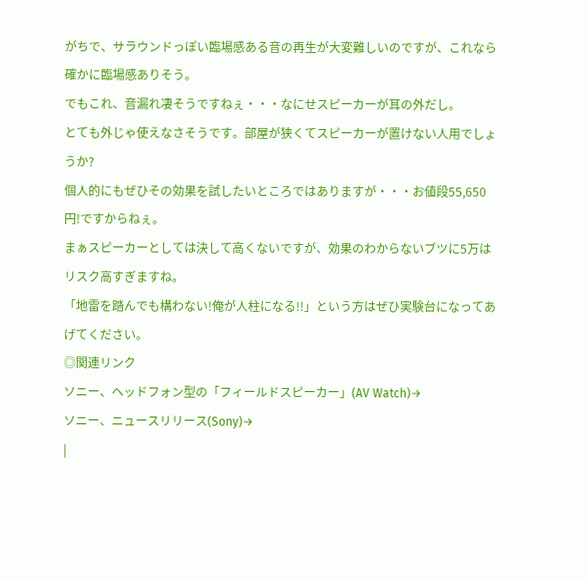がちで、サラウンドっぽい臨場感ある音の再生が大変難しいのですが、これなら確かに臨場感ありそう。
でもこれ、音漏れ凄そうですねぇ・・・なにせスピーカーが耳の外だし。
とても外じゃ使えなさそうです。部屋が狭くてスピーカーが置けない人用でしょうか?
個人的にもぜひその効果を試したいところではありますが・・・お値段55,650円!ですからねぇ。
まぁスピーカーとしては決して高くないですが、効果のわからないブツに5万はリスク高すぎますね。
「地雷を踏んでも構わない!俺が人柱になる!!」という方はぜひ実験台になってあげてください。
◎関連リンク
ソニー、ヘッドフォン型の「フィールドスピーカー」(AV Watch)→
ソニー、ニュースリリース(Sony)→
|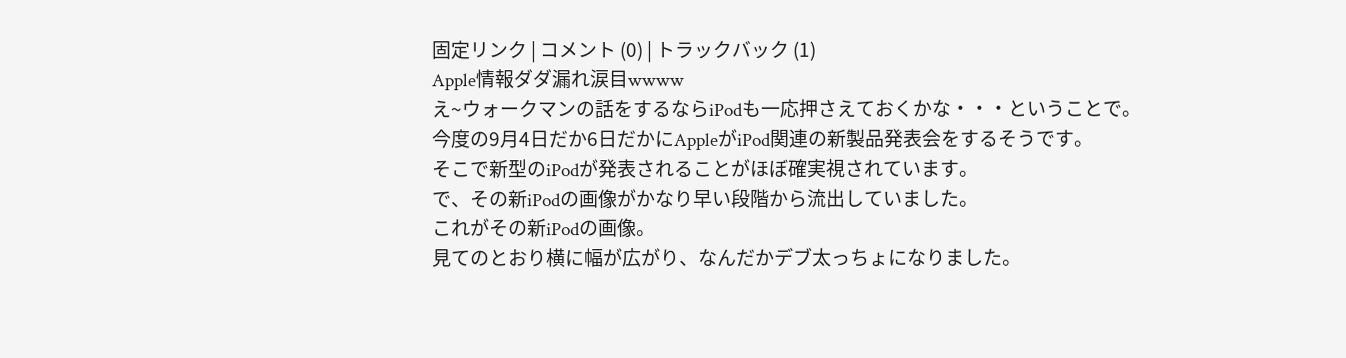固定リンク | コメント (0) | トラックバック (1)
Apple情報ダダ漏れ涙目wwww
え~ウォークマンの話をするならiPodも一応押さえておくかな・・・ということで。
今度の9月4日だか6日だかにAppleがiPod関連の新製品発表会をするそうです。
そこで新型のiPodが発表されることがほぼ確実視されています。
で、その新iPodの画像がかなり早い段階から流出していました。
これがその新iPodの画像。
見てのとおり横に幅が広がり、なんだかデブ太っちょになりました。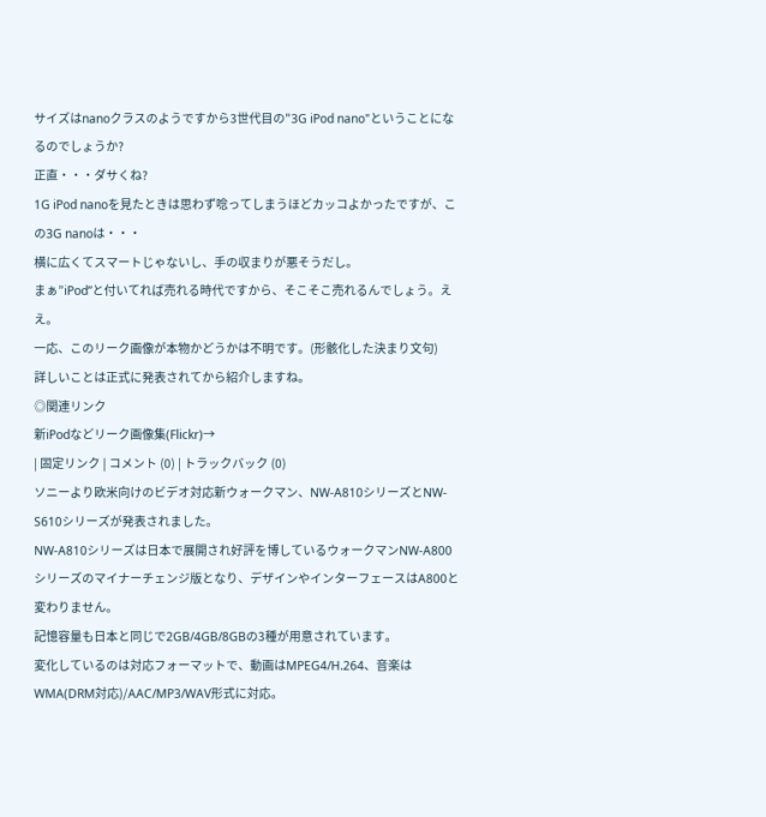サイズはnanoクラスのようですから3世代目の"3G iPod nano"ということになるのでしょうか?
正直・・・ダサくね?
1G iPod nanoを見たときは思わず唸ってしまうほどカッコよかったですが、この3G nanoは・・・
横に広くてスマートじゃないし、手の収まりが悪そうだし。
まぁ”iPod”と付いてれば売れる時代ですから、そこそこ売れるんでしょう。ええ。
一応、このリーク画像が本物かどうかは不明です。(形骸化した決まり文句)
詳しいことは正式に発表されてから紹介しますね。
◎関連リンク
新iPodなどリーク画像集(Flickr)→
| 固定リンク | コメント (0) | トラックバック (0)
ソニーより欧米向けのビデオ対応新ウォークマン、NW-A810シリーズとNW-S610シリーズが発表されました。
NW-A810シリーズは日本で展開され好評を博しているウォークマンNW-A800シリーズのマイナーチェンジ版となり、デザインやインターフェースはA800と変わりません。
記憶容量も日本と同じで2GB/4GB/8GBの3種が用意されています。
変化しているのは対応フォーマットで、動画はMPEG4/H.264、音楽はWMA(DRM対応)/AAC/MP3/WAV形式に対応。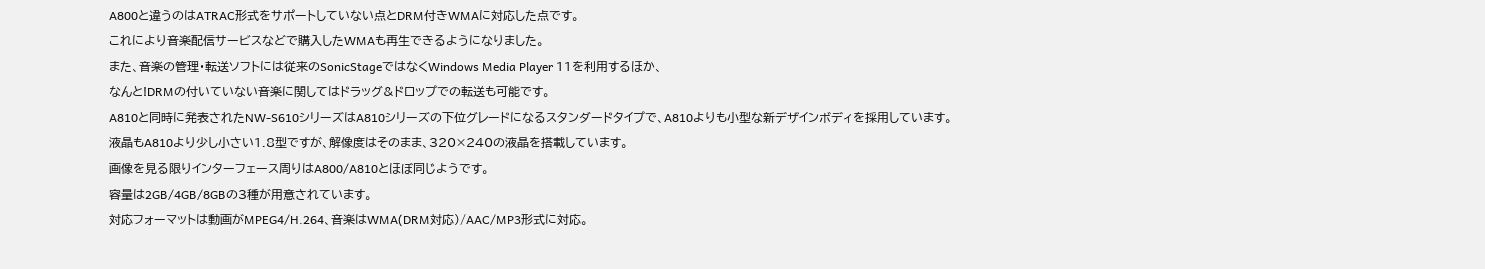A800と違うのはATRAC形式をサポートしていない点とDRM付きWMAに対応した点です。
これにより音楽配信サービスなどで購入したWMAも再生できるようになりました。
また、音楽の管理・転送ソフトには従来のSonicStageではなくWindows Media Player 11を利用するほか、
なんと!DRMの付いていない音楽に関してはドラッグ&ドロップでの転送も可能です。
A810と同時に発表されたNW-S610シリーズはA810シリーズの下位グレードになるスタンダードタイプで、A810よりも小型な新デザインボディを採用しています。
液晶もA810より少し小さい1.8型ですが、解像度はそのまま、320×240の液晶を搭載しています。
画像を見る限りインターフェース周りはA800/A810とほぼ同じようです。
容量は2GB/4GB/8GBの3種が用意されています。
対応フォーマットは動画がMPEG4/H.264、音楽はWMA(DRM対応)/AAC/MP3形式に対応。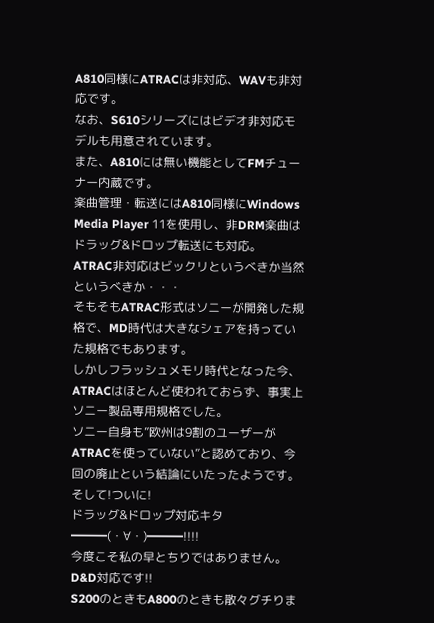A810同様にATRACは非対応、WAVも非対応です。
なお、S610シリーズにはビデオ非対応モデルも用意されています。
また、A810には無い機能としてFMチューナー内蔵です。
楽曲管理・転送にはA810同様にWindows Media Player 11を使用し、非DRM楽曲はドラッグ&ドロップ転送にも対応。
ATRAC非対応はビックリというべきか当然というべきか・・・
そもそもATRAC形式はソニーが開発した規格で、MD時代は大きなシェアを持っていた規格でもあります。
しかしフラッシュメモリ時代となった今、ATRACはほとんど使われておらず、事実上ソニー製品専用規格でした。
ソニー自身も”欧州は9割のユーザーがATRACを使っていない”と認めており、今回の廃止という結論にいたったようです。
そして!ついに!
ドラッグ&ドロップ対応キタ━━━(・∀・)━━━!!!!
今度こそ私の早とちりではありません。D&D対応です!!
S200のときもA800のときも散々グチりま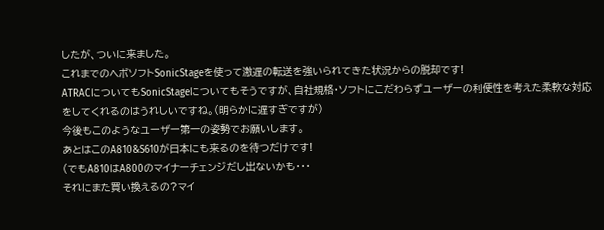したが、ついに来ました。
これまでのヘボソフトSonicStageを使って激遅の転送を強いられてきた状況からの脱却です!
ATRACについてもSonicStageについてもそうですが、自社規格・ソフトにこだわらずユーザーの利便性を考えた柔軟な対応をしてくれるのはうれしいですね。(明らかに遅すぎですが)
今後もこのようなユーザー第一の姿勢でお願いします。
あとはこのA810&S610が日本にも来るのを待つだけです!
(でもA810はA800のマイナーチェンジだし出ないかも・・・
それにまた買い換えるの?マイ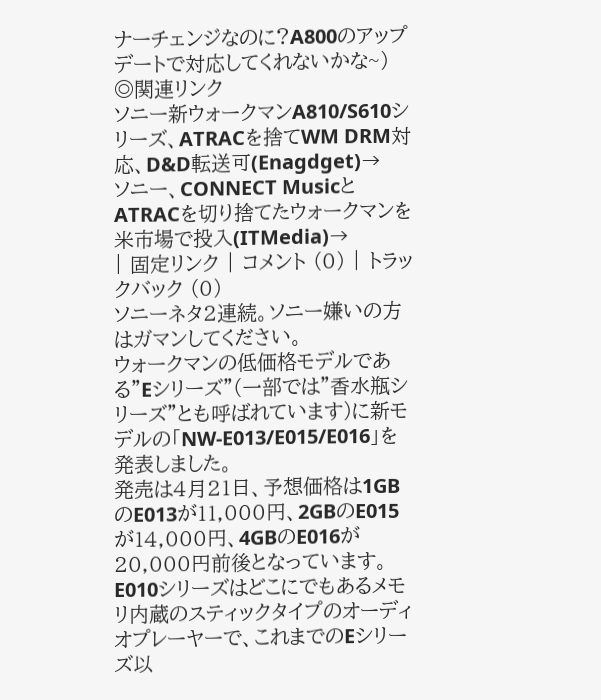ナーチェンジなのに?A800のアップデートで対応してくれないかな~)
◎関連リンク
ソニー新ウォークマンA810/S610シリーズ、ATRACを捨てWM DRM対応、D&D転送可(Enagdget)→
ソニー、CONNECT MusicとATRACを切り捨てたウォークマンを米市場で投入(ITMedia)→
| 固定リンク | コメント (0) | トラックバック (0)
ソニーネタ2連続。ソニー嫌いの方はガマンしてください。
ウォークマンの低価格モデルである”Eシリーズ”(一部では”香水瓶シリーズ”とも呼ばれています)に新モデルの「NW-E013/E015/E016」を発表しました。
発売は4月21日、予想価格は1GBのE013が11,000円、2GBのE015が14,000円、4GBのE016が20,000円前後となっています。
E010シリーズはどこにでもあるメモリ内蔵のスティックタイプのオーディオプレーヤーで、これまでのEシリーズ以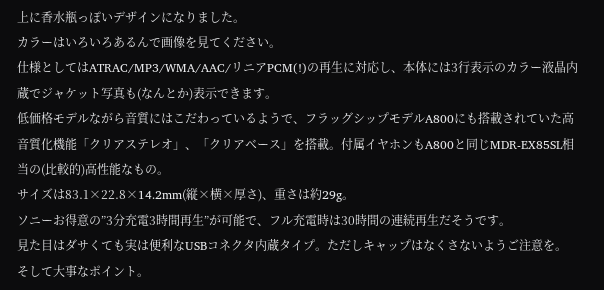上に香水瓶っぽいデザインになりました。
カラーはいろいろあるんで画像を見てください。
仕様としてはATRAC/MP3/WMA/AAC/リニアPCM(!)の再生に対応し、本体には3行表示のカラー液晶内蔵でジャケット写真も(なんとか)表示できます。
低価格モデルながら音質にはこだわっているようで、フラッグシップモデルA800にも搭載されていた高音質化機能「クリアステレオ」、「クリアベース」を搭載。付属イヤホンもA800と同じMDR-EX85SL相当の(比較的)高性能なもの。
サイズは83.1×22.8×14.2mm(縦×横×厚さ)、重さは約29g。
ソニーお得意の”3分充電3時間再生”が可能で、フル充電時は30時間の連続再生だそうです。
見た目はダサくても実は便利なUSBコネクタ内蔵タイプ。ただしキャップはなくさないようご注意を。
そして大事なポイント。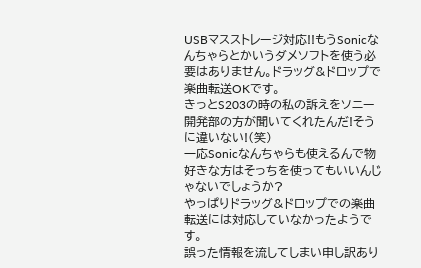USBマスストレージ対応!!もうSonicなんちゃらとかいうダメソフトを使う必要はありません。ドラッグ&ドロップで楽曲転送OKです。
きっとS203の時の私の訴えをソニー開発部の方が聞いてくれたんだ!そうに違いない!(笑)
一応Sonicなんちゃらも使えるんで物好きな方はそっちを使ってもいいんじゃないでしょうか?
やっぱりドラッグ&ドロップでの楽曲転送には対応していなかったようです。
誤った情報を流してしまい申し訳あり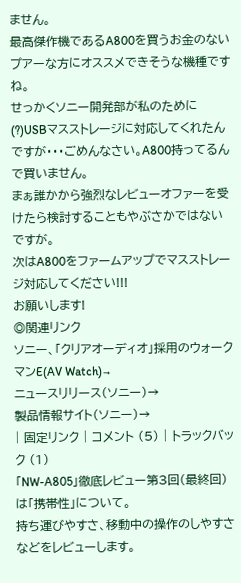ません。
最高傑作機であるA800を買うお金のないプアーな方にオススメできそうな機種ですね。
せっかくソニー開発部が私のために(?)USBマスストレージに対応してくれたんですが・・・ごめんなさい。A800持ってるんで買いません。
まぁ誰かから強烈なレビューオファーを受けたら検討することもやぶさかではないですが。
次はA800をファームアップでマスストレージ対応してください!!!
お願いします!
◎関連リンク
ソニー、「クリアオーディオ」採用のウォークマンE(AV Watch)→
ニュースリリース(ソニー)→
製品情報サイト(ソニー)→
| 固定リンク | コメント (5) | トラックバック (1)
「NW-A805」徹底レビュー第3回(最終回)は「携帯性」について。
持ち運びやすさ、移動中の操作のしやすさなどをレビューします。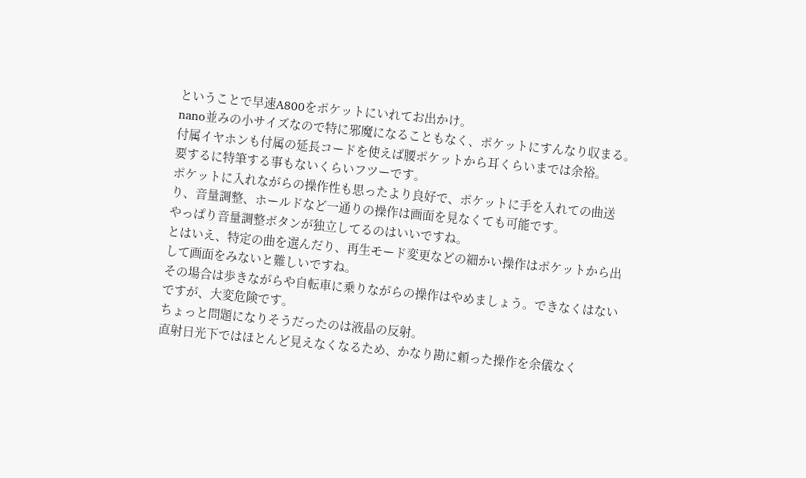ということで早速A800をポケットにいれてお出かけ。
nano並みの小サイズなので特に邪魔になることもなく、ポケットにすんなり収まる。
付属イヤホンも付属の延長コードを使えば腰ポケットから耳くらいまでは余裕。
要するに特筆する事もないくらいフツーです。
ポケットに入れながらの操作性も思ったより良好で、ポケットに手を入れての曲送り、音量調整、ホールドなど一通りの操作は画面を見なくても可能です。
やっぱり音量調整ボタンが独立してるのはいいですね。
とはいえ、特定の曲を選んだり、再生モード変更などの細かい操作はポケットから出して画面をみないと難しいですね。
その場合は歩きながらや自転車に乗りながらの操作はやめましょう。できなくはないですが、大変危険です。
ちょっと問題になりそうだったのは液晶の反射。
直射日光下ではほとんど見えなくなるため、かなり勘に頼った操作を余儀なく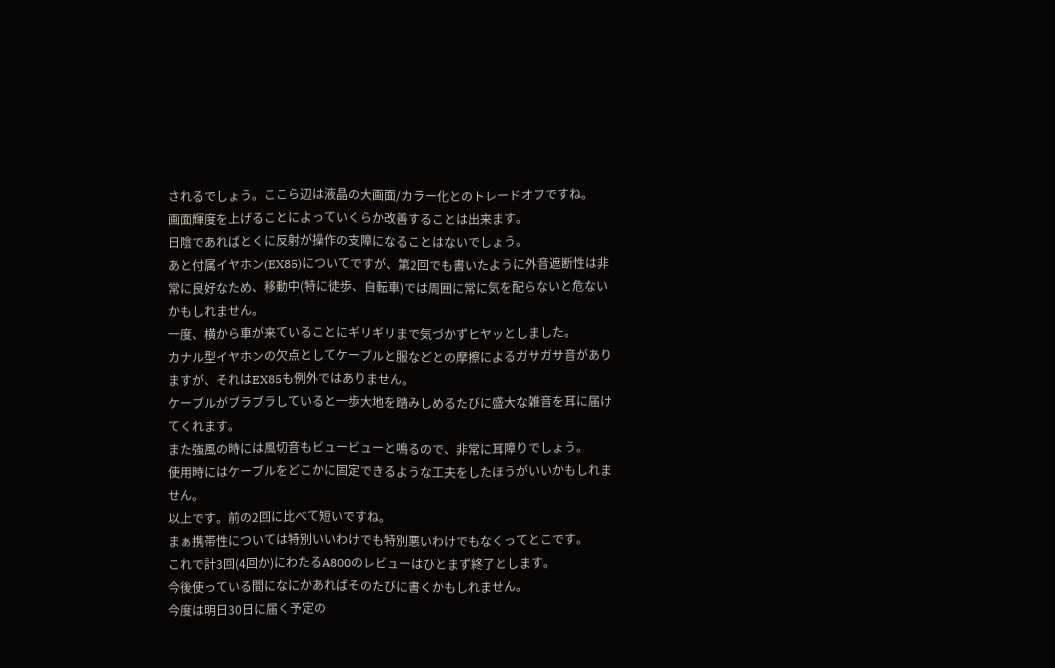されるでしょう。ここら辺は液晶の大画面/カラー化とのトレードオフですね。
画面輝度を上げることによっていくらか改善することは出来ます。
日陰であればとくに反射が操作の支障になることはないでしょう。
あと付属イヤホン(EX85)についてですが、第2回でも書いたように外音遮断性は非常に良好なため、移動中(特に徒歩、自転車)では周囲に常に気を配らないと危ないかもしれません。
一度、横から車が来ていることにギリギリまで気づかずヒヤッとしました。
カナル型イヤホンの欠点としてケーブルと服などとの摩擦によるガサガサ音がありますが、それはEX85も例外ではありません。
ケーブルがブラブラしていると一歩大地を踏みしめるたびに盛大な雑音を耳に届けてくれます。
また強風の時には風切音もビュービューと鳴るので、非常に耳障りでしょう。
使用時にはケーブルをどこかに固定できるような工夫をしたほうがいいかもしれません。
以上です。前の2回に比べて短いですね。
まぁ携帯性については特別いいわけでも特別悪いわけでもなくってとこです。
これで計3回(4回か)にわたるA800のレビューはひとまず終了とします。
今後使っている間になにかあればそのたびに書くかもしれません。
今度は明日30日に届く予定の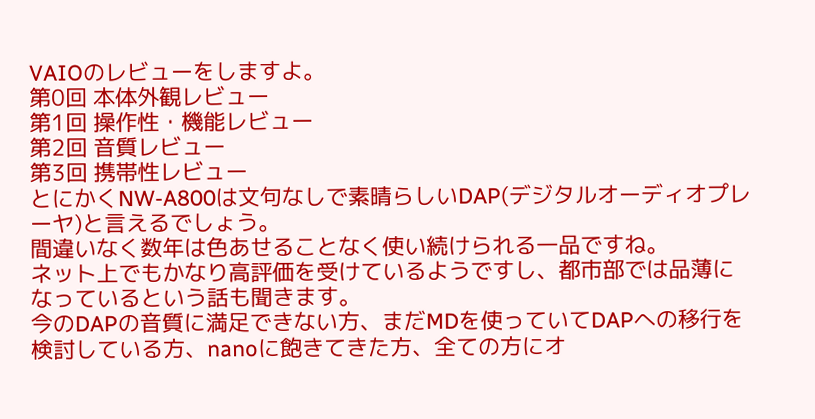VAIOのレビューをしますよ。
第0回 本体外観レビュー
第1回 操作性・機能レビュー
第2回 音質レビュー
第3回 携帯性レビュー
とにかくNW-A800は文句なしで素晴らしいDAP(デジタルオーディオプレーヤ)と言えるでしょう。
間違いなく数年は色あせることなく使い続けられる一品ですね。
ネット上でもかなり高評価を受けているようですし、都市部では品薄になっているという話も聞きます。
今のDAPの音質に満足できない方、まだMDを使っていてDAPへの移行を検討している方、nanoに飽きてきた方、全ての方にオ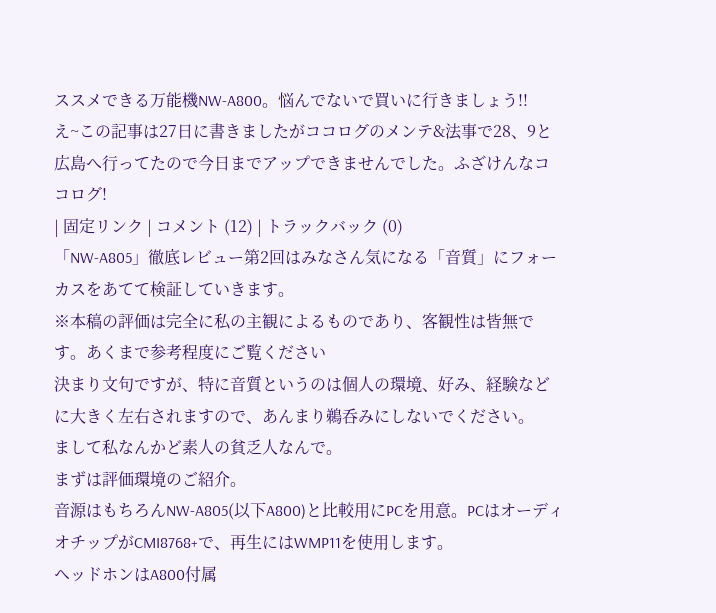ススメできる万能機NW-A800。悩んでないで買いに行きましょう!!
え~この記事は27日に書きましたがココログのメンテ&法事で28、9と広島へ行ってたので今日までアップできませんでした。ふざけんなココログ!
| 固定リンク | コメント (12) | トラックバック (0)
「NW-A805」徹底レビュー第2回はみなさん気になる「音質」にフォーカスをあてて検証していきます。
※本稿の評価は完全に私の主観によるものであり、客観性は皆無です。あくまで参考程度にご覧ください
決まり文句ですが、特に音質というのは個人の環境、好み、経験などに大きく左右されますので、あんまり鵜呑みにしないでください。
まして私なんかど素人の貧乏人なんで。
まずは評価環境のご紹介。
音源はもちろんNW-A805(以下A800)と比較用にPCを用意。PCはオーディオチップがCMI8768+で、再生にはWMP11を使用します。
ヘッドホンはA800付属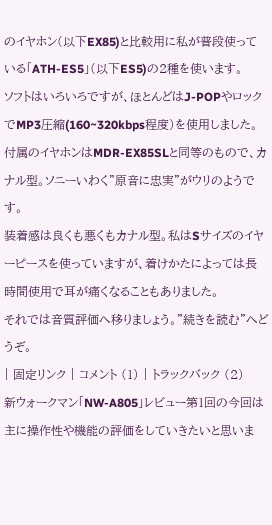のイヤホン(以下EX85)と比較用に私が普段使っている「ATH-ES5」(以下ES5)の2種を使います。
ソフトはいろいろですが、ほとんどはJ-POPやロックでMP3圧縮(160~320kbps程度)を使用しました。
付属のイヤホンはMDR-EX85SLと同等のもので、カナル型。ソニーいわく”原音に忠実”がウリのようです。
装着感は良くも悪くもカナル型。私はSサイズのイヤーピースを使っていますが、着けかたによっては長時間使用で耳が痛くなることもありました。
それでは音質評価へ移りましょう。”続きを読む”へどうぞ。
| 固定リンク | コメント (1) | トラックバック (2)
新ウォークマン「NW-A805」レビュー第1回の今回は主に操作性や機能の評価をしていきたいと思いま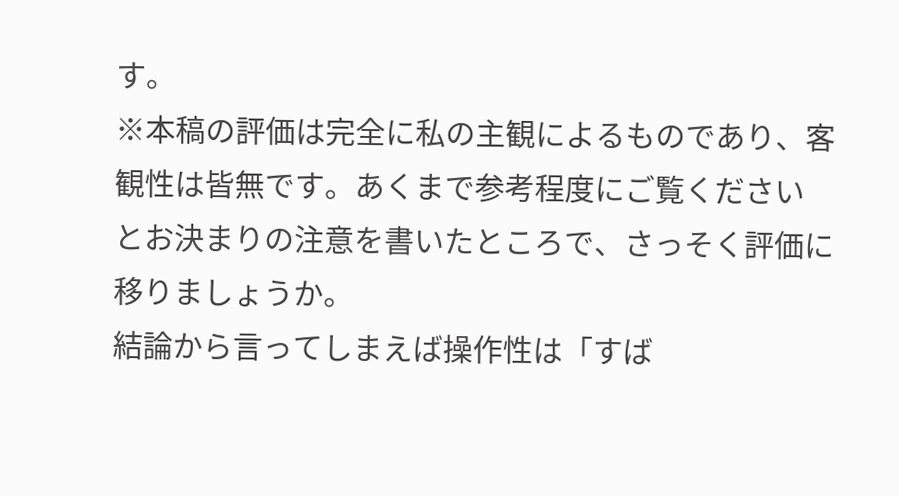す。
※本稿の評価は完全に私の主観によるものであり、客観性は皆無です。あくまで参考程度にご覧ください
とお決まりの注意を書いたところで、さっそく評価に移りましょうか。
結論から言ってしまえば操作性は「すば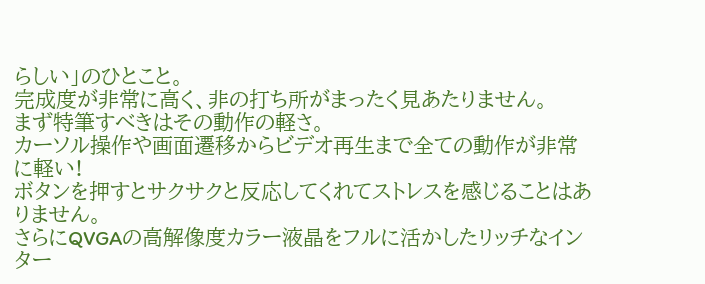らしい」のひとこと。
完成度が非常に高く、非の打ち所がまったく見あたりません。
まず特筆すべきはその動作の軽さ。
カーソル操作や画面遷移からビデオ再生まで全ての動作が非常に軽い!
ボタンを押すとサクサクと反応してくれてストレスを感じることはありません。
さらにQVGAの高解像度カラー液晶をフルに活かしたリッチなインター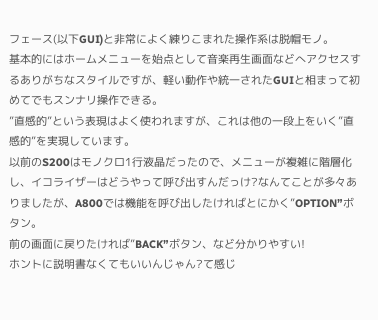フェース(以下GUI)と非常によく練りこまれた操作系は脱帽モノ。
基本的にはホームメニューを始点として音楽再生画面などへアクセスするありがちなスタイルですが、軽い動作や統一されたGUIと相まって初めてでもスンナリ操作できる。
”直感的”という表現はよく使われますが、これは他の一段上をいく”直感的”を実現しています。
以前のS200はモノクロ1行液晶だったので、メニューが複雑に階層化し、イコライザーはどうやって呼び出すんだっけ?なんてことが多々ありましたが、A800では機能を呼び出したければとにかく”OPTION”ボタン。
前の画面に戻りたければ”BACK”ボタン、など分かりやすい!
ホントに説明書なくてもいいんじゃん?て感じ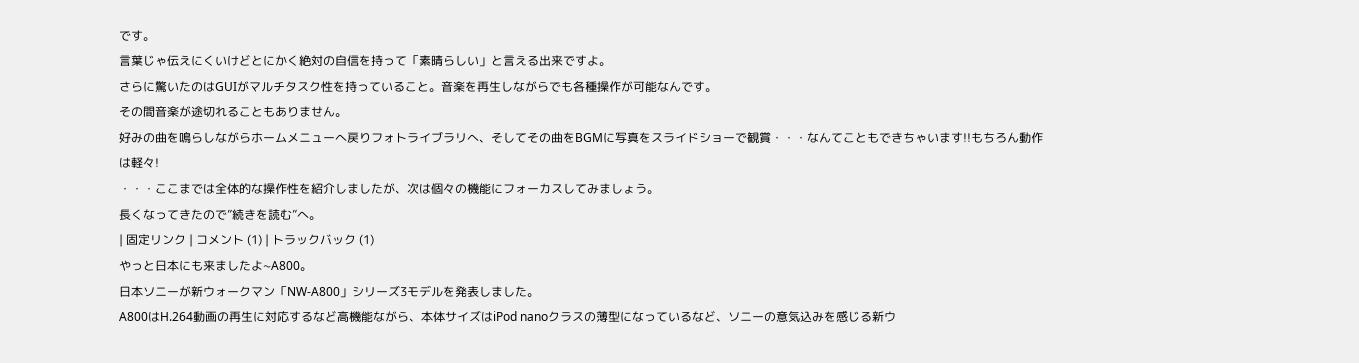です。
言葉じゃ伝えにくいけどとにかく絶対の自信を持って「素晴らしい」と言える出来ですよ。
さらに驚いたのはGUIがマルチタスク性を持っていること。音楽を再生しながらでも各種操作が可能なんです。
その間音楽が途切れることもありません。
好みの曲を鳴らしながらホームメニューへ戻りフォトライブラリへ、そしてその曲をBGMに写真をスライドショーで観賞・・・なんてこともできちゃいます!!もちろん動作は軽々!
・・・ここまでは全体的な操作性を紹介しましたが、次は個々の機能にフォーカスしてみましょう。
長くなってきたので”続きを読む”へ。
| 固定リンク | コメント (1) | トラックバック (1)
やっと日本にも来ましたよ~A800。
日本ソニーが新ウォークマン「NW-A800」シリーズ3モデルを発表しました。
A800はH.264動画の再生に対応するなど高機能ながら、本体サイズはiPod nanoクラスの薄型になっているなど、ソニーの意気込みを感じる新ウ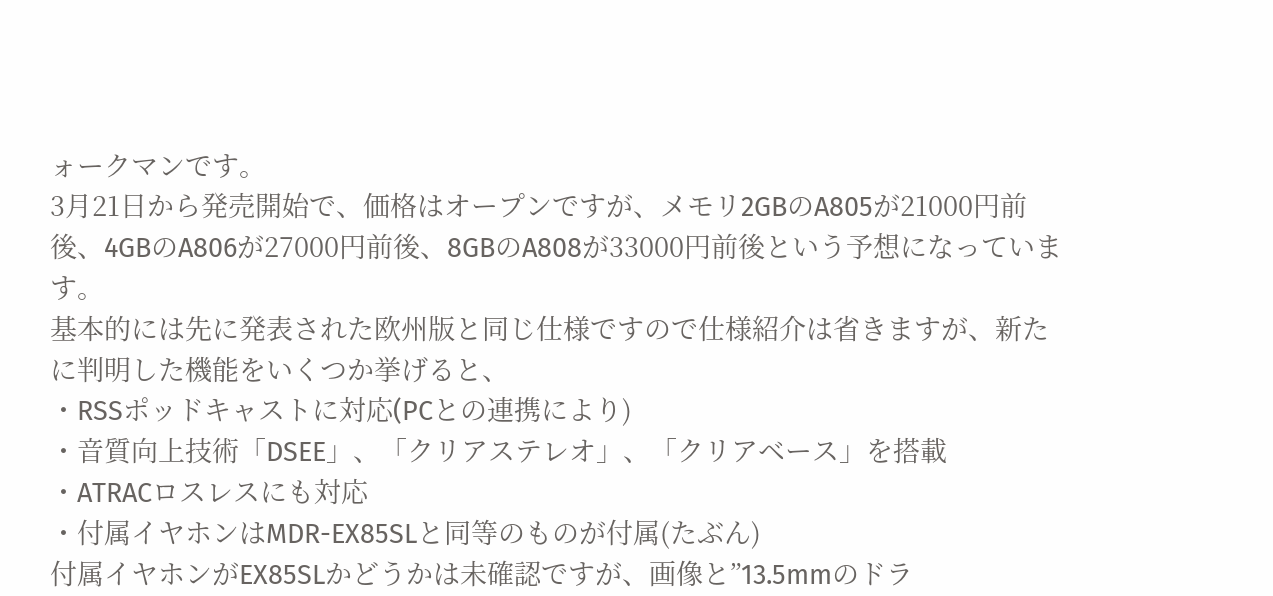ォークマンです。
3月21日から発売開始で、価格はオープンですが、メモリ2GBのA805が21000円前後、4GBのA806が27000円前後、8GBのA808が33000円前後という予想になっています。
基本的には先に発表された欧州版と同じ仕様ですので仕様紹介は省きますが、新たに判明した機能をいくつか挙げると、
・RSSポッドキャストに対応(PCとの連携により)
・音質向上技術「DSEE」、「クリアステレオ」、「クリアベース」を搭載
・ATRACロスレスにも対応
・付属イヤホンはMDR-EX85SLと同等のものが付属(たぶん)
付属イヤホンがEX85SLかどうかは未確認ですが、画像と”13.5mmのドラ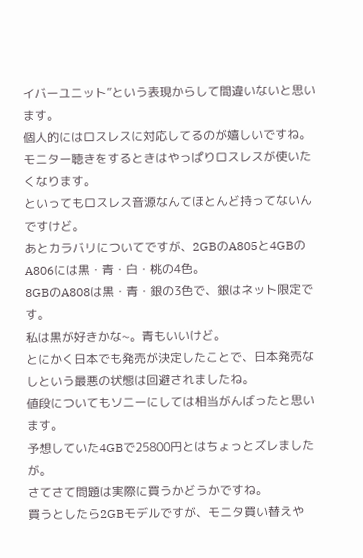イバーユニット”という表現からして間違いないと思います。
個人的にはロスレスに対応してるのが嬉しいですね。モニター聴きをするときはやっぱりロスレスが使いたくなります。
といってもロスレス音源なんてほとんど持ってないんですけど。
あとカラバリについてですが、2GBのA805と4GBのA806には黒・青・白・桃の4色。
8GBのA808は黒・青・銀の3色で、銀はネット限定です。
私は黒が好きかな~。青もいいけど。
とにかく日本でも発売が決定したことで、日本発売なしという最悪の状態は回避されましたね。
値段についてもソニーにしては相当がんばったと思います。
予想していた4GBで25800円とはちょっとズレましたが。
さてさて問題は実際に買うかどうかですね。
買うとしたら2GBモデルですが、モニタ買い替えや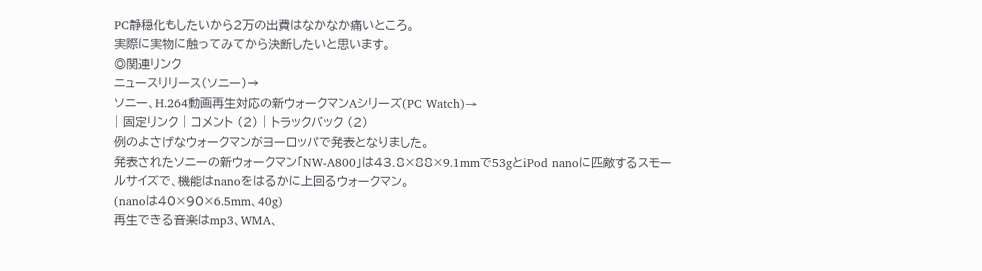PC静穏化もしたいから2万の出費はなかなか痛いところ。
実際に実物に触ってみてから決断したいと思います。
◎関連リンク
ニュースリリース(ソニー)→
ソニー、H.264動画再生対応の新ウォークマンAシリーズ(PC Watch)→
| 固定リンク | コメント (2) | トラックバック (2)
例のよさげなウォークマンがヨーロッパで発表となりました。
発表されたソニーの新ウォークマン「NW-A800」は43.8×88×9.1mmで53gとiPod nanoに匹敵するスモールサイズで、機能はnanoをはるかに上回るウォークマン。
(nanoは40×90×6.5mm、40g)
再生できる音楽はmp3、WMA、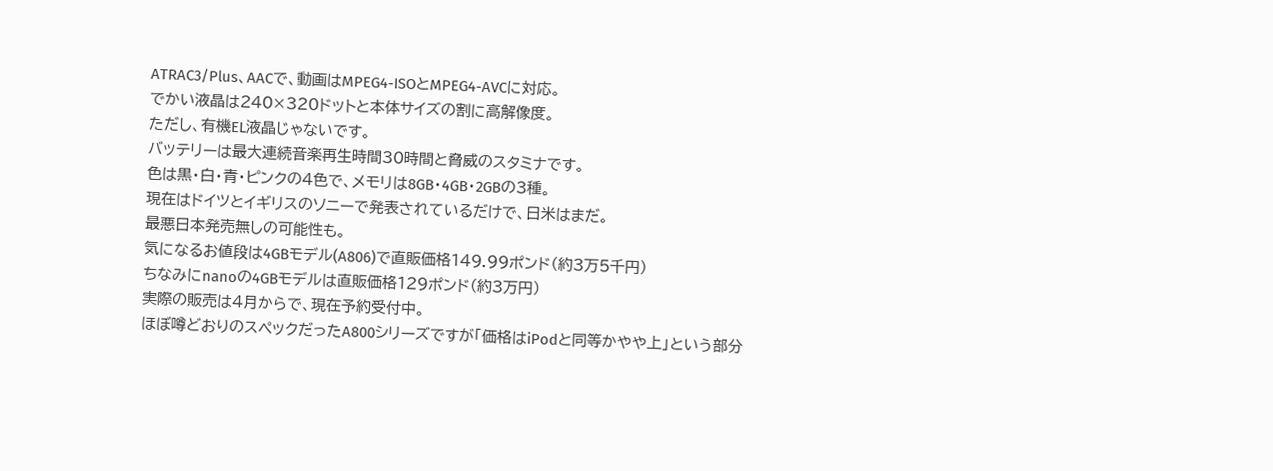ATRAC3/Plus、AACで、動画はMPEG4-ISOとMPEG4-AVCに対応。
でかい液晶は240×320ドットと本体サイズの割に高解像度。
ただし、有機EL液晶じゃないです。
バッテリーは最大連続音楽再生時間30時間と脅威のスタミナです。
色は黒・白・青・ピンクの4色で、メモリは8GB・4GB・2GBの3種。
現在はドイツとイギリスのソニーで発表されているだけで、日米はまだ。
最悪日本発売無しの可能性も。
気になるお値段は4GBモデル(A806)で直販価格149.99ポンド(約3万5千円)
ちなみにnanoの4GBモデルは直販価格129ポンド(約3万円)
実際の販売は4月からで、現在予約受付中。
ほぼ噂どおりのスペックだったA800シリーズですが「価格はiPodと同等かやや上」という部分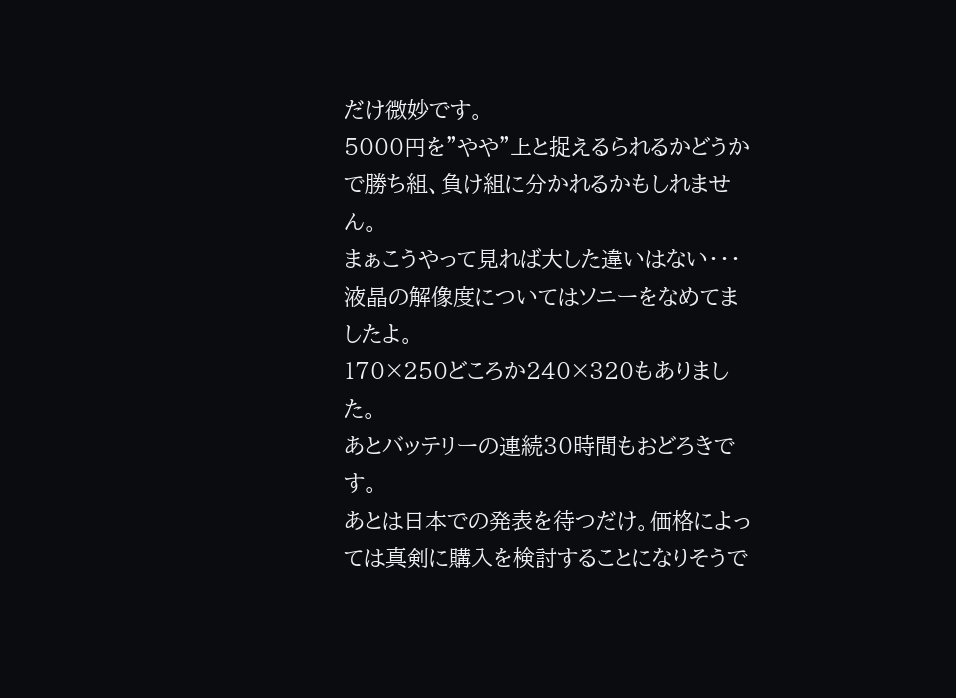だけ微妙です。
5000円を”やや”上と捉えるられるかどうかで勝ち組、負け組に分かれるかもしれません。
まぁこうやって見れば大した違いはない・・・
液晶の解像度についてはソニーをなめてましたよ。
170×250どころか240×320もありました。
あとバッテリーの連続30時間もおどろきです。
あとは日本での発表を待つだけ。価格によっては真剣に購入を検討することになりそうで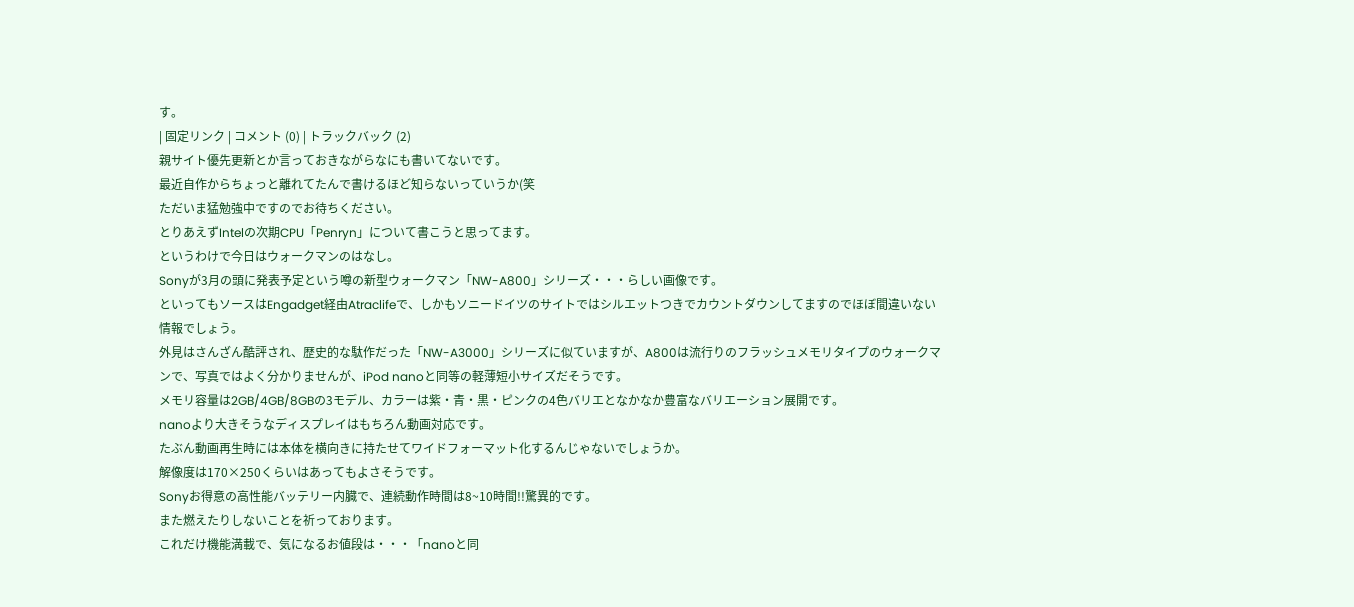す。
| 固定リンク | コメント (0) | トラックバック (2)
親サイト優先更新とか言っておきながらなにも書いてないです。
最近自作からちょっと離れてたんで書けるほど知らないっていうか(笑
ただいま猛勉強中ですのでお待ちください。
とりあえずIntelの次期CPU「Penryn」について書こうと思ってます。
というわけで今日はウォークマンのはなし。
Sonyが3月の頭に発表予定という噂の新型ウォークマン「NW-A800」シリーズ・・・らしい画像です。
といってもソースはEngadget経由Atraclifeで、しかもソニードイツのサイトではシルエットつきでカウントダウンしてますのでほぼ間違いない情報でしょう。
外見はさんざん酷評され、歴史的な駄作だった「NW-A3000」シリーズに似ていますが、A800は流行りのフラッシュメモリタイプのウォークマンで、写真ではよく分かりませんが、iPod nanoと同等の軽薄短小サイズだそうです。
メモリ容量は2GB/4GB/8GBの3モデル、カラーは紫・青・黒・ピンクの4色バリエとなかなか豊富なバリエーション展開です。
nanoより大きそうなディスプレイはもちろん動画対応です。
たぶん動画再生時には本体を横向きに持たせてワイドフォーマット化するんじゃないでしょうか。
解像度は170×250くらいはあってもよさそうです。
Sonyお得意の高性能バッテリー内臓で、連続動作時間は8~10時間!!驚異的です。
また燃えたりしないことを祈っております。
これだけ機能満載で、気になるお値段は・・・「nanoと同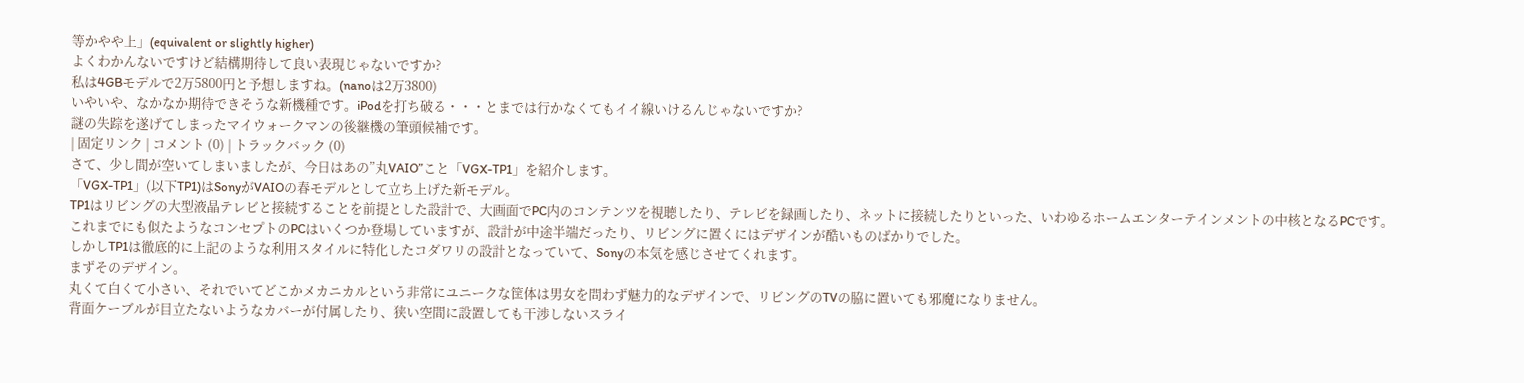等かやや上」(equivalent or slightly higher)
よくわかんないですけど結構期待して良い表現じゃないですか?
私は4GBモデルで2万5800円と予想しますね。(nanoは2万3800)
いやいや、なかなか期待できそうな新機種です。iPodを打ち破る・・・とまでは行かなくてもイイ線いけるんじゃないですか?
謎の失踪を遂げてしまったマイウォークマンの後継機の筆頭候補です。
| 固定リンク | コメント (0) | トラックバック (0)
さて、少し間が空いてしまいましたが、今日はあの”丸VAIO”こと「VGX-TP1」を紹介します。
「VGX-TP1」(以下TP1)はSonyがVAIOの春モデルとして立ち上げた新モデル。
TP1はリビングの大型液晶テレビと接続することを前提とした設計で、大画面でPC内のコンテンツを視聴したり、テレビを録画したり、ネットに接続したりといった、いわゆるホームエンターテインメントの中核となるPCです。
これまでにも似たようなコンセプトのPCはいくつか登場していますが、設計が中途半端だったり、リビングに置くにはデザインが酷いものばかりでした。
しかしTP1は徹底的に上記のような利用スタイルに特化したコダワリの設計となっていて、Sonyの本気を感じさせてくれます。
まずそのデザイン。
丸くて白くて小さい、それでいてどこかメカニカルという非常にユニークな筐体は男女を問わず魅力的なデザインで、リビングのTVの脇に置いても邪魔になりません。
背面ケーブルが目立たないようなカバーが付属したり、狭い空間に設置しても干渉しないスライ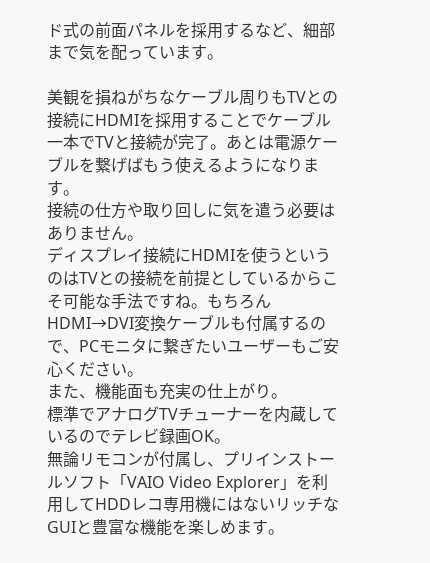ド式の前面パネルを採用するなど、細部まで気を配っています。

美観を損ねがちなケーブル周りもTVとの接続にHDMIを採用することでケーブル一本でTVと接続が完了。あとは電源ケーブルを繋げばもう使えるようになります。
接続の仕方や取り回しに気を遣う必要はありません。
ディスプレイ接続にHDMIを使うというのはTVとの接続を前提としているからこそ可能な手法ですね。もちろんHDMI→DVI変換ケーブルも付属するので、PCモニタに繋ぎたいユーザーもご安心ください。
また、機能面も充実の仕上がり。
標準でアナログTVチューナーを内蔵しているのでテレビ録画OK。
無論リモコンが付属し、プリインストールソフト「VAIO Video Explorer」を利用してHDDレコ専用機にはないリッチなGUIと豊富な機能を楽しめます。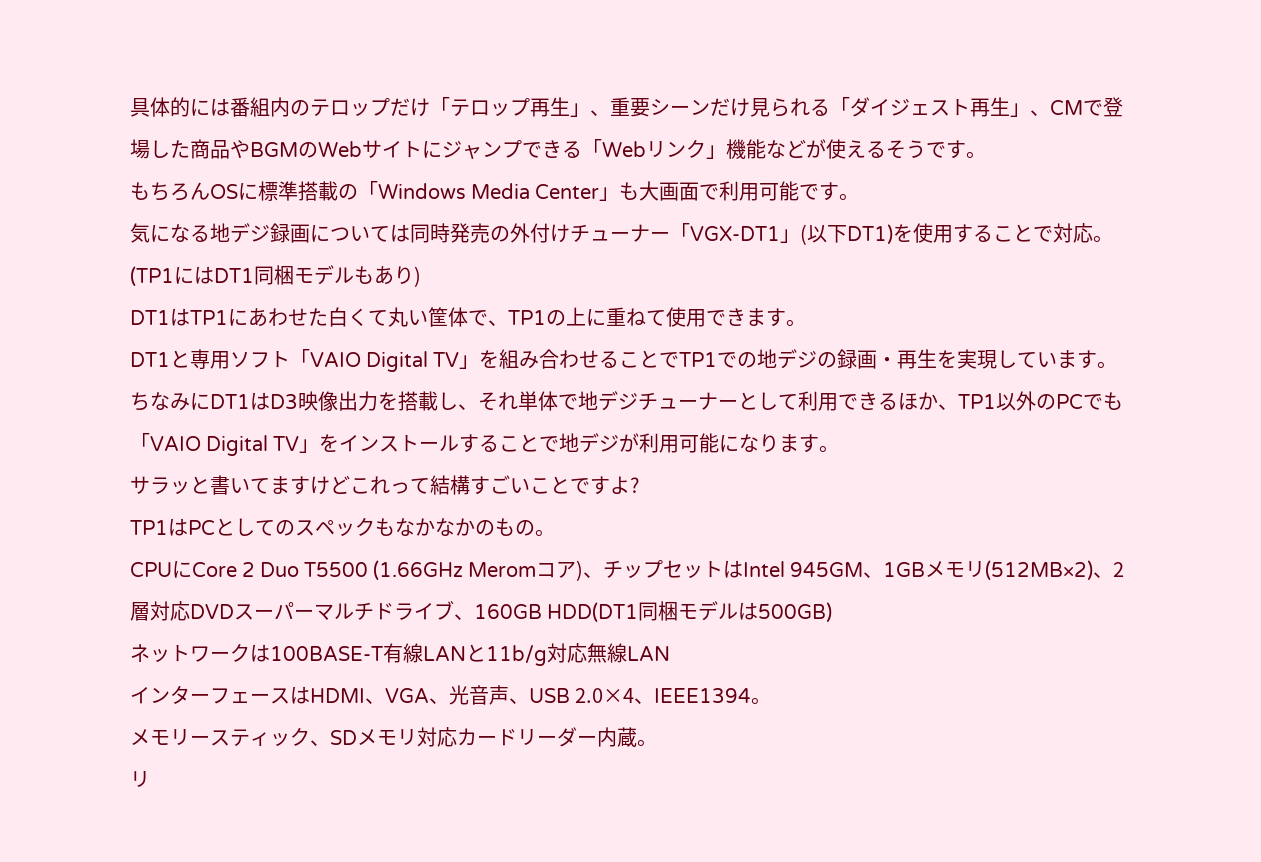具体的には番組内のテロップだけ「テロップ再生」、重要シーンだけ見られる「ダイジェスト再生」、CMで登場した商品やBGMのWebサイトにジャンプできる「Webリンク」機能などが使えるそうです。
もちろんOSに標準搭載の「Windows Media Center」も大画面で利用可能です。
気になる地デジ録画については同時発売の外付けチューナー「VGX-DT1」(以下DT1)を使用することで対応。(TP1にはDT1同梱モデルもあり)
DT1はTP1にあわせた白くて丸い筐体で、TP1の上に重ねて使用できます。
DT1と専用ソフト「VAIO Digital TV」を組み合わせることでTP1での地デジの録画・再生を実現しています。
ちなみにDT1はD3映像出力を搭載し、それ単体で地デジチューナーとして利用できるほか、TP1以外のPCでも「VAIO Digital TV」をインストールすることで地デジが利用可能になります。
サラッと書いてますけどこれって結構すごいことですよ?
TP1はPCとしてのスペックもなかなかのもの。
CPUにCore 2 Duo T5500 (1.66GHz Meromコア)、チップセットはIntel 945GM、1GBメモリ(512MB×2)、2層対応DVDスーパーマルチドライブ、160GB HDD(DT1同梱モデルは500GB)
ネットワークは100BASE-T有線LANと11b/g対応無線LAN
インターフェースはHDMI、VGA、光音声、USB 2.0×4、IEEE1394。
メモリースティック、SDメモリ対応カードリーダー内蔵。
リ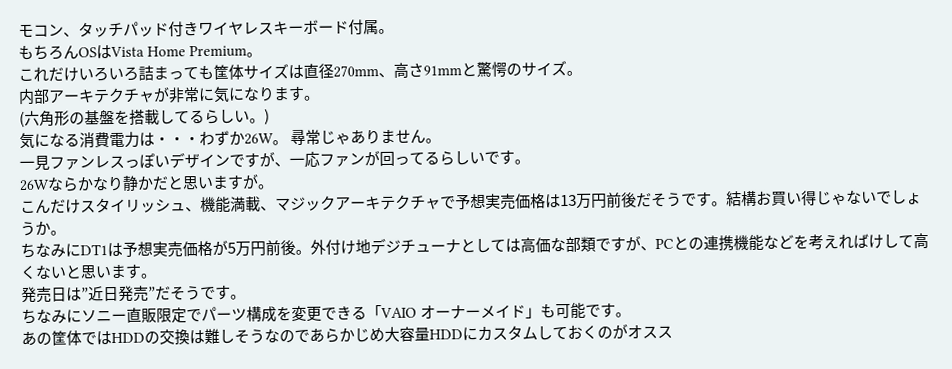モコン、タッチパッド付きワイヤレスキーボード付属。
もちろんOSはVista Home Premium。
これだけいろいろ詰まっても筐体サイズは直径270mm、高さ91mmと驚愕のサイズ。
内部アーキテクチャが非常に気になります。
(六角形の基盤を搭載してるらしい。)
気になる消費電力は・・・わずか26W。 尋常じゃありません。
一見ファンレスっぽいデザインですが、一応ファンが回ってるらしいです。
26Wならかなり静かだと思いますが。
こんだけスタイリッシュ、機能満載、マジックアーキテクチャで予想実売価格は13万円前後だそうです。結構お買い得じゃないでしょうか。
ちなみにDT1は予想実売価格が5万円前後。外付け地デジチューナとしては高価な部類ですが、PCとの連携機能などを考えればけして高くないと思います。
発売日は”近日発売”だそうです。
ちなみにソニー直販限定でパーツ構成を変更できる「VAIO オーナーメイド」も可能です。
あの筐体ではHDDの交換は難しそうなのであらかじめ大容量HDDにカスタムしておくのがオスス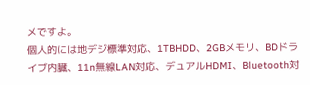メですよ。
個人的には地デジ標準対応、1TBHDD、2GBメモリ、BDドライブ内臓、11n無線LAN対応、デュアルHDMI、Bluetooth対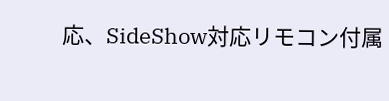応、SideShow対応リモコン付属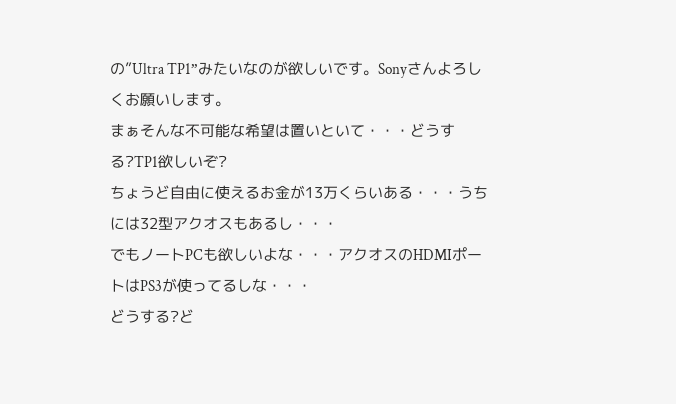の”Ultra TP1”みたいなのが欲しいです。Sonyさんよろしくお願いします。
まぁそんな不可能な希望は置いといて・・・どうする?TP1欲しいぞ?
ちょうど自由に使えるお金が13万くらいある・・・うちには32型アクオスもあるし・・・
でもノートPCも欲しいよな・・・アクオスのHDMIポートはPS3が使ってるしな・・・
どうする?ど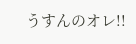うすんのオレ!!